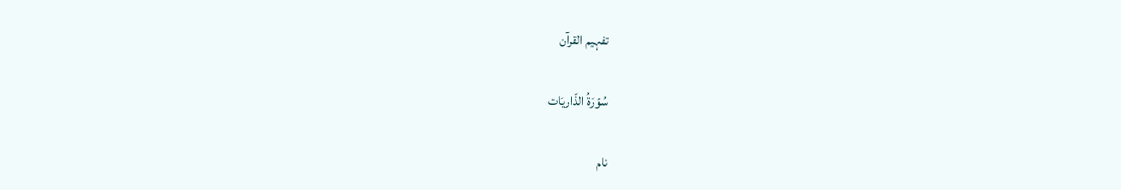تفہیم القرآن

سُوۡرَةُ الذّاریَات

نام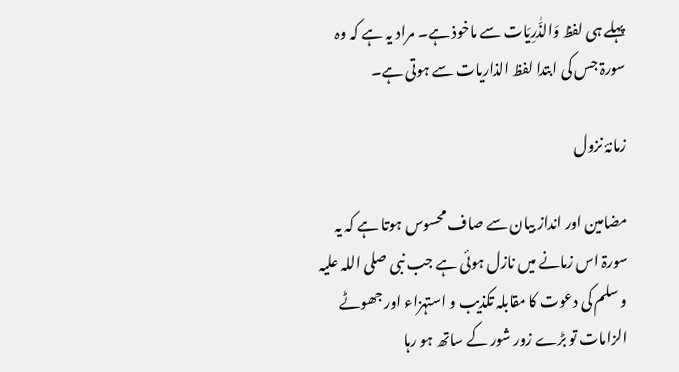پہلے ہی لفظ وَالذّٰرِیَات سے ماخوذ ہے۔ مراد یہ ہے کہ وہ سورۃ جس کی ابتدا لفظ الذاریات سے ہوتی ہے۔

زمانۂ نزول

مضامین اور انداز بیان سے صاف محسوس ہوتا ہے کہ یہ سورۃ اس زمانے میں نازل ہوئی ہے جب نبی صلی اللہ علیہ و سلم کی دعوت کا مقابلہ تکذیب و استہزاء اور جھوٹے الزامات تو بڑے زور شور کے ساتھ ہو رہا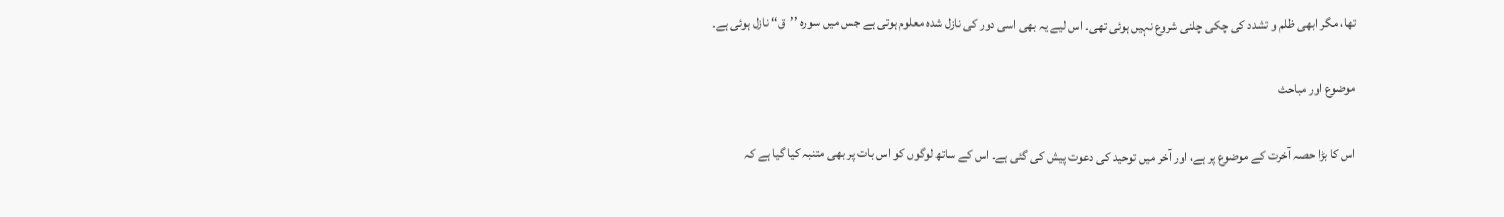تھا، مگر ابھی ظلم و تشدد کی چکی چلنی شروع نہیں ہوئی تھی۔ اس لیے یہ بھی اسی دور کی نازل شدہ معلوم ہوتی ہے جس میں سورہ ’’ق‘‘ نازل ہوئی ہے۔

موضوع اور مباحث

اس کا بڑا حصہ آخرت کے موضوع پر ہے، اور آخر میں توحید کی دعوت پیش کی گئی ہے۔ اس کے ساتھ لوگوں کو اس بات پر بھی متنبہ کیا گیا ہے کہ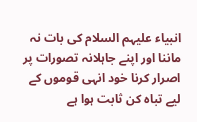انبیاء علیہم السلام کی بات نہ ماننا اور اپنے جاہلانہ تصورات پر اصرار کرنا خود انہی قوموں کے لیے تباہ کن ثابت ہوا ہے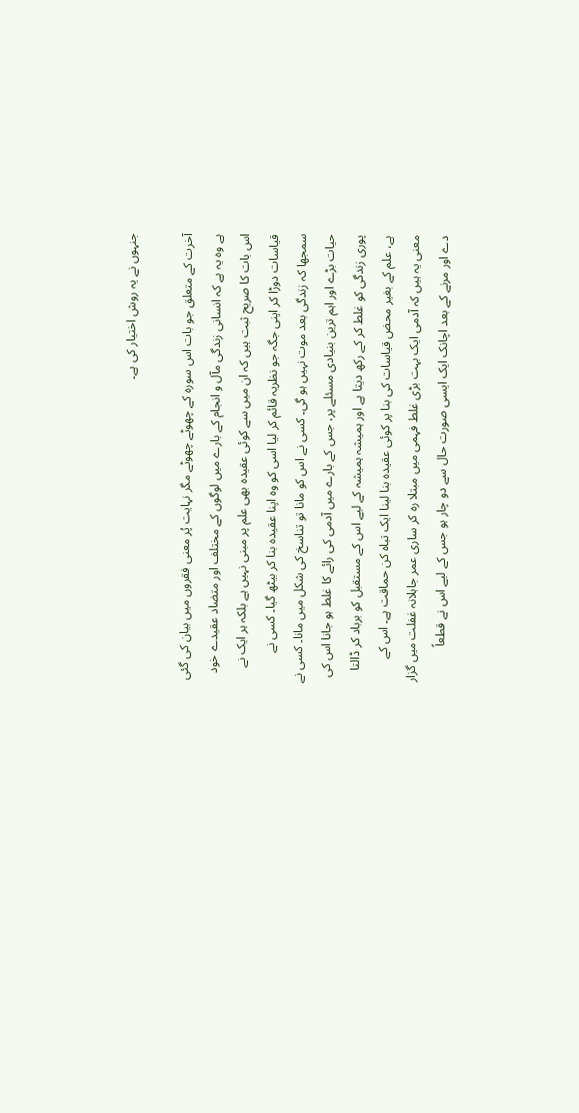جنہوں نے یہ روش اختیار کی ہے۔

آخرت کے متعلق جو بات اس سورہ کے چھوٹے چھوٹے مگر نہایت پُر معنی فقروں میں بیان کی گئی ہے وہ یہ ہے کہ انسانی زندگی مآل و انجام کے بارے میں لوگوں کے مختلف اور متضاد عقیدے خود اس بات کا صریح ثبت ہیں کہ ان میں سے کوئی عقیدہ بھی علم پر مبنی نہیں ہے بلکہ ہر ایک نے قیاسات دوڑا کر اپنی جگہ جو نظریہ قائم کر لیا اسی کو وہ اپنا عقیدہ بنا کر بیٹھ گیا۔ کسی نے سمجھا کہ زندگی بعد موت نہیں ہو گی۔ کسی نے اس کو مانا تو تناسخ کی شکل میں مانا۔ کسی نے حیات بڑے اور اہم ترین بنیادی مسئلے پر، جس کے بارے میں آدمی کی رائے کا غلط ہو جانا اس کی پوری زندگی کو غلط کر کے رکھ دیتا ہے اور ہمیشہ ہمیشہ کے لیے اس کے مستقبل کو برباد کر ڈالتا ہے، علم کے بغیر محض قیاسات کی بنا پر کوئی عقیدہ بنا لینا ایک تباہ کن حماقت ہے۔ اس کے معنی یہ ہیں کہ آدمی ایک بہت بڑی غلط فہمی میں مبتلا رہ کر ساری عمر جاہلانہ غفلت میں گزار دے اور مرنے کے بعد اچانک ایک ایسی صورت حال سے دو چار ہو جس کے لیے اس نے قطعاً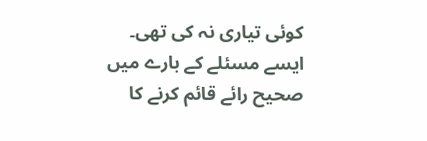کوئی تیاری نہ کی تھی۔ ایسے مسئلے کے بارے میں صحیح رائے قائم کرنے کا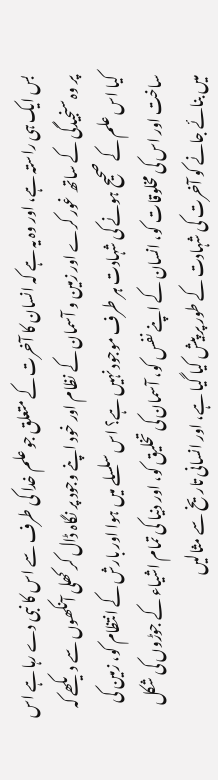بس ایک ہی راستہ ہے، اور وہ یہ ہے کہ انسان کا آخرت کے متعلق جو علم خدا کی طرف سے اس کا نبی دے رہا ہے اس پر وہ سنجیدگی کے ساتھ غور کرے اور زمین و آسمان کے نظام اور خود اپنے وجود پر نگاہ ڈال کر کھلی آنکھوں سے دیکھے کہ کیا اس علم کے صحیح ہونے کی شہادت ہر طرف موجود نہیں ہے؟ اس سلسلے میں ہوا اور بارش کے انتظام کو، زمین کی ساخت اور اس کی مخلوقات کو، انسان کے اپنے نفس کو، آسمان کی تخلیق کو، اور دنیا کی تمام اشیاء کے جوڑوں کی شکل میں بنائے جانے کو آخرت کی شہادت کے طور پر پیش کیا گیا ہے، اور انسانی تاریخ سے مثالیں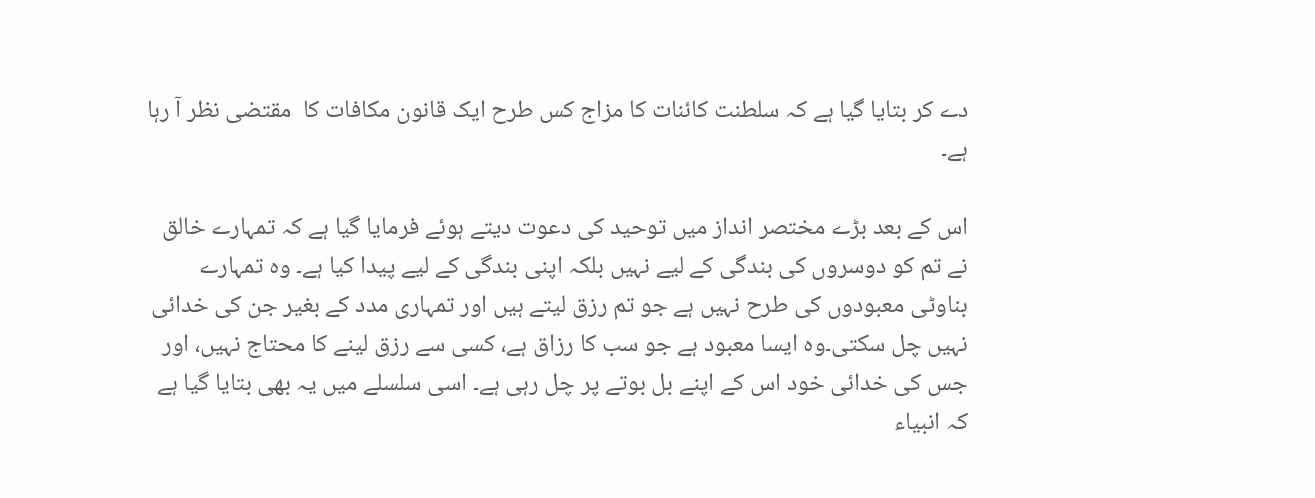دے کر بتایا گیا ہے کہ سلطنت کائنات کا مزاج کس طرح ایک قانون مکافات کا  مقتضی نظر آ رہا ہے۔

اس کے بعد بڑے مختصر انداز میں توحید کی دعوت دیتے ہوئے فرمایا گیا ہے کہ تمہارے خالق نے تم کو دوسروں کی بندگی کے لیے نہیں بلکہ اپنی بندگی کے لیے پیدا کیا ہے۔ وہ تمہارے بناوٹی معبودوں کی طرح نہیں ہے جو تم رزق لیتے ہیں اور تمہاری مدد کے بغیر جن کی خدائی نہیں چل سکتی۔وہ ایسا معبود ہے جو سب کا رزاق ہے، کسی سے رزق لینے کا محتاج نہیں، اور جس کی خدائی خود اس کے اپنے بل بوتے پر چل رہی ہے۔ اسی سلسلے میں یہ بھی بتایا گیا ہے کہ انبیاء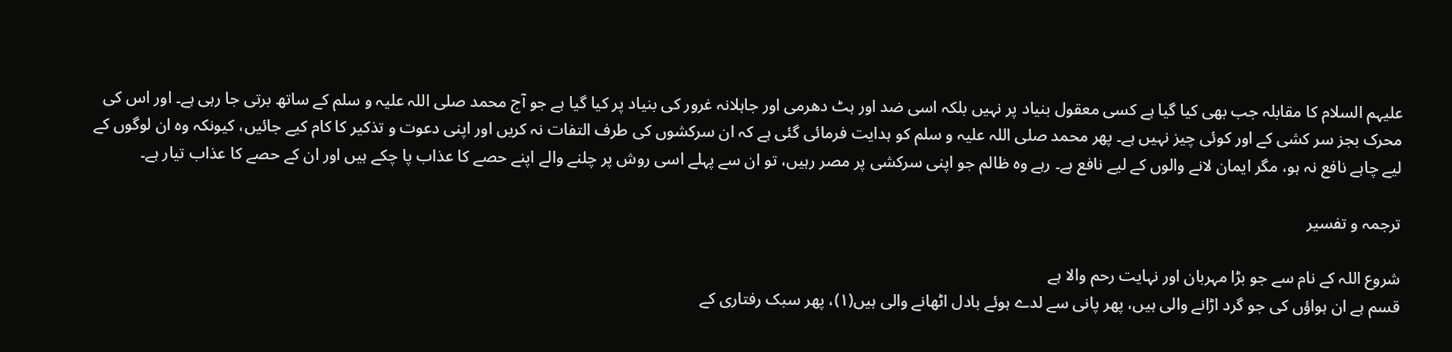علیہم السلام کا مقابلہ جب بھی کیا گیا ہے کسی معقول بنیاد پر نہیں بلکہ اسی ضد اور ہٹ دھرمی اور جاہلانہ غرور کی بنیاد پر کیا گیا ہے جو آج محمد صلی اللہ علیہ و سلم کے ساتھ برتی جا رہی ہے۔ اور اس کی محرک بجز سر کشی کے اور کوئی چیز نہیں ہے۔ پھر محمد صلی اللہ علیہ و سلم کو ہدایت فرمائی گئی ہے کہ ان سرکشوں کی طرف التفات نہ کریں اور اپنی دعوت و تذکیر کا کام کیے جائیں، کیونکہ وہ ان لوگوں کے لیے چاہے نافع نہ ہو، مگر ایمان لانے والوں کے لیے نافع ہے۔ رہے وہ ظالم جو اپنی سرکشی پر مصر رہیں، تو ان سے پہلے اسی روش پر چلنے والے اپنے حصے کا عذاب پا چکے ہیں اور ان کے حصے کا عذاب تیار ہے۔

ترجمہ و تفسیر

شروع اللہ کے نام سے جو بڑا مہربان اور نہایت رحم والا ہے
قسم ہے ان ہواؤں کی جو گرد اڑانے والی ہیں، پھر پانی سے لدے ہوئے بادل اٹھانے والی ہیں(۱)، پھر سبک رفتاری کے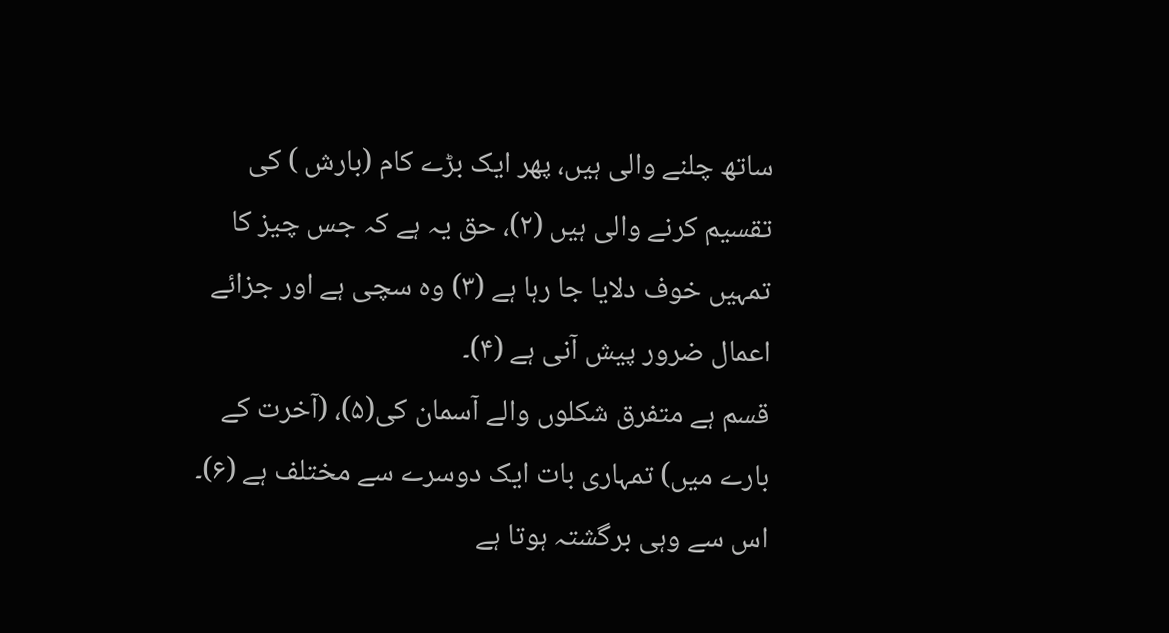ساتھ چلنے والی ہیں، پھر ایک بڑے کام (بارش ) کی تقسیم کرنے والی ہیں (۲)، حق یہ ہے کہ جس چیز کا تمہیں خوف دلایا جا رہا ہے (۳) وہ سچی ہے اور جزائے اعمال ضرور پیش آنی ہے (۴)۔
قسم ہے متفرق شکلوں والے آسمان کی(۵)، (آخرت کے بارے میں) تمہاری بات ایک دوسرے سے مختلف ہے (۶)۔ اس سے وہی برگشتہ ہوتا ہے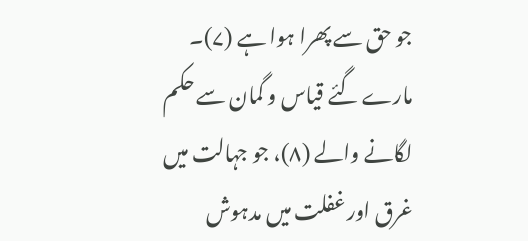جو حق سے پھرا ہوا ہے (۷)۔  مارے گئے قیاس و گمان سے حکم لگانے والے (۸)، جو جہالت میں غرق اور غفلت میں مدہوش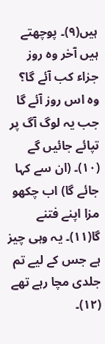ہیں(۹)۔ پوچھتے ہیں آخر وہ روز جزاء کب آئے گا؟ وہ اس روز آئے گا جب یہ لوگ آگ پر تپائے جائیں گے (۱۰)۔ (ان سے کہا جائے گا) اب چکھو مزا اپنے فتنے گا(۱۱)۔ یہ وہی چیز ہے جس کے لیے تم جلدی مچا رہے تھے (۱۲)۔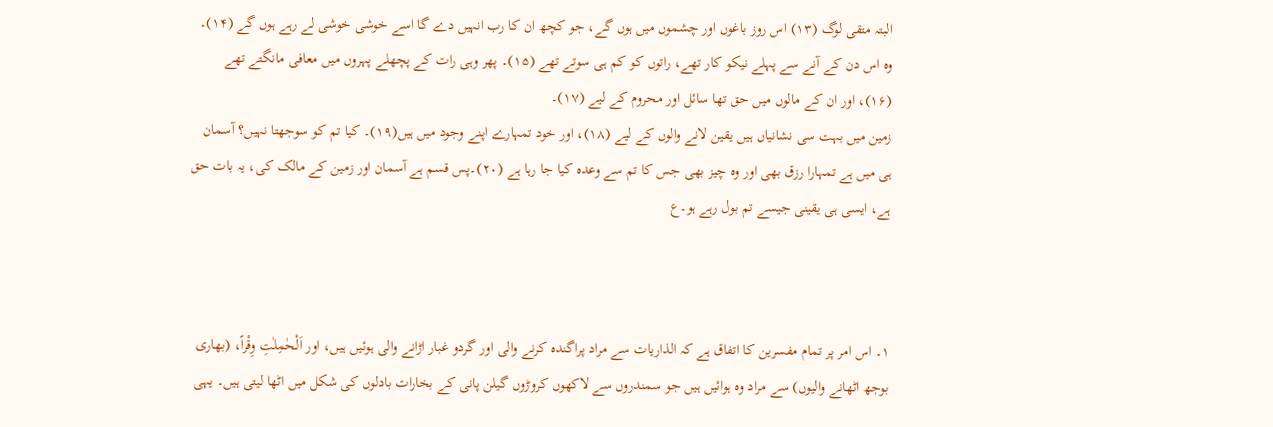البتہ متقی لوگ (۱۳) اس روز باغوں اور چشموں میں ہوں گے، جو کچھ ان کا رب انہیں دے گا اسے خوشی خوشی لے رہے ہوں گے (۱۴)۔ وہ اس دن کے آنے سے پہلے نیکو کار تھے، راتوں کو کم ہی سوتے تھے (۱۵)۔ پھر وہی رات کے پچھلے پہروں میں معافی مانگتے تھے (۱۶)، اور ان کے مالوں میں حق تھا سائل اور محروم کے لیے (۱۷)۔
زمین میں بہت سی نشانیاں ہیں یقین لانے والوں کے لیے (۱۸)، اور خود تمہارے اپنے وجود میں ہیں(۱۹)۔ کیا تم کو سوجھتا نہیں؟ آسمان ہی میں ہے تمہارا رزق بھی اور وہ چیز بھی جس کا تم سے وعدہ کیا جا رہا ہے (۲۰)۔پس قسم ہے آسمان اور زمین کے مالک کی، یہ بات حق ہے، ایسی ہی یقینی جیسے تم بول رہے ہو۔ع



۱۔ اس امر پر تمام مفسرین کا اتفاق ہے کہ الذاریات سے مراد پراگندہ کرنے والی اور گردو غبار اڑانے والی ہوئیں ہیں، اور اَلْحٰمِلٰتِ وِقْراً، (بھاری بوجھ اٹھانے والیوں) سے مراد وہ ہوائیں ہیں جو سمندروں سے لاکھوں کروڑوں گیلن پانی کے بخارات بادلوں کی شکل میں اٹھا لیتی ہیں۔ یہی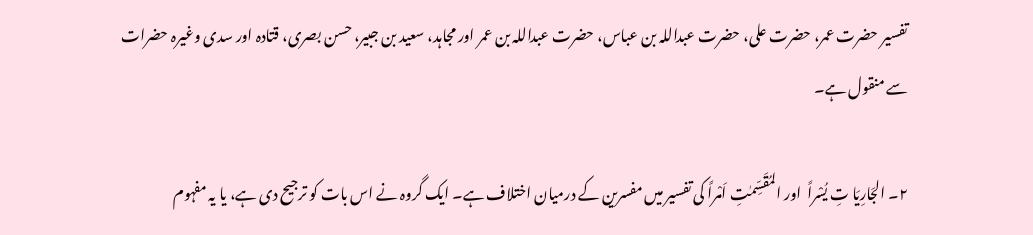تفسیر حضرت عمر، حضرت علی، حضرت عبداللہ بن عباس، حضرت عبداللہ بن عمر اور مجاہد، سعید بن جبیر، حسن بصری، قتادہ اور سدی وغیرہ حضرات سے منقول ہے۔

۲۔ الجَارِیَا تِ یُسْراً  اور المُقَسِّمٰتِ اَمْراً کی تفسیر میں مفسرین کے درمیان اختلاف ہے۔ ایک گروہ نے اس بات کو ترجیح دی ہے، یا یہ مفہوم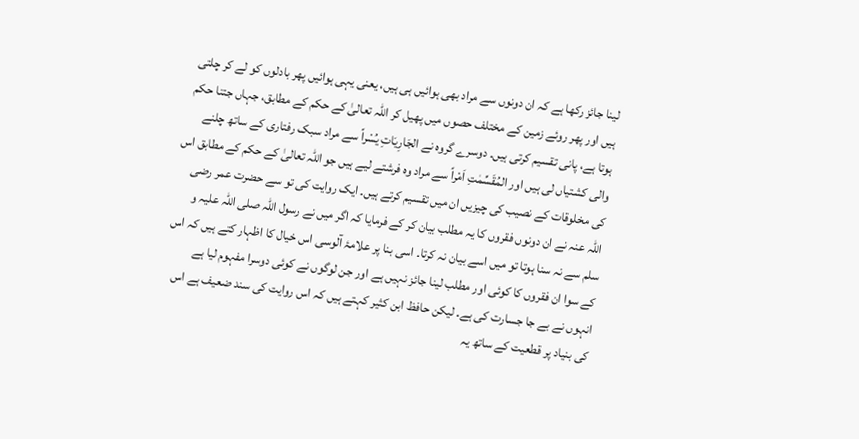لینا جائز رکھا ہے کہ ان دونوں سے مراد بھی ہوائیں ہی ہیں، یعنی یہی ہوائیں پھر بادلوں کو لے کر چلتی ہیں اور پھر روئے زمین کے مختلف حصوں میں پھیل کر اللہ تعالیٰ کے حکم کے مطابق، جہاں جتنا حکم ہوتا ہے، پانی تقسیم کرتی ہیں۔ دوسرے گروہ نے الجَارِیَاتِ یُسْراً سے مراد سبک رفتاری کے ساتھ چلنے والی کشتیاں لی ہیں اور المُقَسِّمٰتِ اَمْراً سے مراد وہ فرشتے لیے ہیں جو اللہ تعالیٰ کے حکم کے مطابق اس کی مخلوقات کے نصیب کی چیزیں ان میں تقسیم کرتے ہیں۔ ایک روایت کی تو سے حضرت عمر رضی اللہ عنہ نے ان دونوں فقروں کا یہ مطلب بیان کر کے فرمایا کہ اگر میں نے رسول اللہ صلی اللہ علیہ و سلم سے نہ سنا ہوتا تو میں اسے بیان نہ کرتا۔ اسی بنا پر علامۂ آلوسی اس خیال کا اظہار کتے ہیں کہ اس کے سوا ان فقروں کا کوئی اور مطلب لینا جائز نہیں ہے اور جن لوگوں نے کوئی دوسرا مفہوم لیا ہے انہوں نے بے جا جسارت کی ہے۔ لیکن حافظ ابن کثیر کہتے ہیں کہ اس روایت کی سند ضعیف ہے اس کی بنیاد پر قطعیت کے ساتھ یہ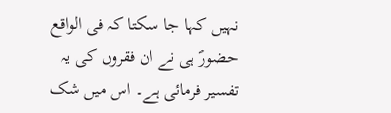نہیں کہا جا سکتا کہ فی الواقع حضورؐ ہی نے ان فقروں کی یہ تفسیر فرمائی ہے۔ اس میں شک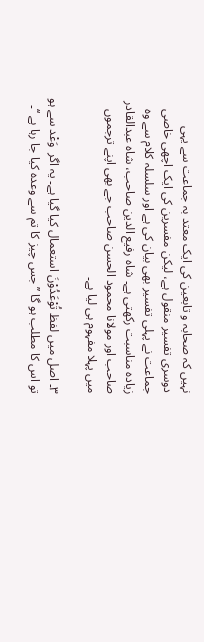نہیں کہ صحابہ و تابعین کی ایک معتد بہ جماعت سے یہی دوسری تفسیر منقول ہے، لیکن مفسرین کی ایک اچھی خاصی جماعت نے پہلی تفسیر بھی بیان کی ہے اور سلسلہ کلام سے وہ زیادہ مناسبت رکھتی ہے۔ شاہ رفیع الدین صاحب، شاہ عبدالقادر صاحب اور مولانا محمود الحسن صاحب جے بھی اپنے ترجموں میں پہلا مفہوم ہی لیا ہے۔

۳۔ اصل میں لفظ تُوْعَدُوْنَ استعمال کیا گیا ہے۔ یہ اگر  وَعْد سے ہو تو اس کا مطلب ہو گا ’’جس چیز کا تم سے وعدہ کیا جا رہا ہے ‘‘۔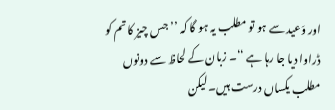اور وَعید سے ہو تو مطلب یہ ہو گا کہ ’’ جس چیز کا تم کو ڈراوا دیا جا رہا ہے ‘‘۔ زبان کے لحاظ سے دونوں مطلب یکساں درست ہیں۔ لیکن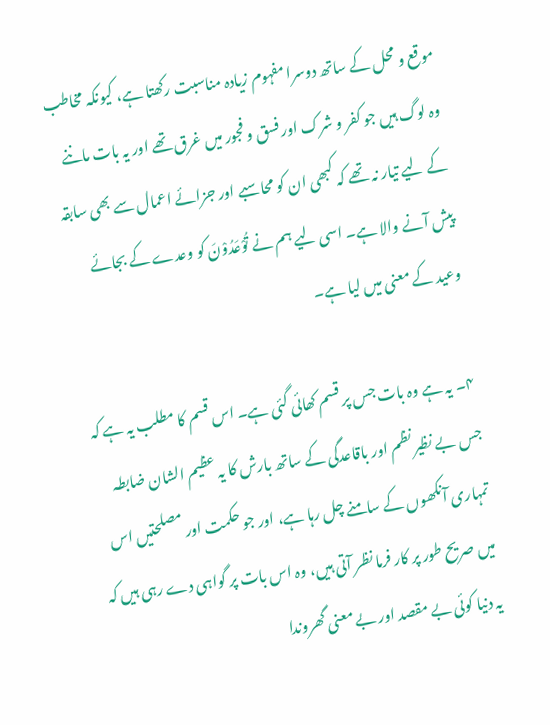موقع و محل کے ساتھ دوسرا مفہوم زیادہ مناسبت رکھتا ہے، کیونکہ مخاطب وہ لوگ ہیں جو کفر و شرک اور فسق و فجور میں غرق تھے اور یہ بات ماننے کے لیے تیار نہ تھے کہ کبھی ان کو محاسبے اور جزائے اعمال سے بھی سابقہ پیش آنے والا ہے۔ اسی لیے ہم نے تُوْعَدُوْنَ کو وعدے کے بجائے وعید کے معنی میں لیا ہے۔

۴۔ یہ ہے وہ بات جس پر قسم کھائی گئی ہے۔ اس قسم کا مطلب یہ ہے کہ جس بے نظیر نظم اور باقاعدگی کے ساتھ بارش کا یہ عظیم الشان ضابطہ تمہاری آنکھوں کے سامنے چل رہا ہے، اور جو حکمت اور مصلحتیں اس میں صریح طور پر کار فرما نظر آتی ہیں، وہ اس بات پر گواہی دے رہی ہیں کہ یہ دنیا کوئی بے مقصد اور بے معنی گھروندا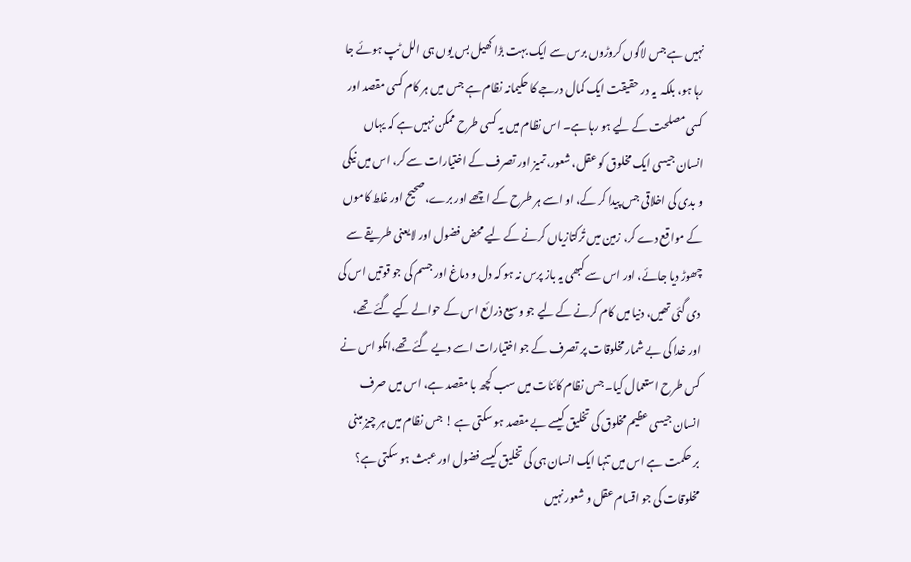نہیں ہے جس لاگوں کروڑوں برس سے ایک بہت بڑا کھیل بس یوں ہی الل ٹپ ہوئے جا رہا ہو، بلکہ  یہ در حقیقت ایک کمال درجے کا حکیمانہ نظام ہے جس میں ہر کام کسی مقصد اور کسی مصلحت کے لیے ہو رہا ہے۔ اس نظام میں یہ کسی طرح ممکن نہیں ہے کہ یہاں انسان جیسی ایک مخلوق کو عقل، شعور، تمیز اور تصرف کے اختیارات سے کر، اس میں نیکی و بدی کی اخلاقی جس پیدا کر کے، او اسے ہر طرح کے اچھے اور برے، صحیح اور غلط کاموں کے مواقع دے کر، زمین میں تُرکتازیاں کرنے کے لیے محض فضول اور لایعنی طریقے سے چھوڑ دیا جائے، اور اس سے کبھی یہ باز پرس نہ ہو کہ دل و دماغ اور جسم کی جو قوتیں اس کی دی گئی تھیں، دنیا میں کام کرنے کے لیے جو وسیع ذرائع اس کے حوالے کیے گئے تھے، اور خدا کی بے شمار مخلوقات پر تصرف کے جو اختیارات اسے دیے گئے تھے،انکو اس نے کس طرح استعمال کیا۔ جس نظام کائنات میں سب کچھ با مقصد ہے، اس میں صرف انسان جیسی عظیم مخلوق کی تخلیق کیسے بے مقصد ہو سکتی ہے ! جس نظام میں ہر چیز مبنی بر حکمت ہے اس میں تنہا ایک انسان ہی کی تخلیق کیسے فضول اور عبث ہو سکتی ہے؟ مخلوقات کی جو اقسام عقل و شعور نہیں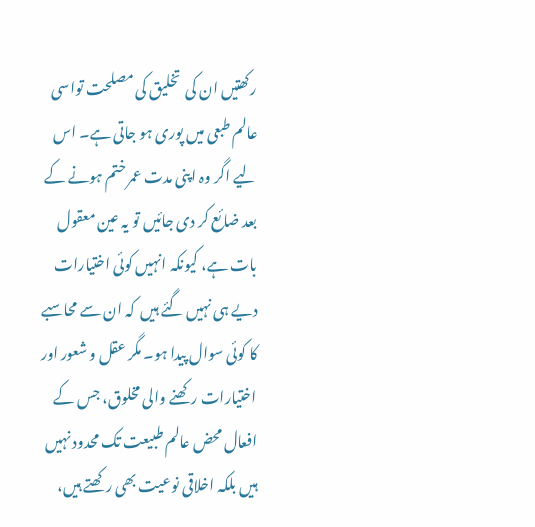رکھتیں ان کی  تخلیق کی مصلحت تواسی عالم طبعی میں پوری ہو جاتی ہے۔ اس لیے اگر وہ اپنی مدت عمر ختم ہونے کے بعد ضائع کر دی جائیں تو یہ عین معقول بات ہے، کیونکہ انہیں کوئی اختیارات دیے ہی نہیں گئے ہیں  کہ ان سے محاسبے کا کوئی سوال پیدا ہو۔ مگر عقل و شعور اور اختیارات رکھنے والی مخلوق، جس کے افعال محض عالم طبیعت تک محدود نہیں ہیں بلکہ اخلاقی نوعیت بھی رکھتے ہیں،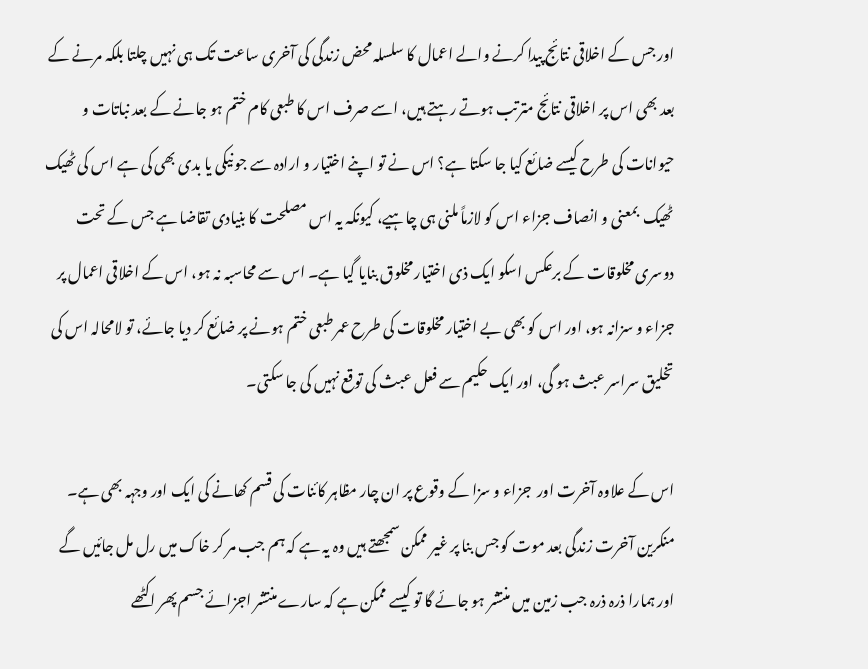اور جس کے اخلاقی نتائج پیدا کرنے والے اعمال کا سلسلہ محض زندگی کی آخری ساعت تک ہی نہیں چلتا بلکہ مرنے کے بعد بھی اس پر اخلاقی نتائج مترتب ہوتے رہتے ہیں، اسے صرف اس کا طبعی کام ختم ہو جانے کے بعد نباتات و حیوانات کی طرح کیسے ضائع کیا جا سکتا ہے؟ اس نے تو اپنے اختیار و ارادہ سے جو نیکی یا بدی بھی کی ہے اس کی ٹھیک ٹھیک  بمعنی و انصاف جزاء اس کو لازماً ملنی ہی چاہیے، کیونکہ یہ اس مصلحت کا بنیادی تقاضا ہے جس کے تحت دوسری مخلوقات کے برعکس اسکو ایک ذی اختیار مخلوق بنایا گیا ہے۔ اس سے محاسبہ نہ ہو، اس کے اخلاقی اعمال پر جزاء و سزانہ ہو، اور اس کو بھی بے اختیار مخلوقات کی طرح عمر طبعی ختم ہونے پر ضائع کر دیا جائے، تو لامحالہ اس کی تخلیق سراسر عبث ہو گی، اور ایک حکیم سے فعل عبث کی توقع نہیں کی جا سکتی۔

اس کے علاوہ آخرت اور  جزاء و سزا کے وقوع پر ان چار مظاہر کائنات کی قسم کھانے کی ایک اور وجہہ بھی ہے۔ منکرین آخرت زندگی بعد موت کو جس بنا پر غیر ممکن سمجھتے ہیں وہ یہ ہے کہ ہم جب مر کر خاک میں رل مل جائیں گے اور ہمارا ذرہ ذرہ جب زمین میں منتشر ہو جائے گا تو کیسے ممکن ہے کہ سارے منتشر اجزائے جسم پھر اکٹھے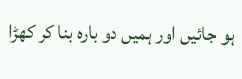ہو جائیں اور ہمیں دو بارہ بنا کر کھڑا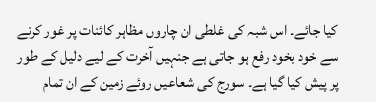کیا جائے۔ اس شبہ کی غلطی ان چاروں مظاہر کائنات پر غور کرنے سے خود بخود رفع ہو جاتی ہے جنہیں آخرت کے لیے دلیل کے طور پر پیش کیا گیا ہے۔ سورج کی شعاعیں روئے زمین کے ان تمام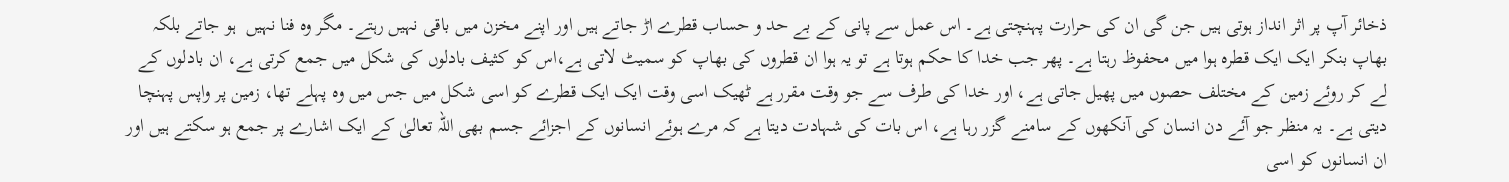ذخائر آپ پر اثر انداز ہوتی ہیں جن گی ان کی حرارت پہنچتی ہے۔ اس عمل سے پانی کے بے حد و حساب قطرے اڑ جاتے ہیں اور اپنے مخزن میں باقی نہیں رہتے۔ مگر وہ فنا نہیں  ہو جاتے بلکہ بھاپ بنکر ایک ایک قطرہ ہوا میں محفوظ رہتا ہے۔ پھر جب خدا کا حکم ہوتا ہے تو یہ ہوا ان قطروں کی بھاپ کو سمیٹ لاتی ہے،اس کو کثیف بادلوں کی شکل میں جمع کرتی ہے، ان بادلوں کے لے کر روئے زمین کے مختلف حصوں میں پھیل جاتی ہے، اور خدا کی طرف سے جو وقت مقرر ہے ٹھیک اسی وقت ایک ایک قطرے کو اسی شکل میں جس میں وہ پہلے تھا، زمین پر واپس پہنچا دیتی ہے۔ یہ منظر جو آئے دن انسان کی آنکھوں کے سامنے گزر رہا ہے، اس بات کی شہادت دیتا ہے کہ مرے ہوئے انسانوں کے اجزائے جسم بھی اللہ تعالیٰ کے ایک اشارے پر جمع ہو سکتے ہیں اور ان انسانوں کو اسی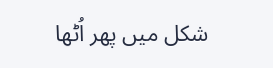شکل میں پھر اُٹھا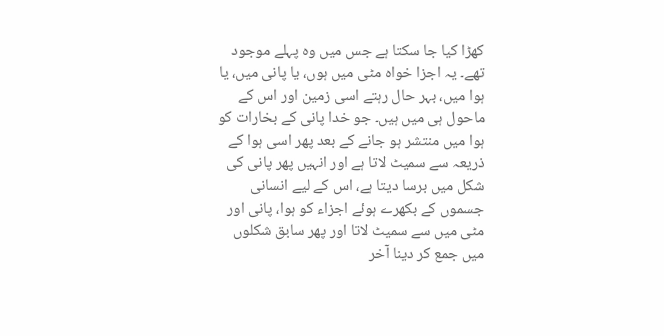کھڑا کیا جا سکتا ہے جس میں وہ پہلے موجود تھے۔ یہ اجزا خواہ مٹی میں ہوں، یا پانی میں، یا ہوا میں، بہر حال رہتے اسی زمین اور اس کے ماحول ہی میں ہیں۔ جو خدا پانی کے بخارات کو ہوا میں منتشر ہو جانے کے بعد پھر اسی ہوا کے ذریعہ سے سمیٹ لاتا ہے اور انہیں پھر پانی کی شکل میں برسا دیتا ہے، اس کے لیے انسانی جسموں کے بکھرے ہوئے اجزاء کو ہوا، پانی اور مٹی میں سے سمیٹ لاتا اور پھر سابق شکلوں میں جمع کر دینا آخر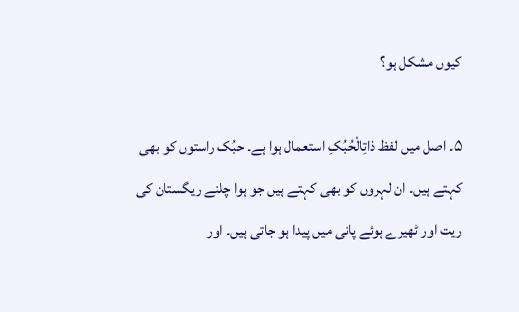کیوں مشکل ہو؟

۵۔ اصل میں لفظ ذاتِالْحُبُکِ استعمال ہوا ہے۔ حبُک راستوں کو بھی کہتے ہیں۔ ان لہروں کو بھی کہتے ہیں جو ہوا چلنے ریگستان کی ریت اور ٹھیرے ہوئے پانی میں پیدا ہو جاتی ہیں۔ اور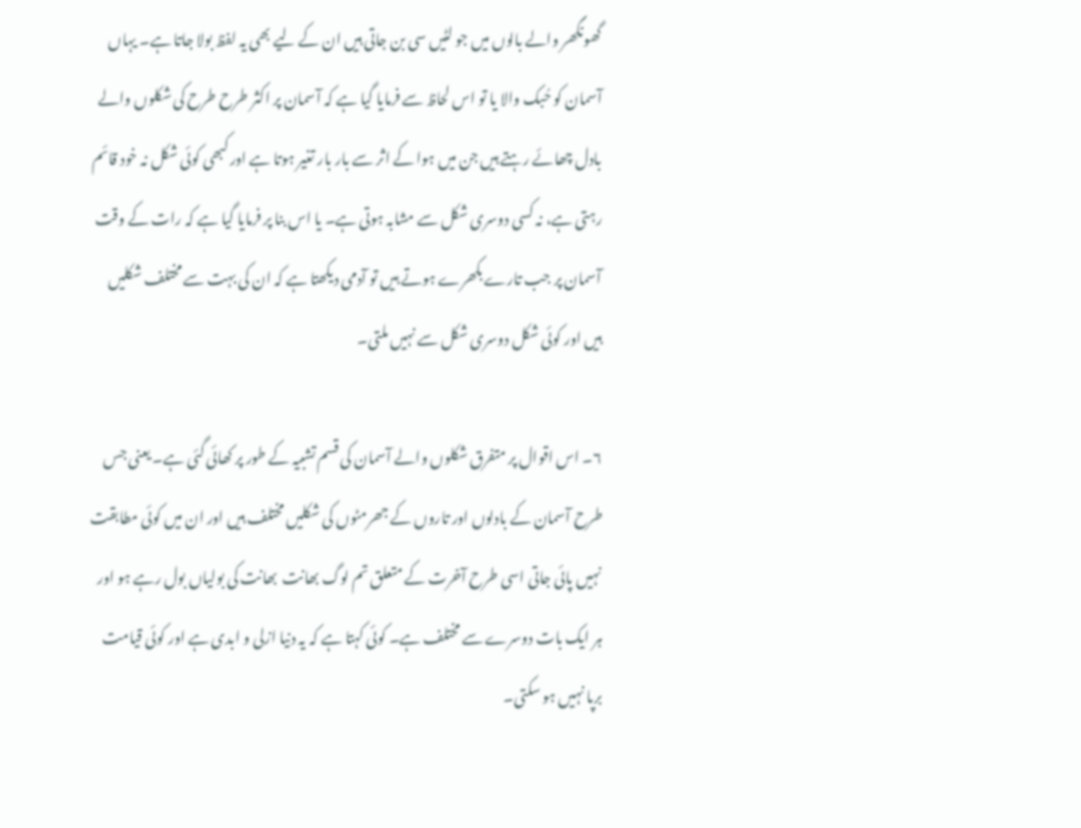گھونگھر والے بالوں میں جو لٹیں سی بن جاتی ہیں ان کے لیے بھی یہ لفظ بولا جاتا ہے۔ یہاں آسمان کو حُبک والا یا تو اس لحاظ سے فرمایا گیا ہے کہ آسمان پر اکثر طرح طرح کی شکلوں والے بادل چھائے رہتے ہیں جن میں ہوا کے اثر سے بار بار تغیر ہوتا ہے اور کبھی کوئی شکل نہ خود قائم رہتی ہے، نہ کسی دوسری شکل سے مشابہ ہوتی ہے۔ یا اس بنا پر فرمایا گیا ہے کہ رات کے وقت آسمان پر جب تارے بکھرے ہوتے ہیں تو آدمی دیکھتا ہے کہ ان کی بہت سے مختلف شکلیں ہیں اور کوئی شکل دوسری شکل سے نہیں ملتی۔

۶۔ اس اقوال پر متفرق شکلوں والے آسمان کی قسم تشبیہ کے طور پر کھائی گئی ہے۔ یعنی جس طرح آسمان کے بادلوں اور تاروں کے جھرمٹوں کی شکلیں مختلف ہیں اور ان میں کوئی مطابقت نہیں پائی جاتی اسی طرح آخرت کے متعلق تم لوگ بھانت  بھانت کی بولیاں بول رہے ہو اور ہر ایک بات دوسرے سے مختلف ہے۔ کوئی کہتا ہے کہ یہ دنیا ازلی و ابدی ہے اور کوئی قیامت برپا نہیں ہو سکتی۔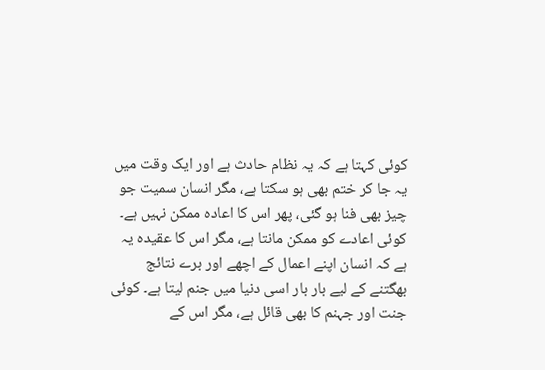کوئی کہتا ہے کہ یہ نظام حادث ہے اور ایک وقت میں یہ جا کر ختم بھی ہو سکتا ہے، مگر انسان سمیت جو چیز بھی فنا ہو گئی، پھر اس کا اعادہ ممکن نہیں ہے۔ کوئی اعادے کو ممکن مانتا ہے، مگر اس کا عقیدہ یہ ہے کہ انسان اپنے اعمال کے اچھے اور برے نتائج بھگتنے کے لیے بار بار اسی دنیا میں جنم لیتا ہے۔ کوئی جنت اور جہنم کا بھی قائل ہے، مگر اس کے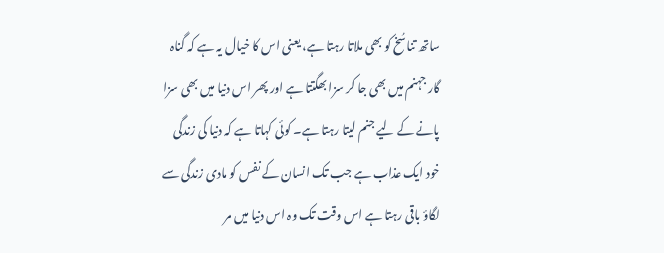ساتھ تناسُخ کو بھی ملاتا رہتا ہے، یعنی اس کا خیال یہ ہے کہ گناہ گار جہنم میں بھی جا کر سزا بھگتتا ہے اور پھر اس دنیا میں بھی سزا پانے کے لیے جنم لیتا رہتا ہے۔ کوئی کہاتا ہے کہ دنیا کی زندگی خود ایک عذاب ہے جب تک انسان کے نفس کو مادی زندگی سے لگاؤ باقی رہتا ہے اس وقت تک وہ اس دنیا میں مر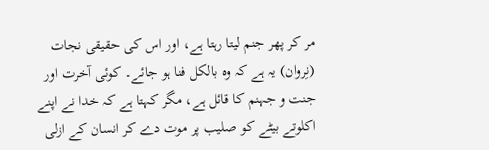مر کر پھر جنم لیتا رہتا ہے، اور اس کی حقیقی نجات (نِروان) یہ ہے کہ وہ بالکل فنا ہو جائے۔ کوئی آخرت اور جنت و جہنم کا قائل ہے، مگر کہتا ہے کہ خدا نے اپنے اکلوتے بیٹے کو صلیب پر موت دے کر انسان کے ازلی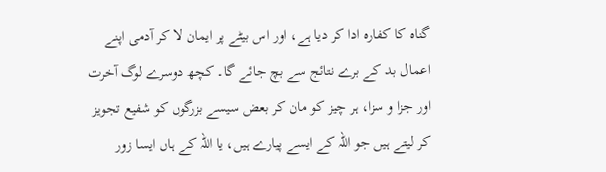گناہ کا کفارہ ادا کر دیا ہے، اور اس بیٹے پر ایمان لا کر آدمی اپنے اعمال بد کے برے نتائج سے بچ جائے گا۔ کچھ دوسرے لوگ آخرت اور جزا و سزا، ہر چیز کو مان کر بعض سیسے بزرگوں کو شفیع تجویز کر لیتے ہیں جو اللہ کے ایسے پیارے ہیں، یا اللہ کے ہاں ایسا زور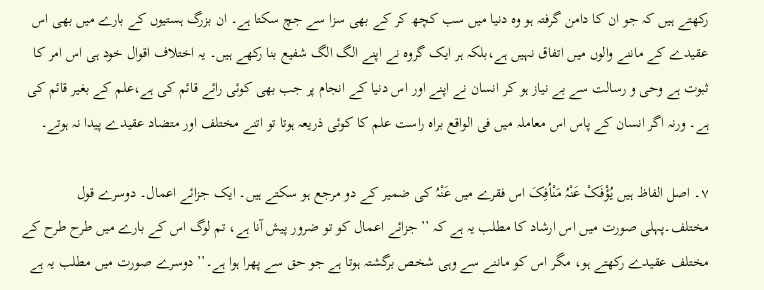رکھتے ہیں کہ جو ان کا دامن گرفتہ ہو وہ دنیا میں سب کچھ کر کے بھی سزا سے جچ سکتا ہے۔ ان بزرگ ہستیوں کے بارے میں بھی اس عقیدے کے ماننے والوں میں اتفاق نہیں ہے،بلکہ ہر ایک گروہ نے اپنے الگ الگ شفیع بنا رکھے ہیں۔ یہ اختلاف اقوال خود ہی اس امر کا ثبوت ہے وحی و رسالت سے بے نیاز ہو کر انسان نے اپنے اور اس دنیا کے انجام پر جب بھی کوئی رائے قائم کی ہے،علم کے بغیر قائم کی ہے۔ ورنہ اگر انسان کے پاس اس معاملہ میں فی الواقع براہ راست علم کا کوئی ذریعہ ہوتا تو اتنے مختلف اور متضاد عقیدے پیدا نہ ہوتے۔

۷۔ اصل الفاظ ہیں یُؤْفَکْ عَنْہُ مَنْاُفِکَ اس فقرے میں عَنْہُ کی ضمیر کے دو مرجع ہو سکتے ہیں۔ ایک جزائے اعمال۔ دوسرے قول مختلف۔پہلی صورت میں اس ارشاد کا مطلب یہ ہے کہ ’’ جزائے اعمال کو تو ضرور پیش آنا ہے، تم لوگ اس کے بارے میں طرح طرح کے مختلف عقیدے رکھتے ہو، مگر اس کو ماننے سے وہی شخص برگشتہ ہوتا ہے جو حق سے پھرا ہوا ہے۔’’ دوسرے صورت میں مطلب یہ ہے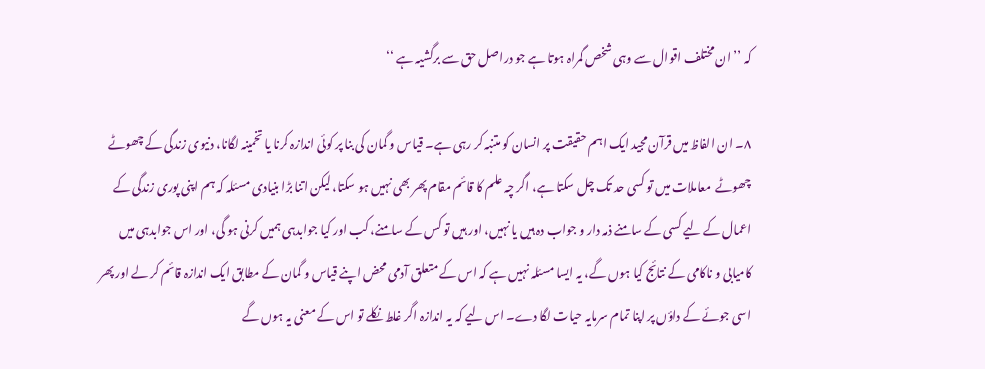کہ ’’ ان مختلف اقوال سے وہی شخص گمراہ ہوتا ہے جو دراصل حق سے برگشیہ ہے ‘‘

۸۔ ان الفاظ میں قرآن مجید ایک اہم حقیقت پر انسان کو متنبہ کر رہی ہے۔ قیاس و گمان کی بنا پر کوئی اندازہ کرنا یا تخمینہ لگانا، دنیوی زندگی کے چھوٹے چھوٹے  معاملات میں تو کسی حد تک چل سکتا ہے، اگر چہ علم کا قائم مقام پھر بھی نہیں ہو سکتا، لیکن اتنا بڑا بنیادی مسئلہ کہ ہم اپنی پوری زندگی کے اعمال کے لیے کسی کے سامنے ذمہ دار و جواب دہ ہیں یا نہیں، اور ہیں تو کس کے سامنے، کب اور کیا جوابدہی ہمیں کرنی ہو گی، اور اس جوابدہی میں کامیابی و ناکامی کے نتائج کیا ہوں گے، یہ ایسا مسئلہ نہیں ہے کہ اس کے متعلق آدمی محض اپنے قیاس و گمان کے مطابق ایک اندازہ قائم کر لے اور پھر اسی جوئے کے داؤں پر اپنا تمام سرمایہ حیات لگا دے۔ اس لیے کہ یہ اندازہ اگر غلط نکلے تو اس کے معنی یہ ہوں گے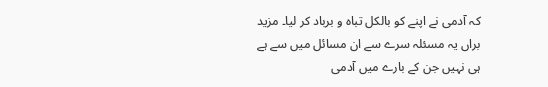کہ آدمی نے اپنے کو بالکل تباہ و برباد کر لیا۔ مزید براں یہ مسئلہ سرے سے ان مسائل میں سے ہے ہی نہیں جن کے بارے میں آدمی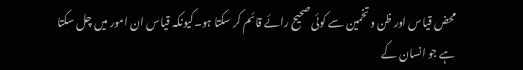محض قیاس اور ظن و تخمین سے کوئی صحیح رائے قائم کر سکتا ہو۔کیونکہ قیاس ان امور میں چل سکتا ہے جو انسان کے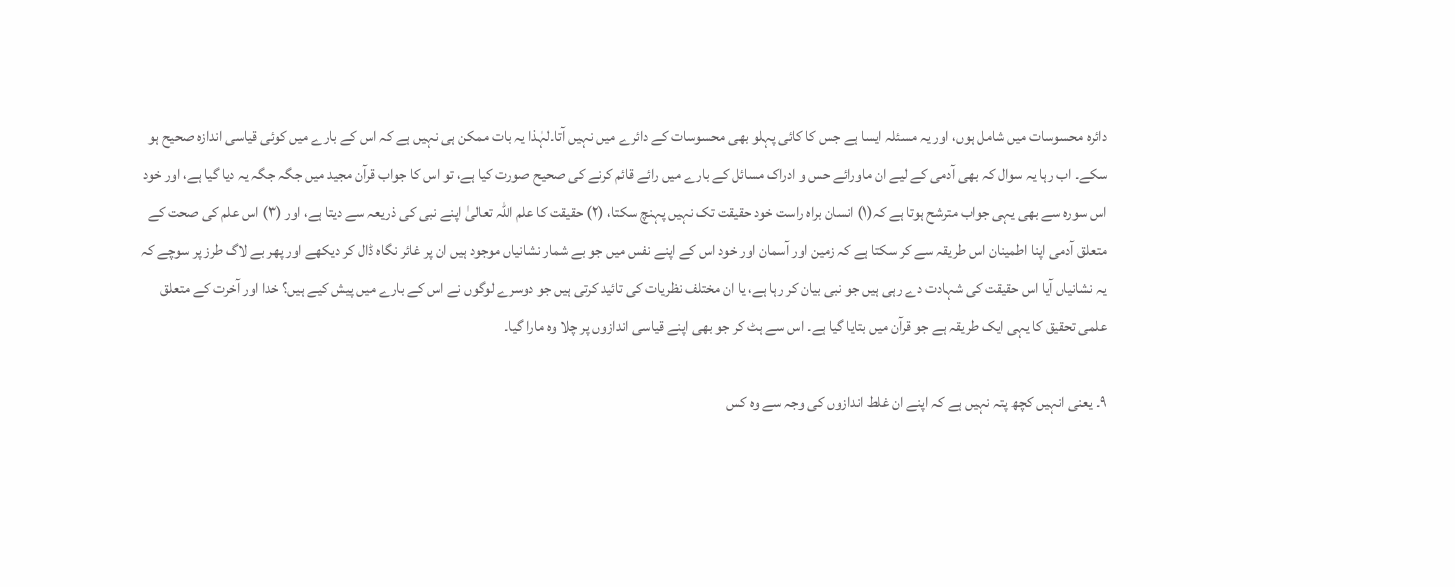دائرہ محسوسات میں شامل ہوں، اور یہ مسئلہ ایسا ہے جس کا کائی پہلو بھی محسوسات کے دائرے میں نہیں آتا۔لہٰذا یہ بات ممکن ہی نہیں ہے کہ اس کے بارے میں کوئی قیاسی اندازہ صحیح ہو سکے۔ اب رہا یہ سوال کہ بھی آدمی کے لیے ان ماورائے حس و ادراک مسائل کے بارے میں رائے قائم کرنے کی صحیح صورت کیا ہے، تو اس کا جواب قرآن مجید میں جگہ جگہ یہ دیا گیا ہے، اور خود اس سورہ سے بھی یہی جواب مترشح ہوتا ہے کہ(۱) انسان براہ راست خود حقیقت تک نہیں پہنچ سکتا، (۲) حقیقت کا علم اللہ تعالیٰ اپنے نبی کی ذریعہ سے دیتا ہے، اور (۳) اس علم کی صحت کے متعلق آدمی اپنا اطمینان اس طریقہ سے کر سکتا ہے کہ زمین اور آسمان اور خود اس کے اپنے نفس میں جو بے شمار نشانیاں موجود ہیں ان پر غائر نگاہ ڈال کر دیکھے اور پھر بے لاگ طرز پر سوچے کہ یہ نشانیاں آیا اس حقیقت کی شہادت دے رہی ہیں جو نبی بیان کر رہا ہے، یا ان مختلف نظریات کی تائید کرتی ہیں جو دوسرے لوگوں نے اس کے بارے میں پیش کیے ہیں؟ خدا اور آخرت کے متعلق علمی تحقیق کا یہی ایک طریقہ ہے جو قرآن میں بتایا گیا ہے۔ اس سے ہٹ کر جو بھی اپنے قیاسی اندازوں پر چلا وہ مارا گیا۔

۹۔ یعنی انہیں کچھ پتہ نہیں ہے کہ اپنے ان غلط اندازوں کی وجہ سے وہ کس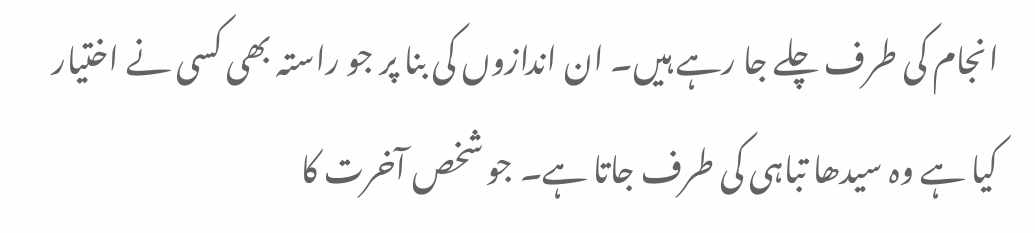انجام کی طرف چلے جا رہے ہیں۔ ان اندازوں کی بنا پر جو راستہ بھی کسی نے اختیار کیا ہے وہ سیدھا تباہی کی طرف جاتا ہے۔ جو شخص آخرت کا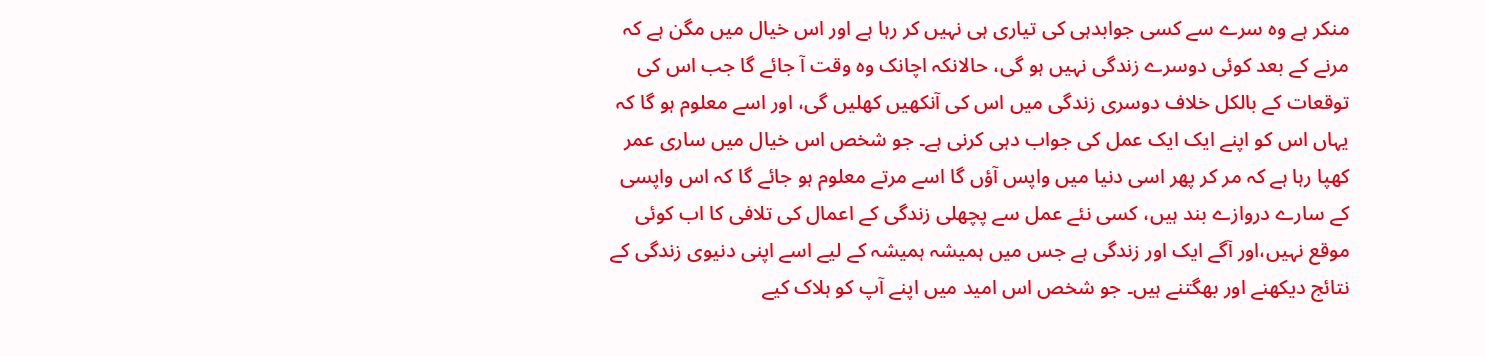منکر ہے وہ سرے سے کسی جوابدہی کی تیاری ہی نہیں کر رہا ہے اور اس خیال میں مگن ہے کہ مرنے کے بعد کوئی دوسرے زندگی نہیں ہو گی، حالانکہ اچانک وہ وقت آ جائے گا جب اس کی توقعات کے بالکل خلاف دوسری زندگی میں اس کی آنکھیں کھلیں گی، اور اسے معلوم ہو گا کہ یہاں اس کو اپنے ایک ایک عمل کی جواب دہی کرنی ہے۔ جو شخص اس خیال میں ساری عمر کھپا رہا ہے کہ مر کر پھر اسی دنیا میں واپس آؤں گا اسے مرتے معلوم ہو جائے گا کہ اس واپسی کے سارے دروازے بند ہیں، کسی نئے عمل سے پچھلی زندگی کے اعمال کی تلافی کا اب کوئی موقع نہیں،اور آگے ایک اور زندگی ہے جس میں ہمیشہ ہمیشہ کے لیے اسے اپنی دنیوی زندگی کے نتائج دیکھنے اور بھگتنے ہیں۔ جو شخص اس امید میں اپنے آپ کو ہلاک کیے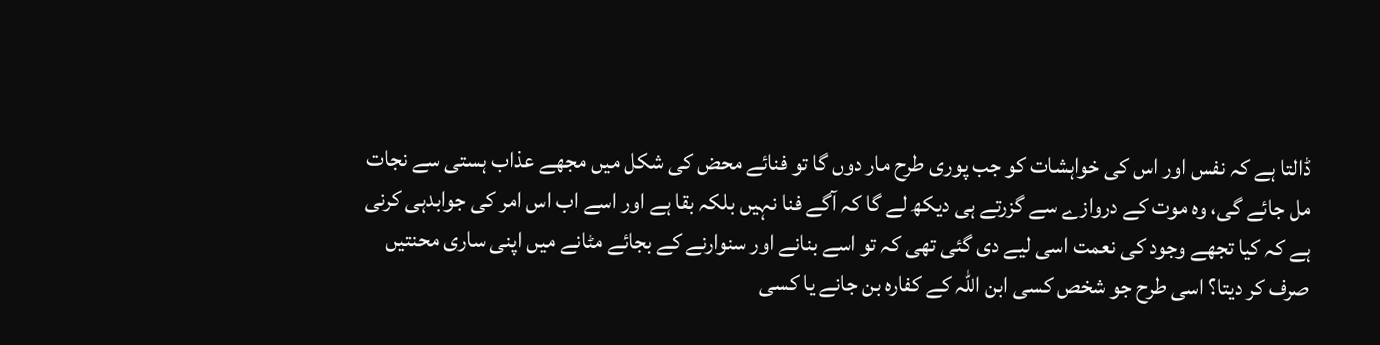ڈالتا ہے کہ نفس اور اس کی خواہشات کو جب پوری طرح مار دوں گا تو فنائے محض کی شکل میں مجھے عذاب ہستی سے نجات مل جائے گی، وہ موت کے دروازے سے گزرتے ہی دیکھ لے گا کہ آگے فنا نہیں بلکہ بقا ہے اور اسے اب اس امر کی جوابدہی کرنی ہے کہ کیا تجھے وجود کی نعمت اسی لیے دی گئی تھی کہ تو اسے بنانے اور سنوارنے کے بجائے مٹانے میں اپنی ساری محنتیں صرف کر دیتا؟ اسی طرح جو شخص کسی ابن اللہ کے کفارہ بن جانے یا کسی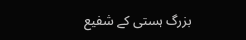بزرگ ہستی کے شفیع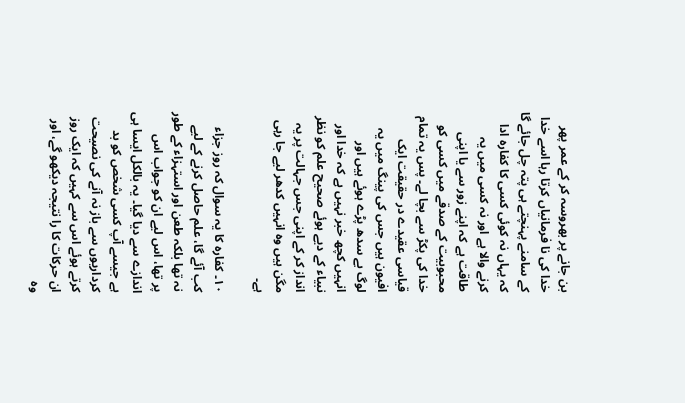بن جانے پر بھروسہ کر کے عمر پھر خدا کی نا فرمانیاں کرتا رہا اسے خدا کے سامنے پہنچتے ہی پتہ چل جائے گا کہ یہاں نہ کوئی کسی کا کفارہ ادا کرنے والا ہے اور نہ کسی میں یہ طاقت ہے کہ اپنے زور سے یا اپنی محبوبیت کے صدقے میں کسی کو خدا کی پکڑ سے بچا لے۔ پس یہ تمام قیاسی عقیدے در حقیقت ایک افیون ہیں جس کی پینگ میں یہ لوگ بے سدھ پڑے ہوئے ہیں اور انہیں کچھ خبر نہیں ہے کہ خدا اور نبیاء کے دیے ہوئے صحیح علم کو نظر انداز کر کے اپنی جس جہالت پر یہ مگن ہیں وہ انہیں کدھر لیے جا رہی ہے۔

۱۰۔ کفارہ کا یہ سوال کہ روز جزاء کب آئے گا، علم حاصل کرنے کے لیے نہ تھا بلکہ طعن اور استہزاء کے طور پر تھا، اس لیے ان کو جواب اس اندازے سے دیا گیا۔ یہ بالکل ایسا ہی ہے جیسے آپ کسی شخص کو بد کرداریوں سے باز نہ آنے کی نصیحت کرتے ہوئے اس سے کہیں کہ ایک روز ان حرکات کا را نتیجہ دیکھو گے، اور وہ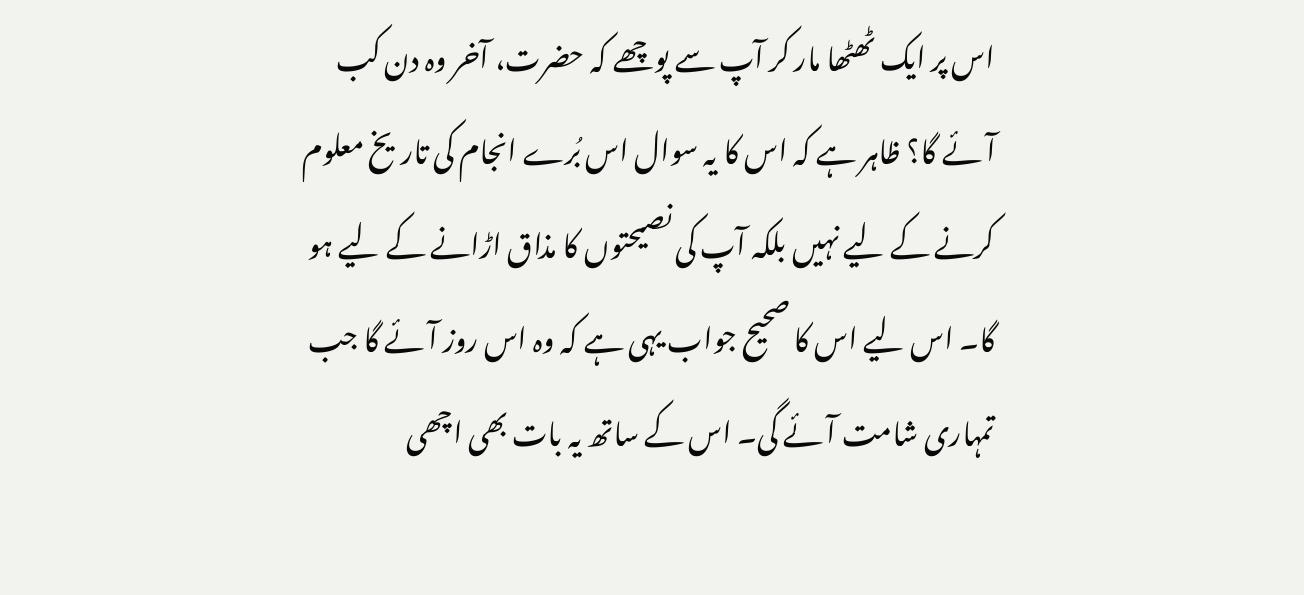اس پر ایک ٹھٹھا مار کر آپ سے پوچھے کہ حضرت، آخر وہ دن کب آئے گا؟ ظاہر ہے کہ اس کا یہ سوال اس بُرے انجام کی تاریخ معلوم کرنے کے لیے نہیں بلکہ آپ کی نصیحتوں کا مذاق اڑانے کے لیے ہو گا۔ اس لیے اس کا صحیح جواب یہی ہے کہ وہ اس روز آئے گا جب تمہاری شامت آئے گی۔ اس کے ساتھ یہ بات بھی اچھی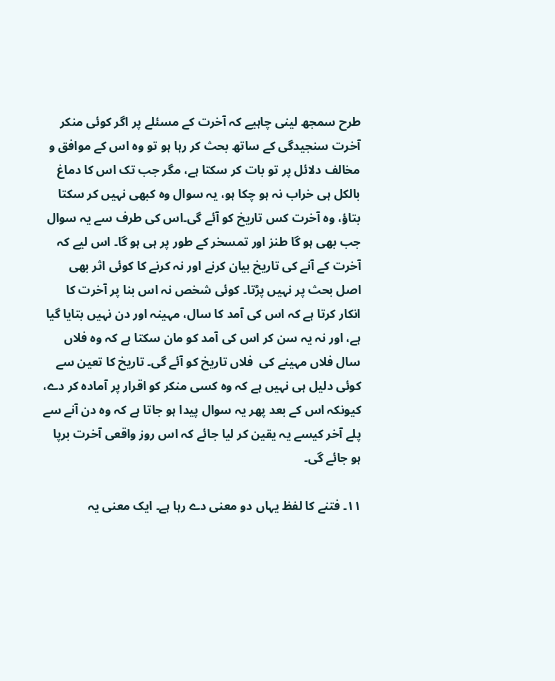طرح سمجھ لینی چاہیے کہ آخرت کے مسئلے پر اگر کوئی منکر آخرت سنجیدگی کے ساتھ بحث کر رہا ہو تو وہ اس کے موافق و مخالف دلائل پر تو بات کر سکتا ہے، مگر جب تک اس کا دماغ بالکل ہی خراب نہ ہو چکا ہو، یہ سوال وہ کبھی نہیں کر سکتا بتاؤ، وہ آخرت کس تاریخ کو آئے گی۔اس کی طرف سے یہ سوال جب بھی ہو گا طنز اور تمسخر کے طور پر ہی ہو گا۔ اس لیے کہ آخرت کے آنے کی تاریخ بیان کرنے اور نہ کرنے کا کوئی اثر بھی اصل بحث پر نہیں پڑتا۔ کوئی شخص نہ اس بنا پر آخرت کا انکار کرتا ہے کہ اس کی آمد کا سال، مہینہ اور دن نہیں بتایا گیا ہے، اور نہ یہ سن کر اس کی آمد کو مان سکتا ہے کہ وہ فلاں سال فلاں مہینے کی  فلاں تاریخ کو آئے گی۔ تاریخ کا تعین سے کوئی دلیل ہی نہیں ہے کہ وہ کسی منکر کو اقرار پر آمادہ کر دے، کیونکہ اس کے بعد پھر یہ سوال پیدا ہو جاتا ہے کہ وہ دن آنے سے پلے آخر کیسے یہ یقین کر لیا جائے کہ اس روز واقعی آخرت برپا ہو جائے گی۔

۱۱۔ فتنے کا لفظ یہاں دو معنی دے رہا ہے۔ ایک معنی یہ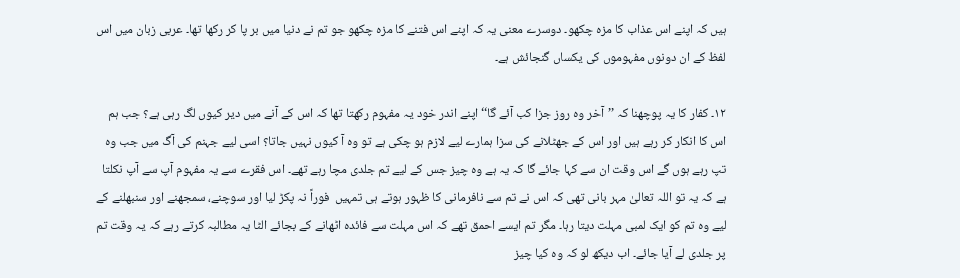ہیں کہ اپنے اس عذاب کا مزہ چکھو۔ دوسرے معنی یہ کہ اپنے اس فتنے کا مزہ چکھو جو تم نے دنیا میں بر پا کر رکھا تھا۔ عربی زبان میں اس لفظ کے ان دونوں مفہوموں کی یکساں گنجائش ہے۔

۱۲۔ کفار کا یہ پوچھنا کہ ’’آخر وہ روز جزا کب آئے گا‘‘ اپنے اندر خود یہ مفہوم رکھتا تھا کہ اس کے آنے میں دیر کیوں لگ رہی ہے؟ جب ہم اس کا انکار کر رہے ہیں اور اس کے جھٹلانے کی سزا ہمارے لیے لازم ہو چکی ہے تو وہ آ کیوں نہیں جاتا؟ اسی لیے جہنم کی آگ میں جب وہ تپ رہے ہوں گے اس وقت ان سے کہا جائے گا کہ یہ ہے وہ چیز جس کے لیے تم جلدی مچا رہے تھے۔ اس فقرے سے یہ مفہوم آپ سے آپ نکلتا ہے کہ یہ تو اللہ تعالیٰ مہر بانی تھی کہ اس نے تم سے نافرمانی کا ظہور ہوتے ہی تمہیں  فوراً نہ پکڑ لیا اور سوچنے، سمجھنے اور سنبھلنے کے لیے وہ تم کو ایک لمبی مہلت دیتا رہا۔ مگر تم ایسے احمق تھے کہ اس مہلت سے فائدہ اٹھانے کے بجائے الٹا یہ مطالبہ کرتے رہے کہ یہ وقت تم پر جلدی لے آیا جائے۔ اب دیکھ لو کہ وہ کیا چیز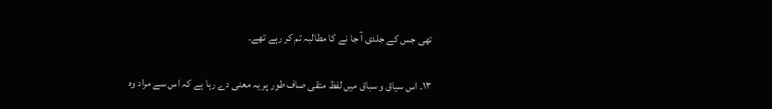تھی جس کے جلدی آ جا نے کا مطالبہ تم کر رہے تھے۔

۱۳۔ اس سیاق و سباق میں لفظ متقی صاف طور پر یہ معنی دے رہا ہے کہ اس سے مراد وہ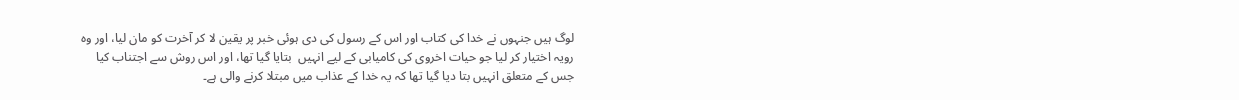لوگ ہیں جنہوں نے خدا کی کتاب اور اس کے رسول کی دی ہوئی خبر پر یقین لا کر آخرت کو مان لیا، اور وہ رویہ اختیار کر لیا جو حیات اخروی کی کامیابی کے لیے انہیں  بتایا گیا تھا، اور اس روش سے اجتناب کیا جس کے متعلق انہیں بتا دیا گیا تھا کہ یہ خدا کے عذاب میں مبتلا کرنے والی ہے۔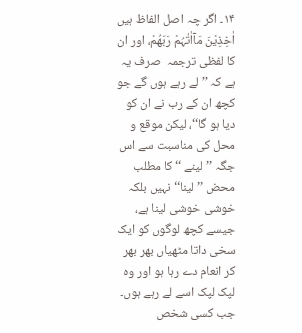۱۴۔ اگر چہ اصل الفاظ ہیں اٰخِذِیْنَ مَآاٰتٰہُمْ رَبّھُمْ، اور ان کا لفظی ترجمہ  صرف یہ ہے کہ ’’ لے رہے ہوں گے جو کچھ ان کے رب نے ان کو دیا ہو گا‘‘، لیکن موقع و محل کی مناسبت سے اس جگہ ’’لینے ‘‘ کا مطلب محض ’’لینا‘‘ نہیں بلکہ خوشی خوشی لینا ہے، جیسے کچھ لوگوں کو ایک سخی داتا مٹھیاں بھر بھر کر انعام دے رہا ہو اور وہ لپک لپک اسے لے رہے ہوں۔ جب کسی شخص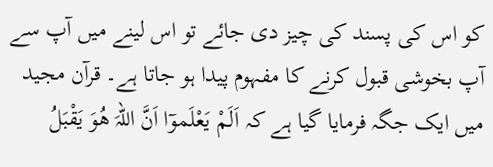کو اس کی پسند کی چیز دی جائے تو اس لینے میں آپ سے آپ بخوشی قبول کرنے کا مفہوم پیدا ہو جاتا ہے۔ قرآن مجید میں ایک جگہ فرمایا گیا ہے کہ اَلَمْ یَعْلَموٓا اَنَّ اللہَ ھُوَ یَقْبَلُ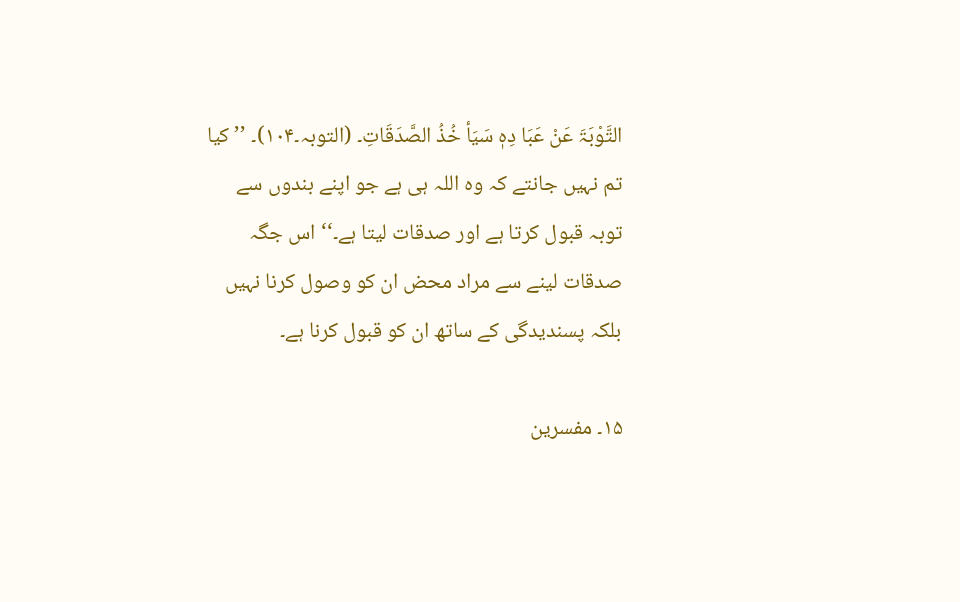التَّوْبَۃَ عَنْ عَبَا دِہٖ سَیَأ خُذُ الصَّدَقَاتِ۔ (التوبہ۔۱۰۴)۔ ’’ کیا تم نہیں جانتے کہ وہ اللہ ہی ہے جو اپنے بندوں سے توبہ قبول کرتا ہے اور صدقات لیتا ہے۔‘‘ اس جگہ صدقات لینے سے مراد محض ان کو وصول کرنا نہیں بلکہ پسندیدگی کے ساتھ ان کو قبول کرنا ہے۔

۱۵۔ مفسرین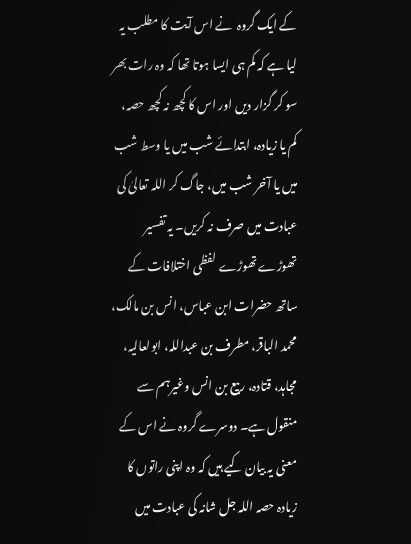کے ایک گروہ  نے اس آیت کا مطلب یہ لیا ہے کہ کم ہی ایسا ہوتا تھا کہ وہ رات بھر سو کر گزار دیں اور اس کا کچھ نہ کچھ حصہ، کم یا زیادہ، ابتدائے شب میں یا وسط شب میں یا آخر شب میں، جاگ کر اللہ تعالیٰ کی عبادت میں صرف نہ کریں۔ یہ تفسیر تھوڑے تھوڑے لفظی اختلافات کے ساتھ حضرات ابن عباس، انس بن مالک، محمد الباقر، مطرف بن عبداللہ، ابولعالیہ، مجاہد، قتادہ، ربیع بن انس وغیرہم سے منقول ہے۔ دوسرے گروہ نے اس کے معنی یہ بیان کیے ہیں کہ وہ اپنی راتوں کا زیادہ حصہ اللہ جل شانہ کی عبادت میں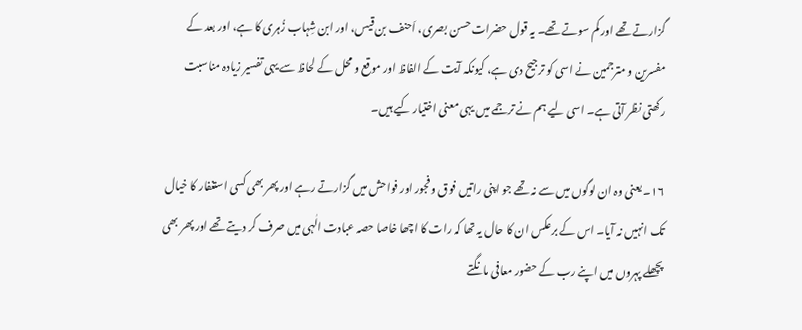گزارتے تھے اور کم سوتے تھے۔ یہ قول حضرات حسن بصری، اَحنف بن قیس، اور ابن شِہاب زُہری کا ہے، اور بعد کے مفسرین و مترجمین نے اسی کو ترجیح دی ہے، کیونکہ آیت کے الفاظ اور موقع و محل کے لحاظ سے یہی تفسیر زیادہ مناسبت رکھتی نظر آتی ہے۔ اسی لیے ہم نے ترجمے میں یہی معنی اختیار کیے ہیں۔

۱۶۔ یعنی وہ ان لوگوں میں سے نہ تھے جو اپنی راتیں فوق و فجور اور فواحش میں گزارتے رہے اور پھر بھی کسی استغفار کا خیال تک انہیں نہ آیا۔ اس کے برعکس ان کا حال یہ تھا کہ رات کا اچھا خاصا حصہ عبادت الٰہی میں صرف کر دیتے تھے اور پھر بھی پچھلے پہروں میں اپنے رب کے حضور معافی مانگتے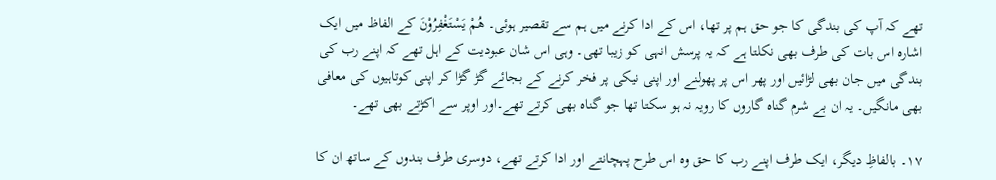تھے کہ آپ کی بندگی کا جو حق ہم پر تھا، اس کے ادا کرنے میں ہم سے تقصیر ہوئی۔ ھُمْ یَسْتَغْفِرُوْنَ کے الفاظ میں ایک اشارہ اس بات کی طرف بھی نکلتا ہے کہ یہ پرسش انہی کو زیبا تھی۔ وہی اس شان عبودیت کے اہل تھے کہ اپنے رب کی بندگی میں جان بھی لڑائیں اور پھر اس پر پھولنے اور اپنی نیکی پر فخر کرنے کے بجائے گڑ گڑا کر اپنی کوتاہیوں کی معافی بھی مانگیں۔ یہ ان بے شرم گناہ گاروں کا رویہ نہ ہو سکتا تھا جو گناہ بھی کرتے تھے۔اور اوپر سے اکڑتے بھی تھے۔

۱۷۔ بالفاظِ دیگر، ایک طرف اپنے رب کا حق وہ اس طرح پہچانتے اور ادا کرتے تھے، دوسری طرف بندوں کے ساتھ ان کا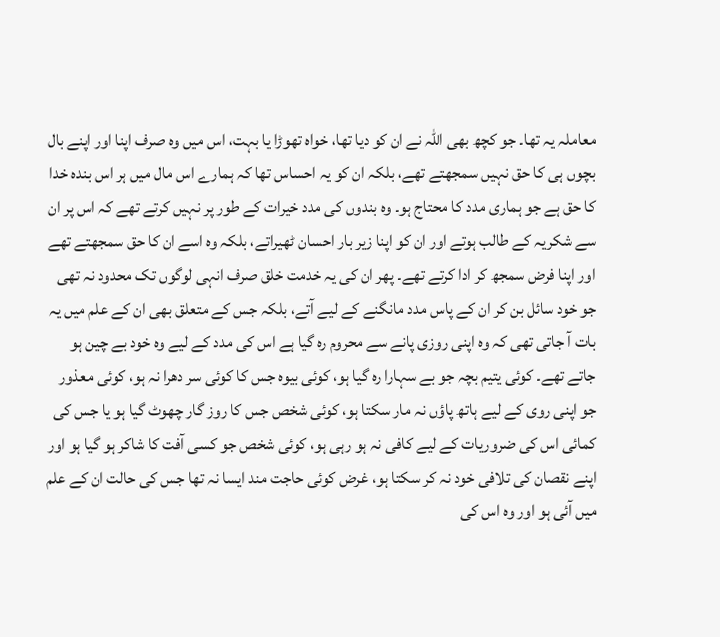معاملہ یہ تھا۔ جو کچھ بھی اللہ نے ان کو دیا تھا، خواہ تھوڑا یا بہت، اس میں وہ صرف اپنا اور اپنے بال بچوں ہی کا حق نہیں سمجھتے تھے، بلکہ ان کو یہ احساس تھا کہ ہمارے اس مال میں ہر اس بندہ خدا کا حق ہے جو ہماری مدد کا محتاج ہو۔ وہ بندوں کی مدد خیرات کے طور پر نہیں کرتے تھے کہ اس پر ان سے شکریہ کے طالب ہوتے اور ان کو اپنا زیر بار احسان ٹھیراتے، بلکہ وہ اسے ان کا حق سمجھتے تھے اور اپنا فرض سمجھ کر ادا کرتے تھے۔ پھر ان کی یہ خدمت خلق صرف انہی لوگوں تک محدود نہ تھی جو خود سائل بن کر ان کے پاس مدد مانگنے کے لیے آتے، بلکہ جس کے متعلق بھی ان کے علم میں یہ بات آ جاتی تھی کہ وہ اپنی روزی پانے سے محروم رہ گیا ہے اس کی مدد کے لیے وہ خود بے چین ہو جاتے تھے۔ کوئی یتیم بچہ جو بے سہارا رہ گیا ہو، کوئی بیوہ جس کا کوئی سر دھرا نہ ہو، کوئی معذور جو اپنی روی کے لیے ہاتھ پاؤں نہ مار سکتا ہو، کوئی شخص جس کا روز گار چھوٹ گیا ہو یا جس کی کمائی اس کی ضروریات کے لیے کافی نہ ہو رہی ہو، کوئی شخص جو کسی آفت کا شاکر ہو گیا ہو اور اپنے نقصان کی تلافی خود نہ کر سکتا ہو، غرض کوئی حاجت مند ایسا نہ تھا جس کی حالت ان کے علم میں آئی ہو اور وہ اس کی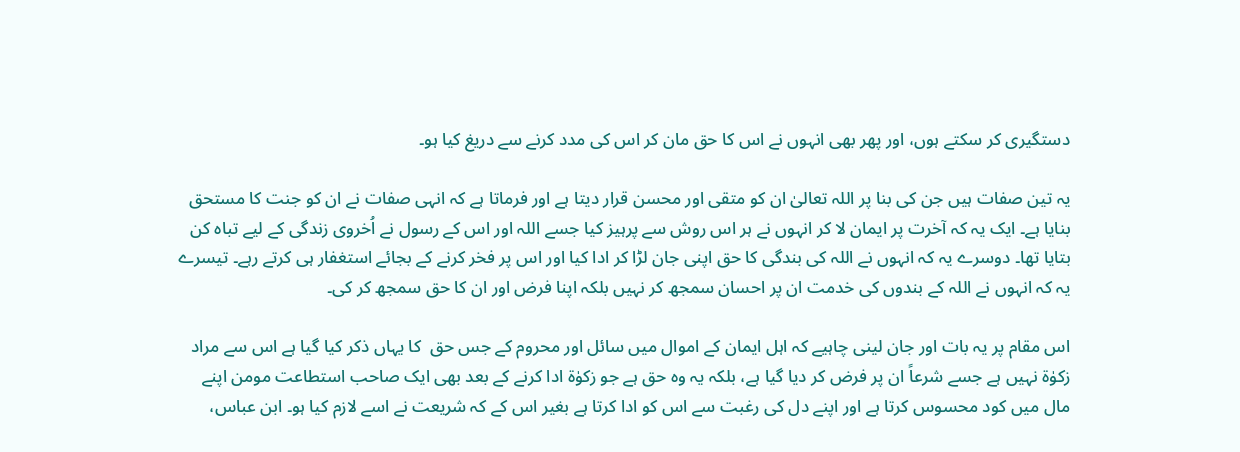دستگیری کر سکتے ہوں، اور پھر بھی انہوں نے اس کا حق مان کر اس کی مدد کرنے سے دریغ کیا ہو۔

یہ تین صفات ہیں جن کی بنا پر اللہ تعالیٰ ان کو متقی اور محسن قرار دیتا ہے اور فرماتا ہے کہ انہی صفات نے ان کو جنت کا مستحق بنایا ہے۔ ایک یہ کہ آخرت پر ایمان لا کر انہوں نے ہر اس روش سے پرہیز کیا جسے اللہ اور اس کے رسول نے اُخروی زندگی کے لیے تباہ کن بتایا تھا۔ دوسرے یہ کہ انہوں نے اللہ کی بندگی کا حق اپنی جان لڑا کر ادا کیا اور اس پر فخر کرنے کے بجائے استغفار ہی کرتے رہے۔ تیسرے یہ کہ انہوں نے اللہ کے بندوں کی خدمت ان پر احسان سمجھ کر نہیں بلکہ اپنا فرض اور ان کا حق سمجھ کر کی۔

اس مقام پر یہ بات اور جان لینی چاہیے کہ اہل ایمان کے اموال میں سائل اور محروم کے جس حق  کا یہاں ذکر کیا گیا ہے اس سے مراد زکوٰۃ نہیں ہے جسے شرعاً ان پر فرض کر دیا گیا ہے، بلکہ یہ وہ حق ہے جو زکوٰۃ ادا کرنے کے بعد بھی ایک صاحب استطاعت مومن اپنے مال میں کود محسوس کرتا ہے اور اپنے دل کی رغبت سے اس کو ادا کرتا ہے بغیر اس کے کہ شریعت نے اسے لازم کیا ہو۔ ابن عباس،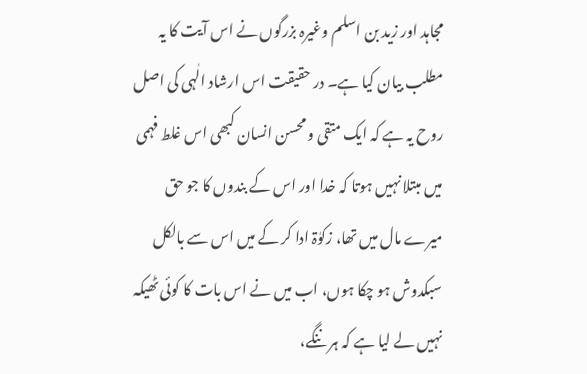مجاہد اور زید بن اسلم وغیرہ بزرگوں نے اس آیت کا یہ مطلب بیان کیا ہے۔ در حقیقت اس ارشاد الٰہی کی اصل روح یہ ہے کہ ایک متقی و محسن انسان کبھی اس غلط فہمی میں مبتلا نہیں ہوتا کہ خدا اور اس کے بندوں کا جو حق میرے مال میں تھا، زکوٰۃ ادا کر کے میں اس سے بالکل سبکدوش ہو چکا ہوں، اب میں نے اس بات کا کوئی ٹھیکہ نہیں لے لیا ہے کہ ہر ننگے،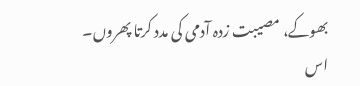بھوکے، مصیبت زدہ آدمی کی مدد کرتا پھروں۔ اس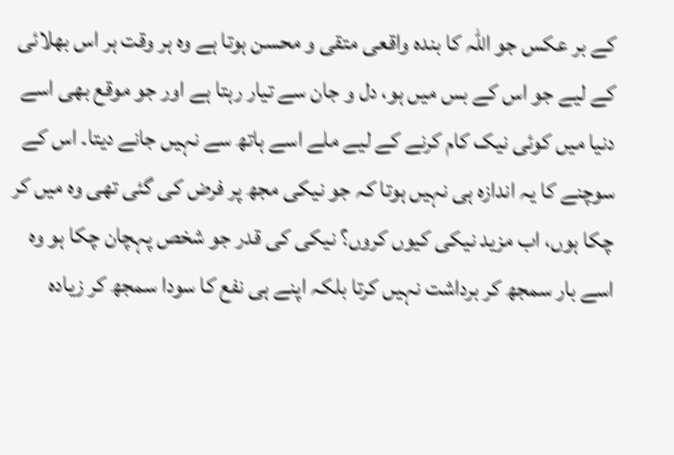کے بر عکس جو اللہ کا بندہ واقعی متقی و محسن ہوتا ہے وہ ہر وقت ہر اس بھلائی کے لیے جو اس کے بس میں ہو، دل و جان سے تیار رہتا ہے اور جو موقع بھی اسے دنیا میں کوئی نیک کام کرنے کے لیے ملے اسے ہاتھ سے نہیں جانے دیتا۔ اس کے سوچنے کا یہ اندازہ ہی نہیں ہوتا کہ جو نیکی مجھ پر فرض کی گئی تھی وہ میں کر چکا ہوں، اب مزید نیکی کیوں کروں؟ نیکی کی قدر جو شخص پہچان چکا ہو وہ اسے بار سمجھ کر برداشت نہیں کرتا بلکہ اپنے ہی نفع کا سودا سمجھ کر زیادہ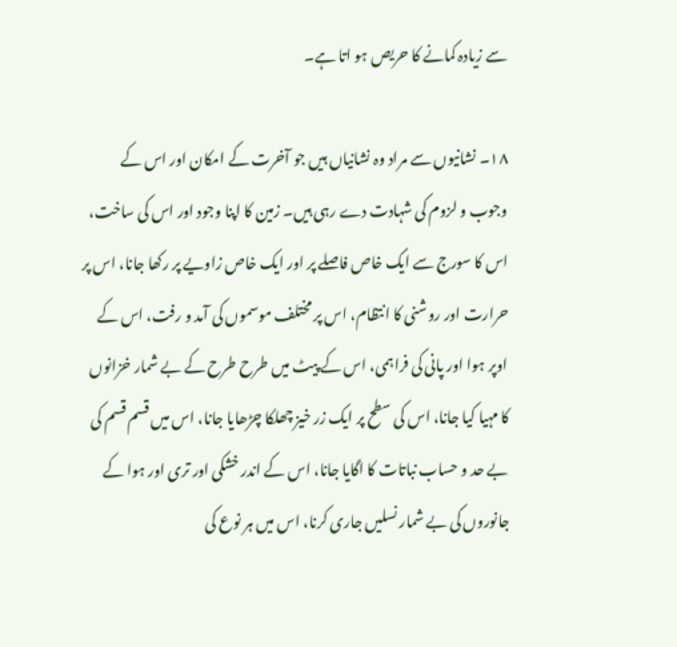سے زیادہ کمانے کا حریص ہو اتا ہے۔

۱۸۔ نشانیوں سے مراد وہ نشانیاں ہیں جو آخرت کے امکان اور اس کے وجوب و لزوم کی شہادت دے رہی ہیں۔ زمین کا اپنا وجود اور اس کی ساخت، اس کا سورج سے ایک خاص فاصلے پر اور ایک خاص زاویے پر رکھا جانا، اس پر حرارت اور روشنی کا انتظام، اس پر مختلف موسموں کی آمد و رفت، اس کے اوپر ہوا اور پانی کی فراہمی، اس کے پیٹ میں طرح طرح کے بے شمار خزانوں کا مہیا کیا جانا، اس کی سطح پر ایک زر خیز چھلکا چڑھایا جانا، اس میں قسم قسم کی بے حد و حساب نباتات کا اگایا جانا، اس کے اندر خشکی اور تری اور ہوا کے جانوروں کی بے شمار نسلیں جاری کرنا، اس میں ہر نوع کی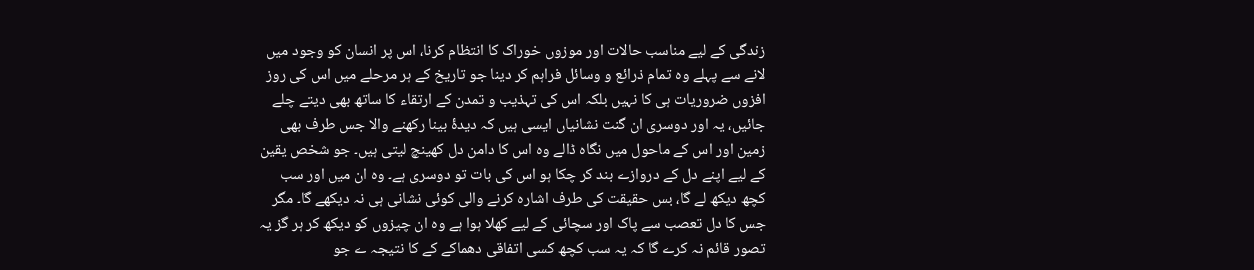زندگی کے لیے مناسب حالات اور موزوں خوراک کا انتظام کرنا، اس پر انسان کو وجود میں لانے سے پہلے وہ تمام ذرائع و وسائل فراہم کر دینا جو تاریخ کے ہر مرحلے میں اس کی روز افزوں ضروریات ہی کا نہیں بلکہ اس کی تہذیب و تمدن کے ارتقاء کا ساتھ بھی دیتے چلے جائیں، یہ اور دوسری ان گنت نشانیاں ایسی ہیں کہ دیدۂ بینا رکھنے والا جس طرف بھی زمین اور اس کے ماحول میں نگاہ ڈالے وہ اس کا دامن دل کھینچ لیتی ہیں۔ جو شخص یقین کے لیے اپنے دل کے دروازے بند کر چکا ہو اس کی بات تو دوسری ہے۔ وہ ان میں اور سب کچھ دیکھ لے گا، بس حقیقت کی طرف اشارہ کرنے والی کوئی نشانی ہی نہ دیکھے گا۔ مگر جس کا دل تعصب سے پاک اور سچائی کے لیے کھلا ہوا ہے وہ ان چیزوں کو دیکھ کر ہر گز یہ تصور قائم نہ کرے گا کہ یہ سب کچھ کسی اتفاقی دھماکے کے کا نتیجہ ے جو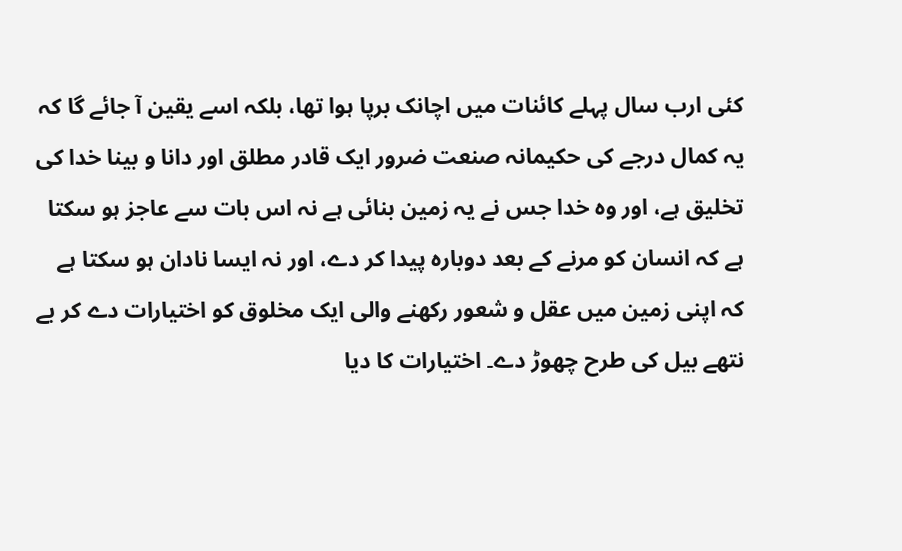کئی ارب سال پہلے کائنات میں اچانک برپا ہوا تھا، بلکہ اسے یقین آ جائے گا کہ یہ کمال درجے کی حکیمانہ صنعت ضرور ایک قادر مطلق اور دانا و بینا خدا کی تخلیق ہے، اور وہ خدا جس نے یہ زمین بنائی ہے نہ اس بات سے عاجز ہو سکتا ہے کہ انسان کو مرنے کے بعد دوبارہ پیدا کر دے، اور نہ ایسا نادان ہو سکتا ہے کہ اپنی زمین میں عقل و شعور رکھنے والی ایک مخلوق کو اختیارات دے کر بے نتھے بیل کی طرح چھوڑ دے۔ اختیارات کا دیا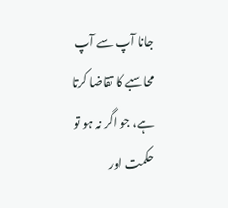جانا آپ سے آپ محاسبے کا تقاضا کرتا ہے، جو اگر نہ ہو تو حکمت اور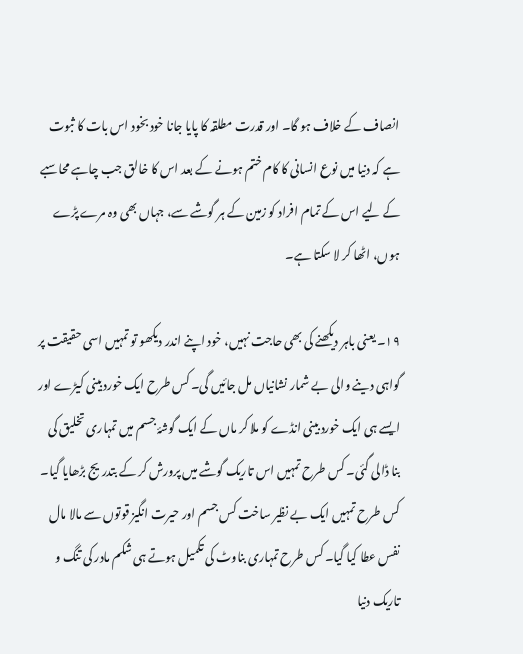انصاف کے خلاف ہو گا۔ اور قدرت مطلقہ کا پایا جانا خود بخود اس بات کا ثبوت ہے کہ دنیا میں نوع انسانی کا کام ختم ہونے کے بعد اس کا خالق جب چاہے محاسبے کے لیے اس کے تمام افراد کو زمین کے ہر گوشے سے، جہاں بھی وہ مرے پڑے ہوں، اٹھا کر لا سکتا ہے۔

۱۹۔ یعنی باہر دیکھنے کی بھی حاجت نہیں، خود اپنے اندر دیکھو تو تمہیں اسی حقیقت پر گواہی دینے والی بے شمار نشانیاں مل جائیں گی۔ کس طرح ایک خورد بینی کیڑے اور ایسے ہی ایک خورد بینی انڈے کو ملا کر ماں کے ایک گوشۂ جسم میں تمہاری تخلیق کی بنا ڈالی گئی۔ کس طرح تمہیں اس تاریک گوشے میں پرورش کر کے بتدریج بڑھایا گیا۔ کس طرح تمہیں ایک بے نظیر ساخت کس جسم اور حیرت انگیز قوتوں سے مالا مال نفس عطا کیا گیا۔ کس طرح تمہاری بناوٹ کی تکمیل ہوتے ہی شکم مادر کی تنگ و تاریک دنیا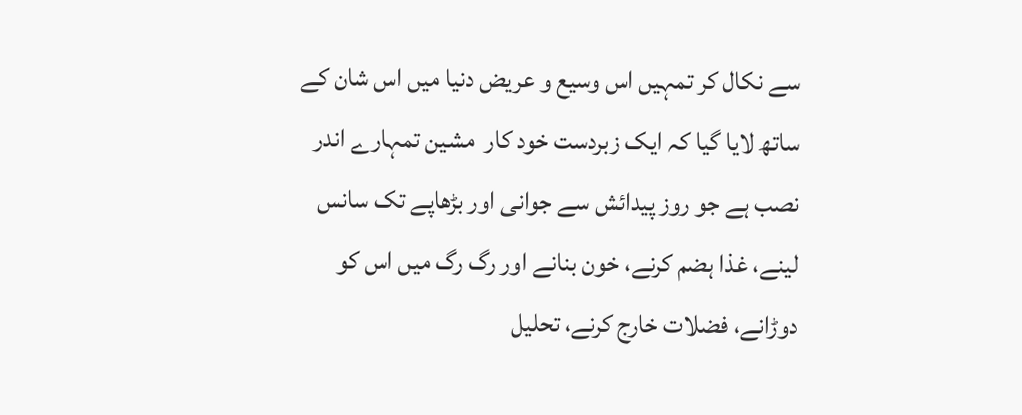سے نکال کر تمہیں اس وسیع و عریض دنیا میں اس شان کے ساتھ لایا گیا کہ ایک زبردست خود کار  مشین تمہارے اندر نصب ہے جو روز پیدائش سے جوانی اور بڑھاپے تک سانس لینے، غذا ہضم کرنے، خون بنانے اور رگ رگ میں اس کو دوڑانے، فضلات خارج کرنے، تحلیل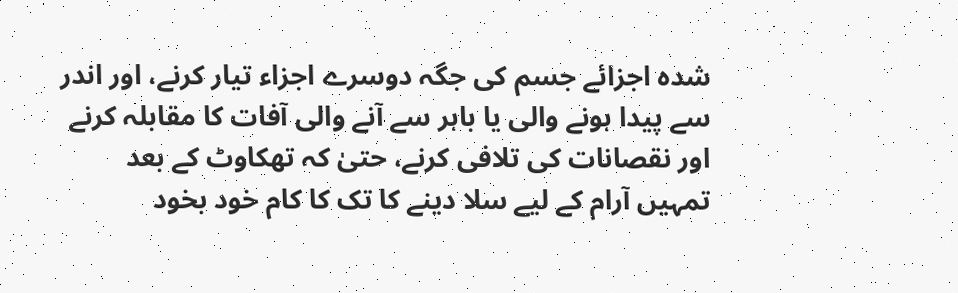شدہ اجزائے جسم کی جگہ دوسرے اجزاء تیار کرنے، اور اندر سے پیدا ہونے والی یا باہر سے آنے والی آفات کا مقابلہ کرنے اور نقصانات کی تلافی کرنے، حتیٰ کہ تھکاوٹ کے بعد تمہیں آرام کے لیے سلا دینے کا تک کا کام خود بخود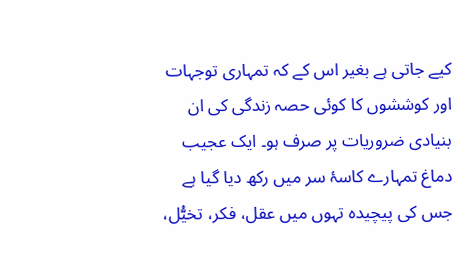کیے جاتی ہے بغیر اس کے کہ تمہاری توجہات اور کوششوں کا کوئی حصہ زندگی کی ان بنیادی ضروریات پر صرف ہو۔ ایک عجیب دماغ تمہارے کاسۂ سر میں رکھ دیا گیا ہے جس کی پیچیدہ تہوں میں عقل، فکر، تخیُّل،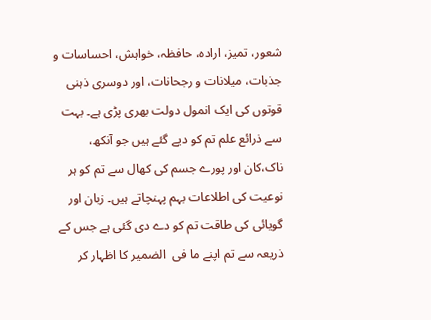شعور، تمیز، ارادہ، حافظہ، خواہش، احساسات و جذبات، میلانات و رجحانات، اور دوسری ذہنی قوتوں کی ایک انمول دولت بھری پڑی ہے۔ بہت سے ذرائع علم تم کو دیے گئے ہیں جو آنکھ، ناک،کان اور پورے جسم کی کھال سے تم کو ہر نوعیت کی اطلاعات بہم پہنچاتے ہیں۔ زبان اور گویائی کی طاقت تم کو دے دی گئی ہے جس کے ذریعہ سے تم اپنے ما فی  الضمیر کا اظہار کر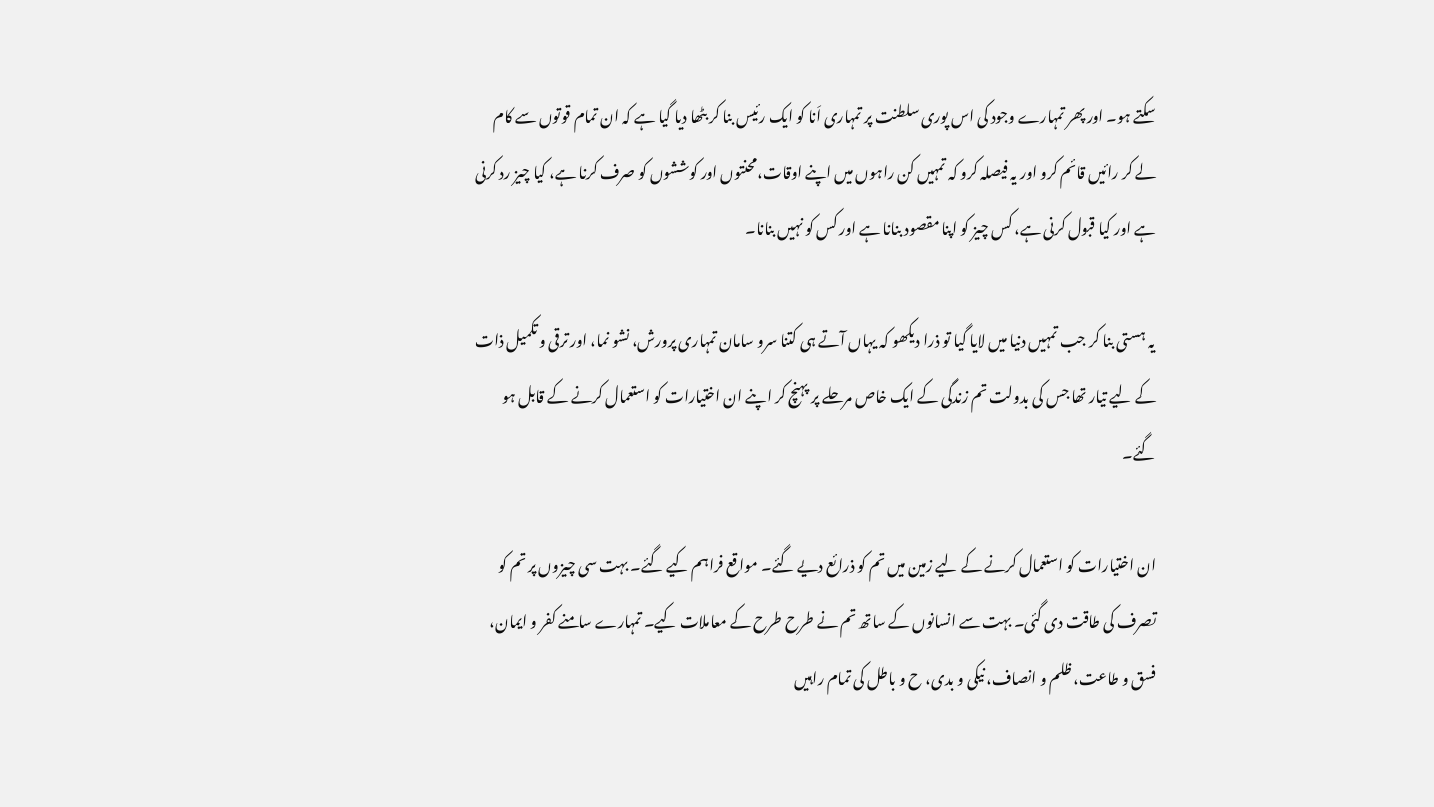سکتے ہو۔ اور پھر تمہارے وجود کی اس پوری سلطنت پر تمہاری اَنا کو ایک رئیس بنا کر بٹھا دیا گیا ہے کہ ان تمام قوتوں سے کام لے کر رائیں قائم کرو اور یہ فیصلہ کرو کہ تمہیں کن راہوں میں اپنے اوقات،محنتوں اور کوششوں کو صرف کرنا ہے، کیا چیز رد کرنی ہے اور کیا قبول کرنی ہے، کس چیز کو اپنا مقصود بنانا ہے اور کس کو نہیں بنانا۔

یہ ہستی بنا کر جب تمہیں دنیا میں لایا گیا تو ذرا دیکھو کہ یہاں آتے ہی کتنا سرو سامان تمہاری پرورش، نشو نما، اور ترقی و تکمیل ذات کے لیے تیار تھا جس کی بدولت تم زندگی کے ایک خاص مرحلے پر پہنچ کر اپنے ان اختیارات کو استعمال کرنے کے قابل ہو گئے۔

ان اختیارات کو استعمال کرنے کے لیے زمین میں تم کو ذرائع دیے گئے۔ مواقع فراہم کیے گئے۔ بہت سی چیزوں پر تم کو تصرف کی طاقت دی گئی۔ بہت سے انسانوں کے ساتھ تم نے طرح طرح کے معاملات کیے۔ تمہارے سامنے کفر و ایمان، فسق و طاعت، ظلم و انصاف، نیکی و بدی، ح و باطل کی تمام راہیں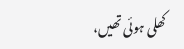کھلی ہوئی تھیں،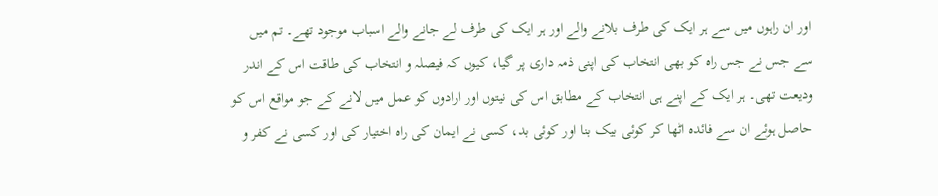اور ان راہوں میں سے ہر ایک کی طرف بلانے والے اور ہر ایک کی طرف لے جانے والے اسباب موجود تھے۔ تم میں سے جس نے جس راہ کو بھی انتخاب کی اپنی ذمہ داری پر گیا، کیوں کہ فیصلہ و انتخاب کی طاقت اس کے اندر ودیعت تھی۔ ہر ایک کے اپنے ہی انتخاب کے مطابق اس کی نیتوں اور ارادوں کو عمل میں لانے کے جو مواقع اس کو حاصل ہوئے ان سے فائدہ اٹھا کر کوئی بیک بنا اور کوئی بد، کسی نے ایمان کی راہ اختیار کی اور کسی نے کفر و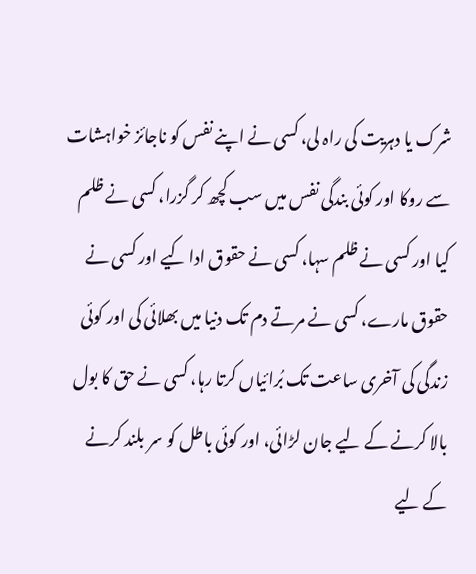شرک یا دہریت کی راہ لی، کسی نے اپنے نفس کو ناجائز خواہشات سے روکا اور کوئی بندگی نفس میں سب کچھ کر گزرا، کسی نے ظلم کیا اور کسی نے ظلم سہا، کسی نے حقوق ادا کیے اور کسی نے حقوق مارے، کسی نے مرتے دم تک دنیا میں بھلائی کی اور کوئی زندگی کی آخری ساعت تک بُرائیاں کرتا رہا، کسی نے حق کا بول بالا کرنے کے لیے جان لڑائی، اور کوئی باطل کو سر بلند کرنے کے لیے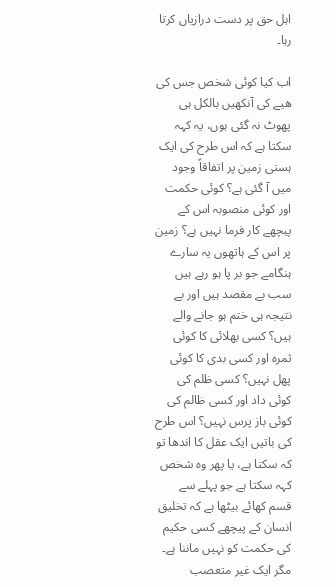اہل حق پر دست درازیاں کرتا رہا۔

اب کیا کوئی شخص جس کی ھیے کی آنکھیں بالکل ہی پھوٹ نہ گئی ہوں، یہ کہہ سکتا ہے کہ اس طرح کی ایک ہستی زمین پر اتفاقاً وجود میں آ گئی ہے؟ کوئی حکمت اور کوئی منصوبہ اس کے پیچھے کار فرما نہیں ہے؟ زمین پر اس کے ہاتھوں یہ سارے ہنگامے جو بر پا ہو رہے ہیں سب بے مقصد ہیں اور بے نتیجہ ہی ختم ہو جانے والے ہیں؟ کسی بھلائی کا کوئی ثمرہ اور کسی بدی کا کوئی پھل نہیں؟ کسی ظلم کی کوئی داد اور کسی ظالم کی کوئی باز پرس نہیں؟ اس طرح کی باتیں ایک عقل کا اندھا تو کہ سکتا ہے، یا پھر وہ شخص کہہ سکتا ہے جو پہلے سے قسم کھائے بیٹھا ہے کہ تخلیق انسان کے پیچھے کسی حکیم کی حکمت کو نہیں ماننا ہے۔ مگر ایک غیر متعصب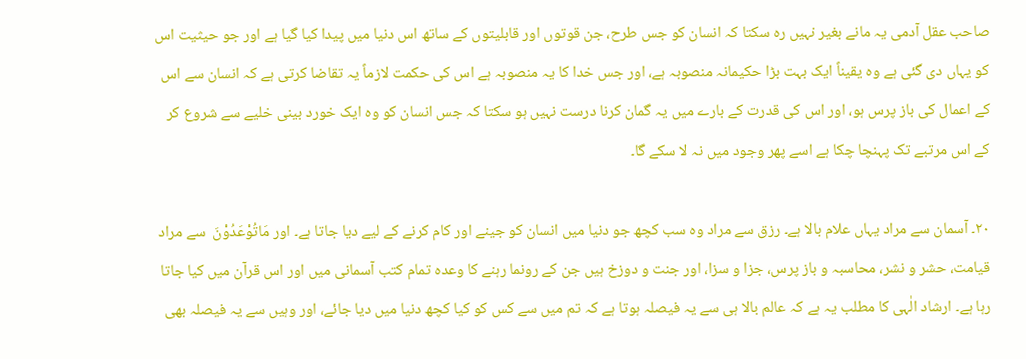صاحب عقل آدمی یہ مانے بغیر نہیں رہ سکتا کہ انسان کو جس طرح، جن قوتوں اور قابلیتوں کے ساتھ اس دنیا میں پیدا کیا گیا ہے اور جو حیثیت اس کو یہاں دی گئی ہے وہ یقیناً ایک بہت بڑا حکیمانہ منصوبہ ہے، اور جس خدا کا یہ منصوبہ ہے اس کی حکمت لازماً یہ تقاضا کرتی ہے کہ انسان سے اس کے اعمال کی باز پرس ہو، اور اس کی قدرت کے بارے میں یہ گمان کرنا درست نہیں ہو سکتا کہ جس انسان کو وہ ایک خورد بینی خلیے سے شروع کر کے اس مرتبے تک پہنچا چکا ہے اسے پھر وجود میں نہ لا سکے گا۔

۲۰۔ آسمان سے مراد یہاں علام بالا ہے۔ رزق سے مراد وہ سب کچھ جو دنیا میں انسان کو جینے اور کام کرنے کے لیے دیا جاتا ہے۔ اور مَاتُوْعَدُوْنَ  سے مراد قیامت، حشر و نشر، محاسبہ و باز پرس، جزا و سزا، اور جنت و دوزخ ہیں جن کے رونما رہنے کا وعدہ تمام کتب آسمانی میں اور اس قرآن میں کیا جاتا رہا ہے۔ ارشاد الٰہی کا مطلب یہ ہے کہ عالم بالا ہی سے یہ فیصلہ ہوتا ہے کہ تم میں سے کس کو کیا کچھ دنیا میں دیا جائے، اور وہیں سے یہ فیصلہ بھی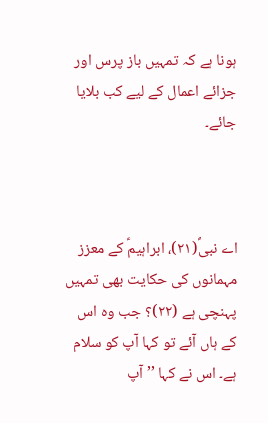ہونا ہے کہ تمہیں باز پرس اور جزائے اعمال کے لیے کب بلایا جائے۔



اے نبیؐ(۲۱)، ابراہیمؑ کے معزز مہمانوں کی حکایت بھی تمہیں پہنچی ہے (۲۲)؟ جب وہ اس کے ہاں آئے تو کہا آپ کو سلام ہے۔ اس نے کہا ’’ آپ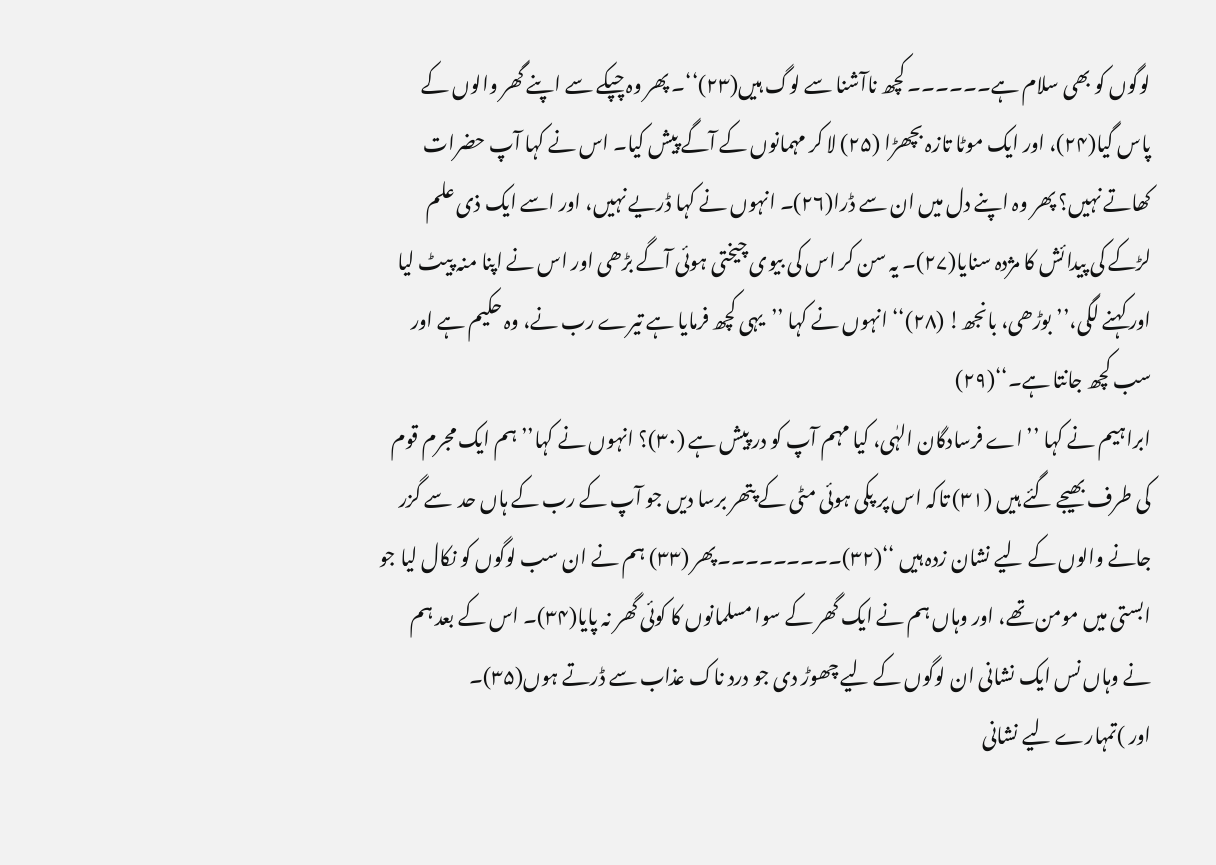لوگوں کو بھی سلام ہے۔۔۔۔۔۔ کچھ ناآشنا سے لوگ ہیں(۲۳)‘‘۔ پھر وہ چپکے سے اپنے گھر والوں کے پاس گیا(۲۴)، اور ایک موٹا تازہ بچھڑا (۲۵) لا کر مہمانوں کے آگے پیش کیا۔ اس نے کہا آپ حضرات کھاتے نہیں؟ پھر وہ اپنے دل میں ان سے ڈرا(۲۶)۔ انہوں نے کہا ڈریے نہیں، اور اسے ایک ذی علم لڑکے کی پیدائش کا مژدہ سنایا(۲۷)۔ یہ سن کر اس کی بیوی چیختی ہوئی آگے بڑھی اور اس نے اپنا منہ پیٹ لیا اور کہنے لگی،’’بوڑھی، بانجھ! (۲۸)‘‘ انہوں نے کہا ’’یہی کچھ فرمایا ہے تیرے رب نے، وہ حکیم ہے اور سب کچھ جانتا ہے۔‘‘(۲۹)
ابراہیم نے کہا ’’ اے فرسادگان الہٰی، کیا مہم آپ کو در پیش ہے (۳۰)؟ انہوں نے کہا’’ ہم ایک مجرم قوم کی طرف بھیجے گئے ہیں (۳۱) تاکہ اس پر پکی ہوئی مٹی کے پتھر برسا دیں جو آپ کے رب کے ہاں حد  سے گزر جانے والوں کے لیے نشان زدہ ہیں ‘‘(۳۲)۔۔۔۔۔۔۔۔۔پھر (۳۳) ہم نے ان سب لوگوں کو نکال لیا جو ابستی میں مومن تھے، اور وہاں ہم نے ایک گھر کے سوا مسلمانوں کا کوئی گھر نہ پایا(۳۴)۔ اس کے بعد ہم نے وہاں نس ایک نشانی ان لوگوں کے لیے چھوڑ دی جو درد ناک عذاب سے ڈرتے ہوں(۳۵)۔
اور )تمہارے لیے نشانی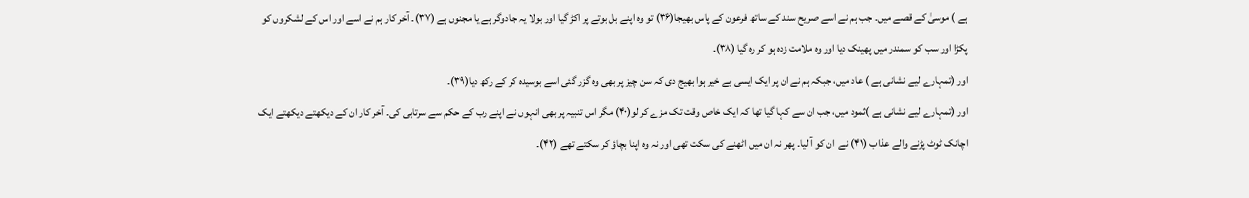ہے ) موسیٰ کے قصے میں۔ جب ہم نے اسے صریح سند کے ساتھ فرعون کے پاس بھیجا(۳۶) تو وہ اپنے بل بوتے پر اکڑ گیا اور بولا یہ جادوگر ہے یا مجنوں ہے (۳۷)۔ آخر کار ہم نے اسے اور اس کے لشکروں کو پکڑا اور سب کو سمندر میں پھینک دیا اور وہ ملامت زدہ ہو کر رہ گیا (۳۸)۔
اور (تمہارے لیے نشانی ہے ) عاد میں، جبکہ ہم نے ان پر ایک ایسی بے خیر ہوا بھیج دی کہ سن چیز پر بھی وہ گزر گئی اسے بوسیدہ کر کے رکھ دیا(۳۹)۔
اور (تمہارے لیے نشانی ہے )ثمود میں، جب ان سے کہا گیا تھا کہ ایک خاص وقت تک مزے کر لو(۴۰) مگر اس تنبیہ پر بھی انہوں نے اپنے رب کے حکم سے سرتابی کی۔ آخر کار ان کے دیکھتے دیکھتے ایک اچانک ٹوٹ پڑنے والے عذاب (۴۱) نے  ان کو آ لیا۔ پھر نہ ان میں اٹھنے کی سکت تھی اور نہ وہ اپنا بچاؤ کر سکتے تھے (۴۲)۔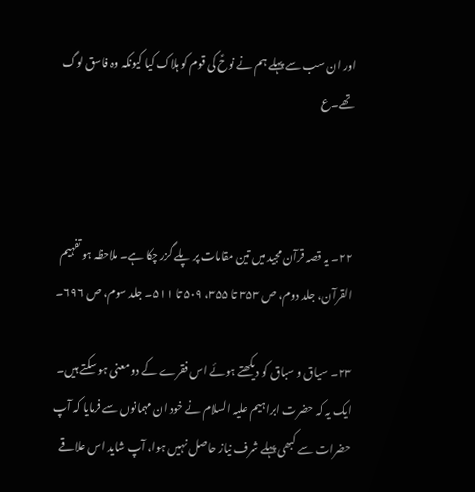اور ان سب سے پہلے ہم نے نوحؑ کی قوم کو ہلاک کیا کیونکہ وہ فاسق لوگ تھے۔ع



۲۲۔ یہ قصہ قرآن مجید میں تین مقامات پر پلے گزر چکا ہے۔ ملاحظہ ہو تفہیم القرآن، جلد دوم، ص ۳۵۳ تا ۳۵۵، ۵۰۹ تا ۵۱۱۔ جلد سوم، ص ۶۹۶۔

۲۳۔ سیاق و سباق کو دیکھتے ہوئے اس فقرے کے دو معنی ہو سکتے ہیں۔ ایک یہ کہ حضرت ابراہیم علیہ السلام نے خود ان مہمانوں سے فرمایا کہ آپ حضرات سے کبھی پہلے شرف نیاز حاصل نہیں ہوا، آپ شاید اس علاقے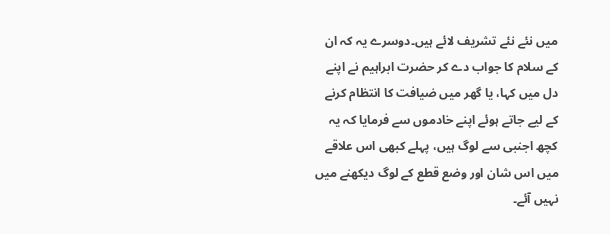میں نئے نئے تشریف لائے ہیں۔دوسرے یہ کہ ان کے سلام کا جواب دے کر حضرت ابراہیم نے اپنے دل میں کہا، یا گھر میں ضیافت کا انتظام کرنے کے لیے جاتے ہوئے اپنے خادموں سے فرمایا کہ یہ کچھ اجنبی سے لوگ ہیں، پہلے کبھی اس علاقے میں اس شان اور وضع قطع کے لوگ دیکھنے میں نہیں آئے۔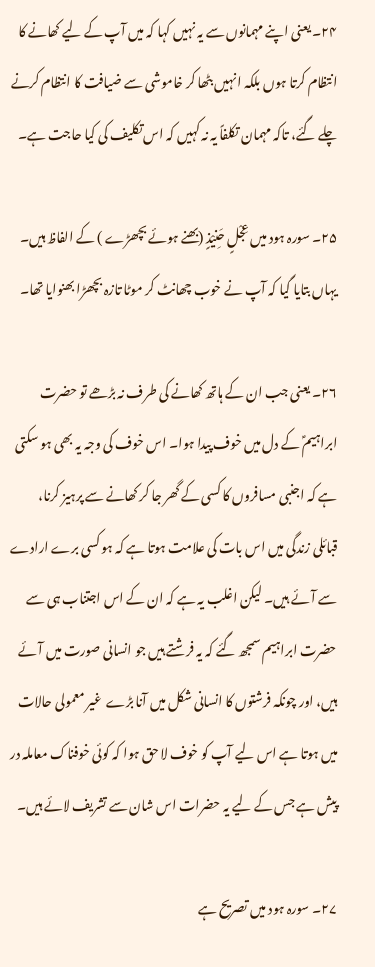۲۴۔ یعنی اپنے مہمانوں سے یہ نہیں کہا کہ میں آپ کے لیے کھانے کا انتظام کرتا ہوں بلکہ انہیں بٹھا کر خاموشی سے ضیافت کا انتظام کرنے چلے گئے، تاکہ مہمان تکلفاً یہ نہ کہیں کہ اس تکلیف کی کیا حاجت ہے۔

۲۵۔ سورہ ہود میں عِجْلٍ حَنِیْذٍ (بھنے ہوئے بچھڑے ) کے الفاظ ہیں۔ یہاں بتایا گیا کہ آپ نے خوب چھانٹ کر موٹا تازہ بچھڑا بھنوایا تھا۔

۲۶۔ یعنی جب ان کے ہاتھ کھانے کی طرف نہ بڑھے تو حضرت ابراہیمؑ کے دل میں خوف پیدا ہوا۔ اس خوف کی وجہ یہ بھی ہو سکتی ہے کہ اجنبی مسافروں کا کسی کے گھر جا کر کھانے سے پرہیز کرنا، قبائلی زندگی میں اس بات کی علامت ہوتا ہے کہ ہو کسی برے ارادے سے آئے ہیں۔ لیکن اغلب یہ ہے کہ ان کے اس اجتناب ہی سے حضرت ابراہیم سمجھ گئے کہ یہ فرشتے ہیں جو انسانی صورت میں آئے ہیں، اور چونکہ فرشتوں کا انسانی شکل میں آنا بڑے  غیر معمولی حالات میں ہوتا ہے اس لیے آپ کو خوف لا حق ہوا کہ کوئی خوفناک معاملہ در پیش ہے جس کے لیے یہ حضرات اس شان سے تشریف لائے ہیں۔

۲۷۔ سورہ ہود میں تصریح ہے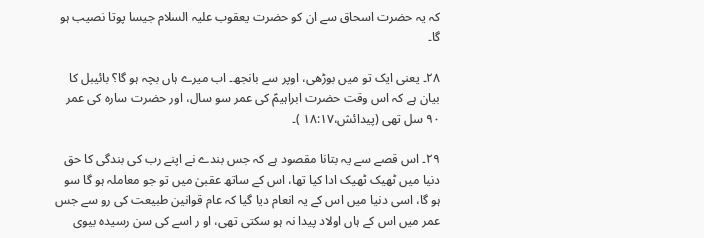کہ یہ حضرت اسحاق سے ان کو حضرت یعقوب علیہ السلام جیسا پوتا نصیب ہو گا۔

۲۸۔ یعنی ایک تو میں بوڑھی، اوپر سے بانجھ۔ اب میرے ہاں بچہ ہو گا؟ بائیبل کا بیان ہے کہ اس وقت حضرت ابراہیمؑ کی عمر سو سال، اور حضرت سارہ کی عمر ۹۰ سل تھی (پیدائش،۱۸:۱۷ )۔

۲۹۔ اس قصے سے یہ بتانا مقصود ہے کہ جس بندے نے اپنے رب کی بندگی کا حق دنیا میں ٹھیک ٹھیک ادا کیا تھا، اس کے ساتھ عقبیٰ میں تو جو معاملہ ہو گا سو ہو گا، اسی دنیا میں اس کے یہ انعام دیا گیا کہ عام قوانین طبیعت کی رو سے جس عمر میں اس کے ہاں اولاد پیدا نہ ہو سکتی تھی، او ر اسے کی سن رسیدہ بیوی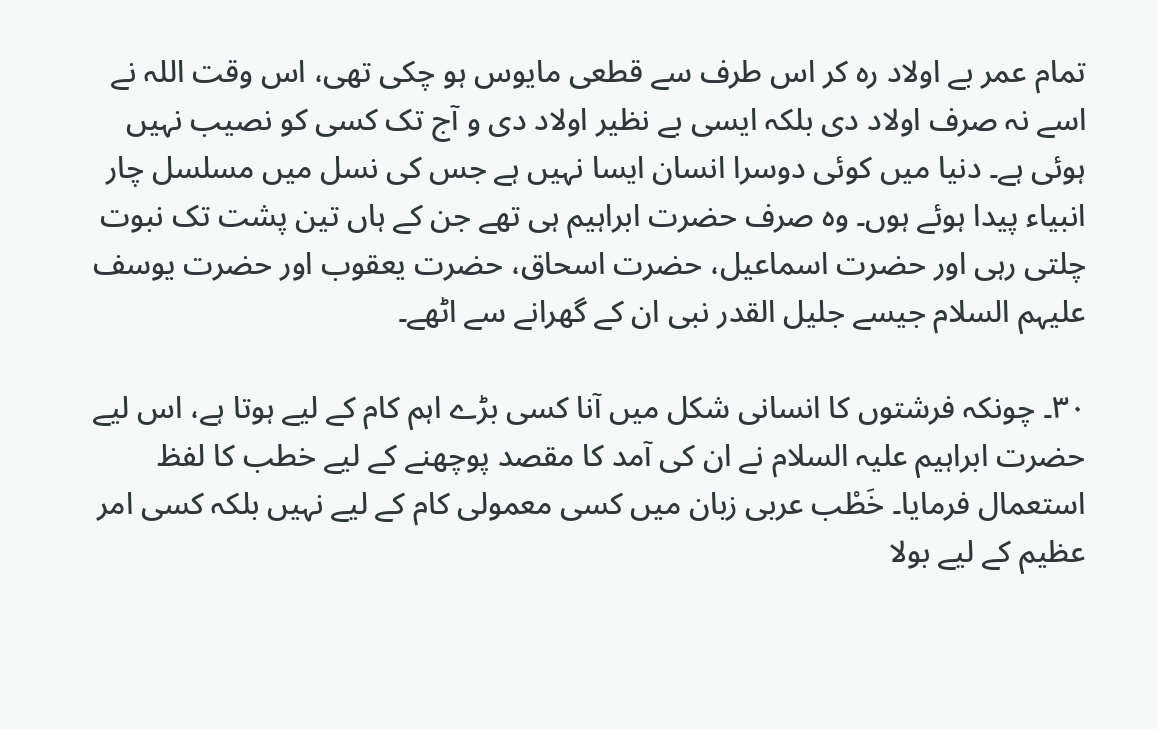تمام عمر بے اولاد رہ کر اس طرف سے قطعی مایوس ہو چکی تھی، اس وقت اللہ نے اسے نہ صرف اولاد دی بلکہ ایسی بے نظیر اولاد دی و آج تک کسی کو نصیب نہیں ہوئی ہے۔ دنیا میں کوئی دوسرا انسان ایسا نہیں ہے جس کی نسل میں مسلسل چار انبیاء پیدا ہوئے ہوں۔ وہ صرف حضرت ابراہیم ہی تھے جن کے ہاں تین پشت تک نبوت چلتی رہی اور حضرت اسماعیل، حضرت اسحاق، حضرت یعقوب اور حضرت یوسف علیہم السلام جیسے جلیل القدر نبی ان کے گھرانے سے اٹھے۔

۳۰۔ چونکہ فرشتوں کا انسانی شکل میں آنا کسی بڑے اہم کام کے لیے ہوتا ہے، اس لیے حضرت ابراہیم علیہ السلام نے ان کی آمد کا مقصد پوچھنے کے لیے خطب کا لفظ استعمال فرمایا۔ خَطْب عربی زبان میں کسی معمولی کام کے لیے نہیں بلکہ کسی امر عظیم کے لیے بولا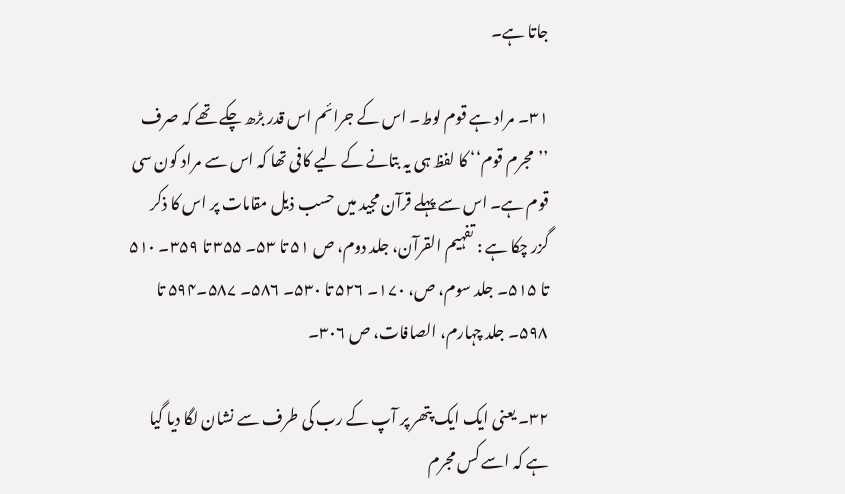جاتا ہے۔

۳۱۔ مراد ہے قوم لوط۔ اس کے جرائم اس قدر بڑھ چکے تھے کہ صرف ’’مجرم قوم‘‘ کا لفظ ہی یہ بتانے کے لیے کافی تھا کہ اس سے مراد کون سی قوم ہے۔ اس سے پہلے قرآن مجید میں حسب ذیل مقامات پر اس کا ذکر گزر چکا ہے : تفہیم القرآن، جلد دوم، ص ۵۱ تا ۵۳۔ ۳۵۵ تا ۳۵۹۔ ۵۱۰ تا ۵۱۵۔ جلد سوم، ص، ۱۷۰۔ ۵۲۶ تا ۵۳۰۔ ۵۸۶۔ ۵۸۷۔۵۹۴ تا ۵۹۸۔ جلد چہارم، الصافات، ص ۳۰۶۔

۳۲۔ یعنی ایک ایک پتھر پر آپ کے رب کی طرف سے نشان لگا دیا گیا ہے کہ اسے کس مجرم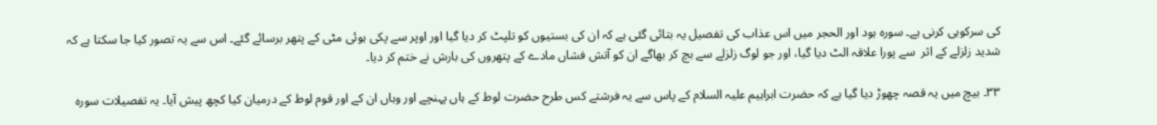کی سرکوبی کرنی ہے۔ سورہ ہود اور الحجر میں اس عذاب کی تفصیل یہ بتائی گئی ہے کہ ان کی بستیوں کو تلپٹ کر دیا گیا اور اوپر سے پکی ہوئی مٹی کے پتھر برسائے گئے۔ اس سے یہ تصور کیا جا سکتا ہے کہ شدید زلزلے کے اثر  سے پورا علاقہ الٹ دیا گیا، اور جو لوگ زلزلے سے بچ کر بھاگے ان کو آتش فشاں مادے کے پتھروں کی بارش نے ختم کر دیا۔

۳۳۔ بیچ میں یہ قصہ چھوڑ دیا گیا ہے کہ حضرت ابراہیم علیہ السلام کے پاس سے یہ فرشتے کس طرح حضرت لوط کے ہاں پہنچے اور وہاں ان کے اور قوم لوط کے درمیان کیا کچھ پیش آیا۔ یہ تفصیلات سورہ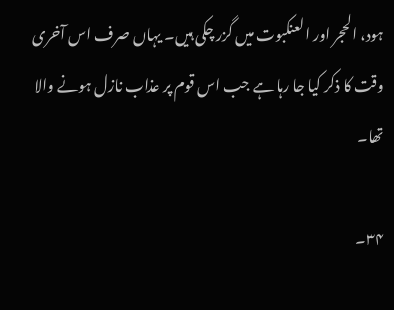ہود، الحجر اور العنکبوت میں گزر چکی ہیں۔ یہاں صرف اس آخری وقت کا ذکر کیا جا رہا ہے جب اس قوم پر عذاب نازل ہونے والا تھا۔

۳۴۔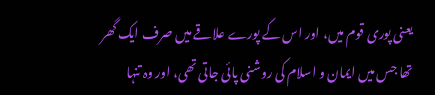یعنی پوری قوم میں، اور اس کے پورے علاقے میں صرف ایک گھر تھا جس میں ایمان و اسلام کی روشنی پائی جاتی تھی، اور وہ تنہا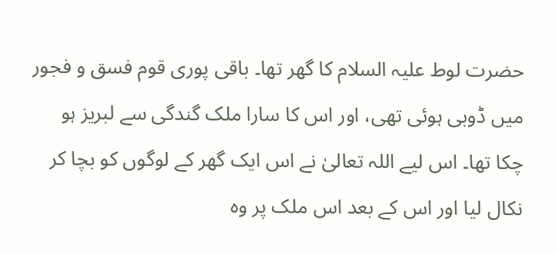حضرت لوط علیہ السلام کا گھر تھا۔ باقی پوری قوم فسق و فجور میں ڈوبی ہوئی تھی، اور اس کا سارا ملک گندگی سے لبریز ہو چکا تھا۔ اس لیے اللہ تعالیٰ نے اس ایک گھر کے لوگوں کو بچا کر نکال لیا اور اس کے بعد اس ملک پر وہ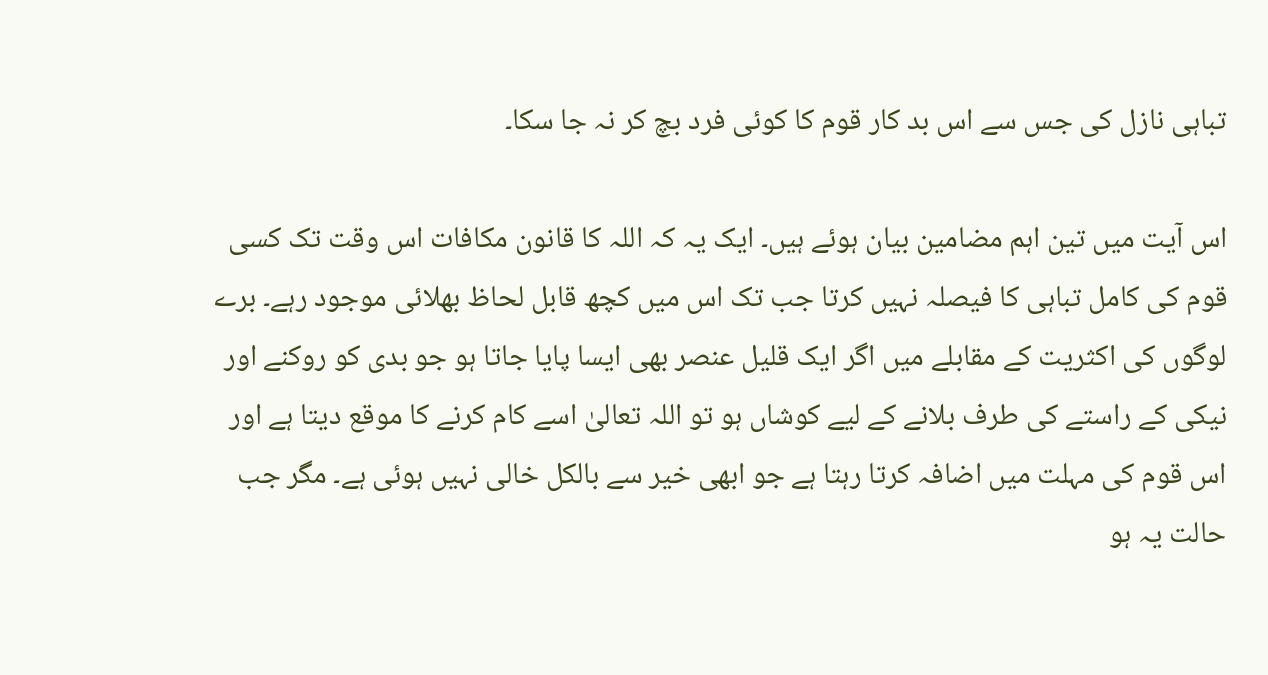تباہی نازل کی جس سے اس بد کار قوم کا کوئی فرد بچ کر نہ جا سکا۔

اس آیت میں تین اہم مضامین بیان ہوئے ہیں۔ ایک یہ کہ اللہ کا قانون مکافات اس وقت تک کسی قوم کی کامل تباہی کا فیصلہ نہیں کرتا جب تک اس میں کچھ قابل لحاظ بھلائی موجود رہے۔ برے لوگوں کی اکثریت کے مقابلے میں اگر ایک قلیل عنصر بھی ایسا پایا جاتا ہو جو بدی کو روکنے اور نیکی کے راستے کی طرف بلانے کے لیے کوشاں ہو تو اللہ تعالیٰ اسے کام کرنے کا موقع دیتا ہے اور اس قوم کی مہلت میں اضافہ کرتا رہتا ہے جو ابھی خیر سے بالکل خالی نہیں ہوئی ہے۔ مگر جب حالت یہ ہو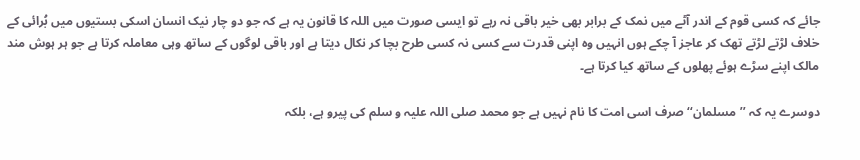جائے کہ کسی قوم کے اندر آٹے میں نمک کے برابر بھی خیر باقی نہ رہے تو ایسی صورت میں اللہ کا قانون یہ ہے کہ جو دو چار نیک انسان اسکی بستیوں میں بُرائی کے خلاف لڑتے لڑتے تھک کر عاجز آ چکے ہوں انہیں وہ اپنی قدرت سے کسی نہ کسی طرح بچا کر نکال دیتا ہے اور باقی لوگوں کے ساتھ وہی معاملہ کرتا ہے جو ہر ہوش مند مالک اپنے سڑے ہوئے پھلوں کے ساتھ کیا کرتا ہے۔

دوسرے یہ کہ ’’مسلمان‘‘ صرف اسی امت کا نام نہیں ہے جو محمد صلی اللہ علیہ و سلم کی پیرو ہے، بلکہ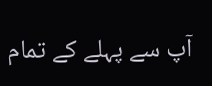آپ سے پہلے کے تمام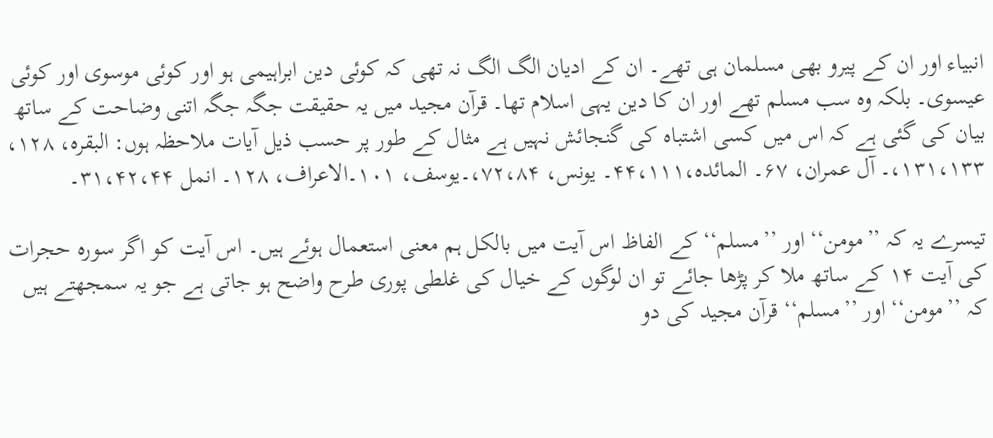انبیاء اور ان کے پیرو بھی مسلمان ہی تھے۔ ان کے ادیان الگ الگ نہ تھی کہ کوئی دین ابراہیمی ہو اور کوئی موسوی اور کوئی عیسوی۔ بلکہ وہ سب مسلم تھے اور ان کا دین یہی اسلام تھا۔ قرآن مجید میں یہ حقیقت جگہ جگہ اتنی وضاحت کے ساتھ بیان کی گئی ہے کہ اس میں کسی اشتباہ کی گنجائش نہیں ہے مثال کے طور پر حسب ذیل آیات ملاحظہ ہوں: البقرہ، ۱۲۸، ۱۳۱،۱۳۳،۔ آل عمران، ۶۷۔ المائدہ،۴۴،۱۱۱۔ یونس، ۷۲،۸۴،۔یوسف، ۱۰۱۔الاعراف، ۱۲۸۔ انمل ۳۱،۴۲،۴۴۔

تیسرے یہ کہ ’’مومن‘‘ اور ’’مسلم‘‘ کے الفاظ اس آیت میں بالکل ہم معنی استعمال ہوئے ہیں۔ اس آیت کو اگر سورہ حجرات کی آیت ۱۴ کے ساتھ ملا کر پڑھا جائے تو ان لوگوں کے خیال کی غلطی پوری طرح واضح ہو جاتی ہے جو یہ سمجھتے ہیں کہ ’’مومن‘‘ اور ’’مسلم‘‘ قرآن مجید کی دو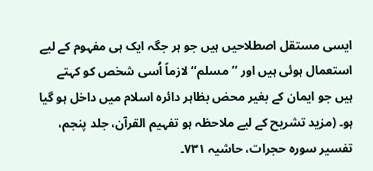ایسی مستقل اصطلاحیں ہیں جو ہر جگہ ایک ہی مفہوم کے لیے استعمال ہوئی ہیں اور ’’مسلم‘‘ لازماً اُسی شخص کو کہتے ہیں جو ایمان کے بغیر محض بظاہر دائرہ اسلام میں داخل ہو گیا ہو۔ (مزید تشریح کے لیے ملاحظہ ہو تفہیم القرآن، جلد پنجم، تفسیر سورہ حجرات، حاشیہ ۷۳۱۔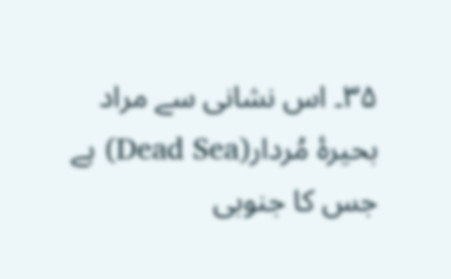۳۵۔ اس نشانی سے مراد بحیرۂ مُردار(Dead Sea) ہے جس کا جنوبی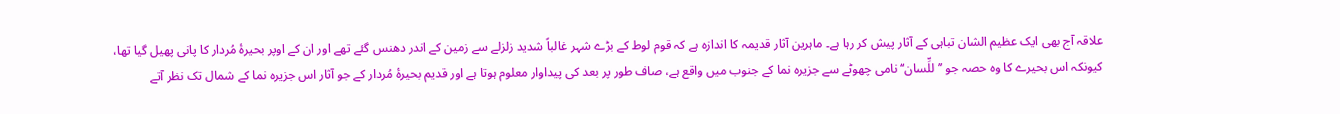علاقہ آج بھی ایک عظیم الشان تباہی کے آثار پیش کر رہا ہے۔ ماہرین آثار قدیمہ کا اندازہ ہے کہ قوم لوط کے بڑے شہر غالباً شدید زلزلے سے زمین کے اندر دھنس گئے تھے اور ان کے اوپر بحیرۂ مُردار کا پانی پھیل گیا تھا، کیونکہ اس بحیرے کا وہ حصہ جو ’’للِّسان‘‘ نامی چھوٹے سے جزیرہ نما کے جنوب میں واقع ہے، صاف طور پر بعد کی پیداوار معلوم ہوتا ہے اور قدیم بحیرۂ مُردار کے جو آثار اس جزیرہ نما کے شمال تک نظر آتے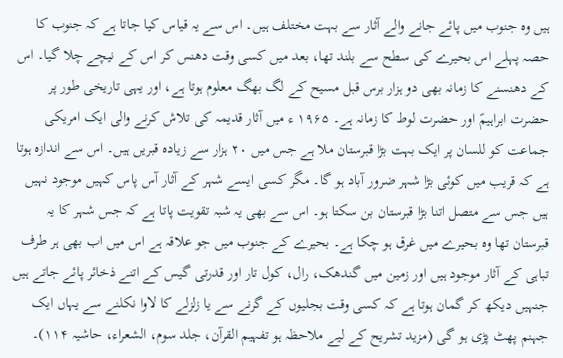ہیں وہ جنوب میں پائے جانے والے آثار سے بہت مختلف ہیں۔ اس سے یہ قیاس کیا جاتا ہے کہ جنوب کا حصہ پہلے اس بحیرے کی سطح سے بلند تھا، بعد میں کسی وقت دھنس کر اس کے نیچے چلا گیا۔ اس کے دھنسنے کا زمانہ بھی دو ہزار برس قبل مسیح کے لگ بھگ معلوم ہوتا ہے، اور یہی تاریخی طور پر حضرت ابراہیمؑ اور حضرت لوط کا زمانہ ہے۔ ۱۹۶۵ ء میں آثار قدیمہ کی تلاش کرنے والی ایک امریکی جماعت کو للسان پر ایک بہت بڑا قبرستان ملا ہے جس میں ۲۰ ہزار سے زیادہ قبریں ہیں۔ اس سے اندازہ ہوتا ہے کہ قریب میں کوئی بڑا شہر ضرور آباد ہو گا۔ مگر کسی ایسے شہر کے آثار آس پاس کہیں موجود نہیں ہیں جس سے متصل اتنا بڑا قبرستان بن سکتا ہو۔ اس سے بھی یہ شبہ تقویت پاتا ہے کہ جس شہر کا یہ قبرستان تھا وہ بحیرے میں غرق ہو چکا ہے۔ بحیرے کے جنوب میں جو علاقہ ہے اس میں اب بھی ہر طرف تباہی کے آثار موجود ہیں اور زمین میں گندھک، رال، کول تار اور قدرتی گیس کے اتنے ذخائر پائے جاتے ہیں جنہیں دیکھ کر گمان ہوتا ہے کہ کسی وقت بجلیوں کے گرنے سے یا زلزلے کا لاوا نکلنے سے یہاں ایک جہنم پھٹ پڑی ہو گی (مزید تشریح کے لیے ملاحظہ ہو تفہیم القرآن، جلد سوم، الشعراء، حاشیہ ۱۱۴)۔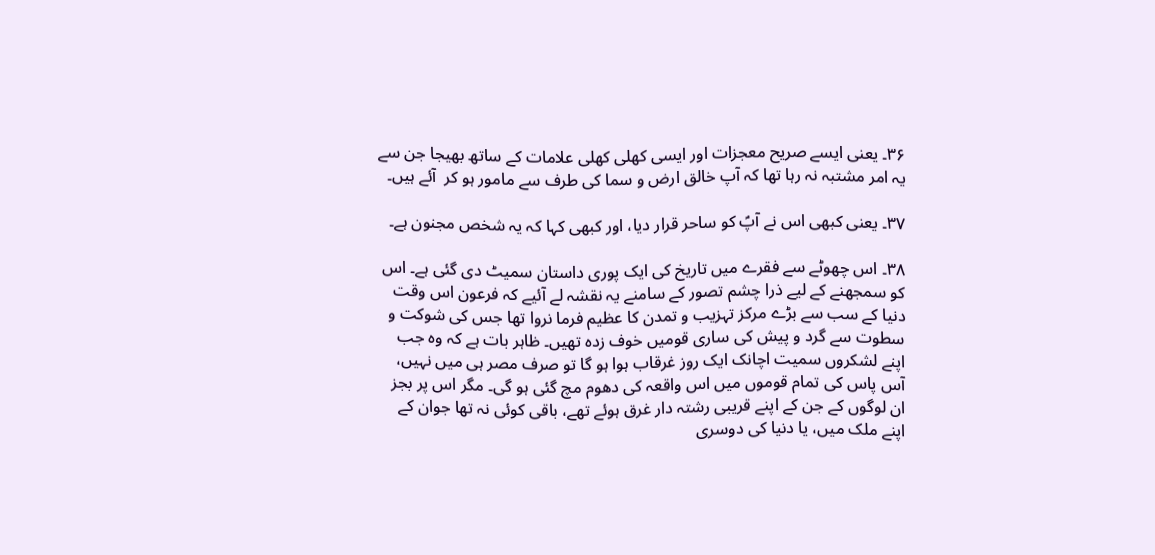۳۶۔ یعنی ایسے صریح معجزات اور ایسی کھلی کھلی علامات کے ساتھ بھیجا جن سے یہ امر مشتبہ نہ رہا تھا کہ آپ خالق ارض و سما کی طرف سے مامور ہو کر  آئے ہیں۔

۳۷۔ یعنی کبھی اس نے آپؑ کو ساحر قرار دیا، اور کبھی کہا کہ یہ شخص مجنون ہے۔

۳۸۔ اس چھوٹے سے فقرے میں تاریخ کی ایک پوری داستان سمیٹ دی گئی ہے۔ اس کو سمجھنے کے لیے ذرا چشم تصور کے سامنے یہ نقشہ لے آئیے کہ فرعون اس وقت دنیا کے سب سے بڑے مرکز تہزیب و تمدن کا عظیم فرما نروا تھا جس کی شوکت و سطوت سے گرد و پیش کی ساری قومیں خوف زدہ تھیں۔ ظاہر بات ہے کہ وہ جب اپنے لشکروں سمیت اچانک ایک روز غرقاب ہوا ہو گا تو صرف مصر ہی میں نہیں، آس پاس کی تمام قوموں میں اس واقعہ کی دھوم مچ گئی ہو گی۔ مگر اس پر بجز ان لوگوں کے جن کے اپنے قریبی رشتہ دار غرق ہوئے تھے، باقی کوئی نہ تھا جوان کے اپنے ملک میں، یا دنیا کی دوسری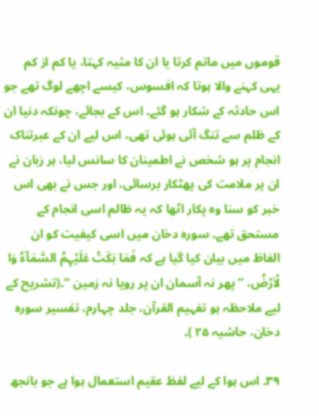قوموں میں ماتم کرتا یا ان کا مثیہ کہتا، یا کم از کم یہی کہنے والا ہوتا کہ افسوس، کیسے اچھے لوگ تھے جو اس حادثہ کے شکار ہو گئے۔ اس کے بجائے، چونکہ دنیا ان کے ظلم سے تنگ آئی ہوئی تھی، اس لیے ان کے عبرتناک انجام پر ہو شخص نے اطمینان کا سانس لیا، ہر زبان نے ان پر ملامت کی پھٹکار برسائی، اور جس نے بھی اس خبر کو سنا وہ پکار اٹھا کہ یہ ظالم اسی انجام کے مستحق تھے۔ سورہ دخان میں اسی کیفیت کو ان الفاظ میں بیان کیا گیا ہے کہ فَمَا بَکَتْ عَلَیْہِمُ السَّمَآءُ وَا لْاَرْضُ، ’’پھر نہ آسمان ان پر رویا نہ زمین ‘‘۔(تشریح کے لیے ملاحظہ ہو تفہیم القرآن، جلد چہارم، تفسیر سورہ دخان، حاشیہ ۲۵ )۔

۳۹۔ اس ہوا کے لیے لفظ عقیم استعمال ہوا ہے جو بانجھ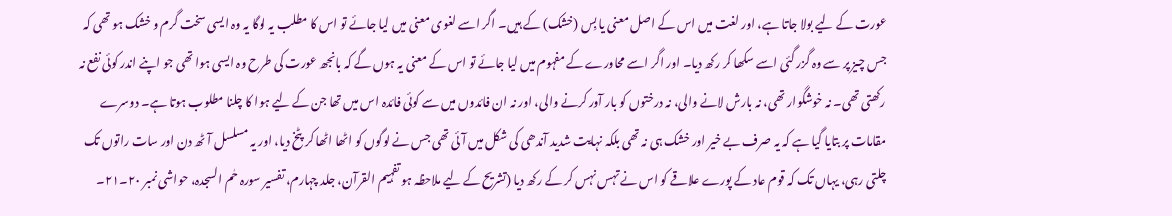عورت کے لیے بولا جاتا ہے، اور لغت میں اس کے اصل معنی یا بِس (خشک) کے ہیں۔ اگر اسے لغوی معنی میں لیا جائے تو اس کا مطلب یہ لوگا یہ وہ ایسی سخت گرم و خشک ہو تھی کہ جس چیز پر سے وہ گزر گئی اسے سکھا کر رکھ دیا۔ اور اگر اسے محاورے کے مفہوم میں لیا جائے تو اس کے معنی یہ ہوں گے کہ بانجھ عورت کی طرح وہ ایسی ہوا تھی جو اپنے اندر کوئی نفع نہ رکھتی تھی۔ نہ خوشگوار تھی، نہ بارش لانے والی، نہ درختوں کو بار آور کرنے والی، اور نہ ان فائدوں میں سے کوئی فائدہ اس میں تھا جن کے لیے ہوا کا چلنا مطلوب ہوتا ہے۔ دوسرے مقامات پر بتایا گیا ہے کہ یہ صرف بے خیر اور خشک ہی نہ تھی بلکہ نہایت شدید آندھی کی شکل میں آئی تھی جس نے لوگوں کو اٹھا اٹھا کر پٹخ دیا، اور یہ مسلسل آٹھ دن اور سات راتوں تک چلتی رہی، یہاں تک کہ قوم عاد کے پورے علاقے کو اس نے تہس نہس کر کے رکھ دیا (تشریح کے لیے ملاحظہ ہو تفہیم القرآن، جلد چہارم، تفسیر سورہ حٰم السجدہ، حواشی نمبر ۲۰۔۲۱۔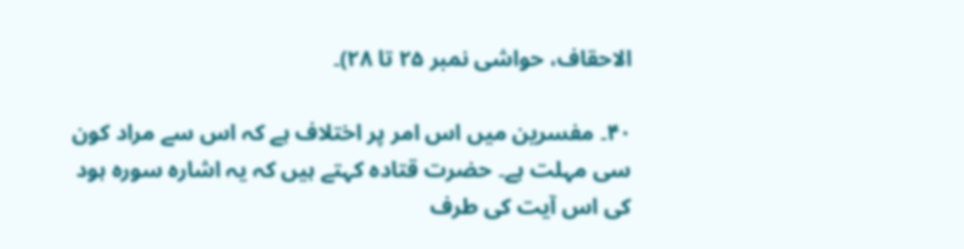الاحقاف، حواشی نمبر ۲۵ تا ۲۸)۔

۴۰۔ مفسرین میں اس امر پر اختلاف ہے کہ اس سے مراد کون سی مہلت ہے۔ حضرت قتادہ کہتے ہیں کہ یہ اشارہ سورہ ہود کی اس آیت کی طرف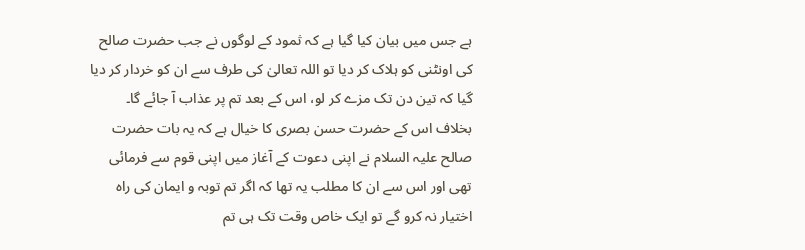ہے جس میں بیان کیا گیا ہے کہ ثمود کے لوگوں نے جب حضرت صالح کی اونٹنی کو ہلاک کر دیا تو اللہ تعالیٰ کی طرف سے ان کو خردار کر دیا گیا کہ تین دن تک مزے کر لو، اس کے بعد تم پر عذاب آ جائے گا۔ بخلاف اس کے حضرت حسن بصری کا خیال ہے کہ یہ بات حضرت صالح علیہ السلام نے اپنی دعوت کے آغاز میں اپنی قوم سے فرمائی تھی اور اس سے ان کا مطلب یہ تھا کہ اگر تم توبہ و ایمان کی راہ اختیار نہ کرو گے تو ایک خاص وقت تک ہی تم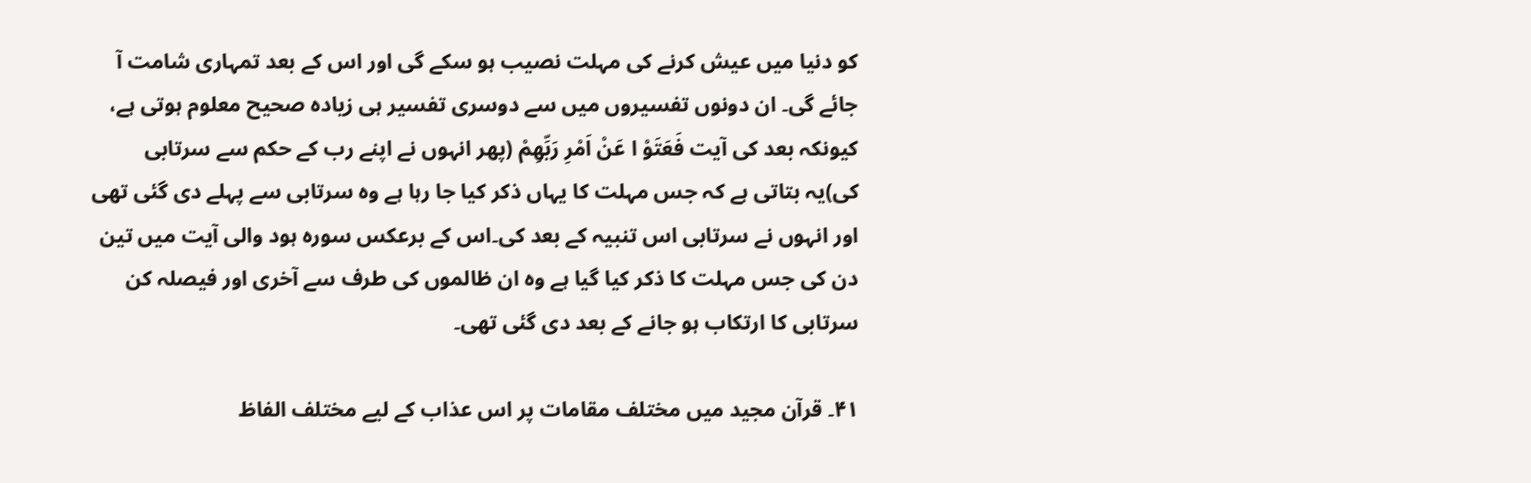کو دنیا میں عیش کرنے کی مہلت نصیب ہو سکے گی اور اس کے بعد تمہاری شامت آ جائے گی۔ ان دونوں تفسیروں میں سے دوسری تفسیر ہی زیادہ صحیح معلوم ہوتی ہے، کیونکہ بعد کی آیت فَعَتَوْ ا عَنْ اَمْرِ رَبِّھِمْ (پھر انہوں نے اپنے رب کے حکم سے سرتابی کی)یہ بتاتی ہے کہ جس مہلت کا یہاں ذکر کیا جا رہا ہے وہ سرتابی سے پہلے دی گئی تھی اور انہوں نے سرتابی اس تنبیہ کے بعد کی۔اس کے برعکس سورہ ہود والی آیت میں تین دن کی جس مہلت کا ذکر کیا گیا ہے وہ ان ظالموں کی طرف سے آخری اور فیصلہ کن سرتابی کا ارتکاب ہو جانے کے بعد دی گئی تھی۔

۴۱۔ قرآن مجید میں مختلف مقامات پر اس عذاب کے لیے مختلف الفاظ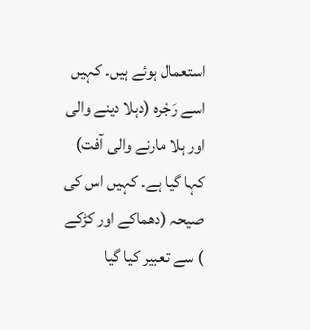استعمال ہوئے ہیں۔ کہیں اسے رَجْرہ (دہلا دینے والی اور ہلا مارنے والی آفت) کہا گیا ہے۔ کہیں اس کی صیحہ (دھماکے اور کڑکے ) سے تعبیر کیا گیا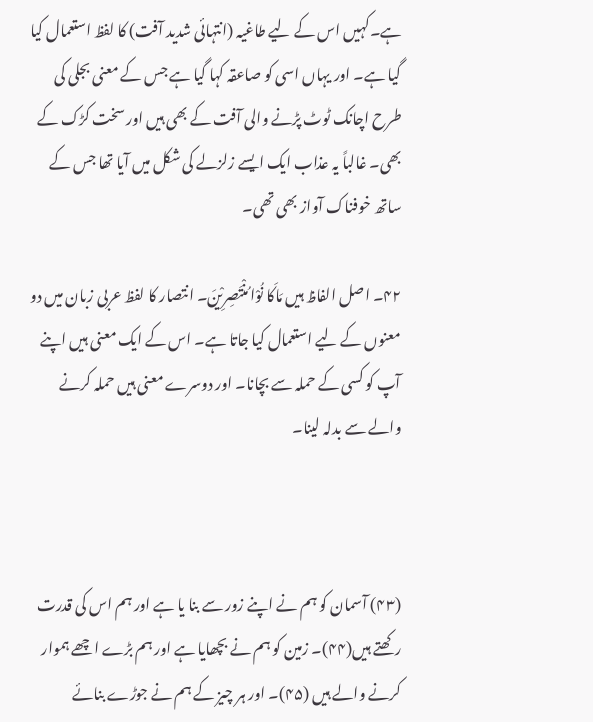ہے۔کہیں اس کے لیے طاغیہ (انتہائی شدید آفت) کا لفظ استعمال کیا گیا ہے۔ اور یہاں اسی کو صاعقہ کہا گیا ہے جس کے معنی بجلی کی طرح اچانک ٹوٹ پڑنے والی آفت کے بھی ہیں اور سخت کڑک کے بھی۔ غالباً یہ عذاب ایک ایسے زلزلے کی شکل میں آیا تھا جس کے ساتھ خوفناک آواز بھی تھی۔

۴۲۔ اصل الفاظ ہیں مَاکَا نُوْا مُنْتَصِرِیْنَ۔ انتصار کا لفظ عربی زبان میں دو معنوں کے لیے استعمال کیا جاتا ہے۔ اس کے ایک معنی ہیں اپنے آپ کو کسی کے حملہ سے بچانا۔ اور دوسرے معنی ہیں حملہ کرنے والے سے بدلہ لینا۔



(۴۳) آسمان کو ہم نے اپنے زور سے بنا یا ہے اور ہم اس کی قدرت رکھتے ہیں(۴۴)۔ زمین کو ہم نے بچھایا ہے اور ہم بڑے اچھے ہموار کرنے والے ہیں (۴۵)۔ اور ہر چیز کے ہم نے جوڑے بنائے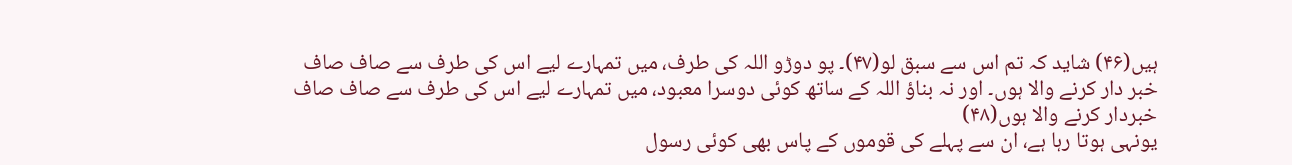ہیں(۴۶) شاید کہ تم اس سے سبق لو(۴۷)۔ پو دوڑو اللہ کی طرف، میں تمہارے لیے اس کی طرف سے صاف صاف خبر دار کرنے والا ہوں۔ اور نہ بناؤ اللہ کے ساتھ کوئی دوسرا معبود، میں تمہارے لیے اس کی طرف سے صاف صاف خبردار کرنے والا ہوں(۴۸)
یونہی ہوتا رہا ہے، ان سے پہلے کی قوموں کے پاس بھی کوئی رسول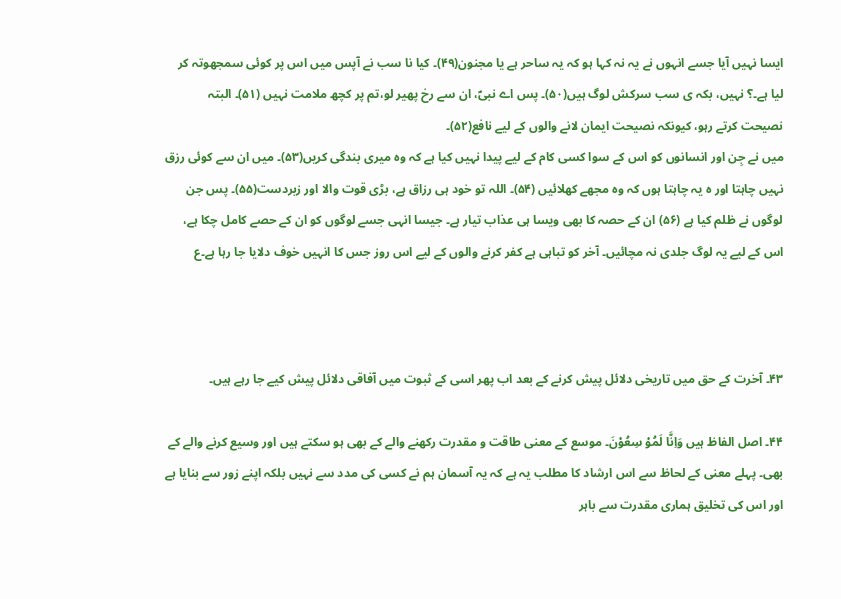ایسا نہیں آیا جسے انہوں نے یہ نہ کہا ہو کہ یہ ساحر ہے یا مجنون(۴۹)۔ کیا نا سب نے آپس میں اس پر کوئی سمجھوتہ کر لیا ہے۔؟ نہیں، بکہ ی سب سرکش لوگ ہیں(۵۰)۔ پس اے نبیؐ، ان سے رخ پھیر لو،تم پر کچھ ملامت نہیں (۵۱)۔ البتہ نصیحت کرتے رہو، کیونکہ نصیحت ایمان لانے والوں کے لیے نافع(۵۲)۔
میں نے جِن اور انسانوں کو اس کے سوا کسی کام کے لیے پیدا نہیں کیا ہے کہ وہ میری بندگی کریں(۵۳)۔ میں ان سے کوئی رزق نہیں چاہتا اور ہ یہ چاہتا ہوں کہ وہ مجھے کھلائیں (۵۴)۔ اللہ تو خود ہی رزاق ہے، بڑی قوت والا اور زبردست(۵۵)۔ پس جن لوگوں نے ظلم کیا ہے (۵۶) ان کے حصہ کا بھی ویسا ہی عذاب تیار ہے۔ جیسا انہی جسے لوگوں کو ان کے حصے کامل چکا ہے، اس کے لیے یہ لوگ جلدی نہ مچائیں۔ آخر کو تباہی ہے کفر کرنے والوں کے لیے اس روز جس کا انہیں خوف دلایا جا رہا ہے۔ع



۴۳۔ آخرت کے حق میں تاریخی دلائل پیش کرنے کے بعد اب پھر اسی کے ثبوت میں آفاقی دلائل پیش کیے جا رہے ہیں۔

۴۴۔ اصل الفاظ ہیں وَاِنَّا لَمُوْ سِعُوْنَ۔ موسع کے معنی طاقت و مقدرت رکھنے والے کے بھی ہو سکتے ہیں اور وسیع کرنے والے کے بھی۔ پہلے معنی کے لحاظ سے اس ارشاد کا مطلب یہ ہے کہ یہ آسمان ہم نے کسی کی مدد سے نہیں بلکہ اپنے زور سے بنایا ہے اور اس کی تخلیق ہماری مقدرت سے باہر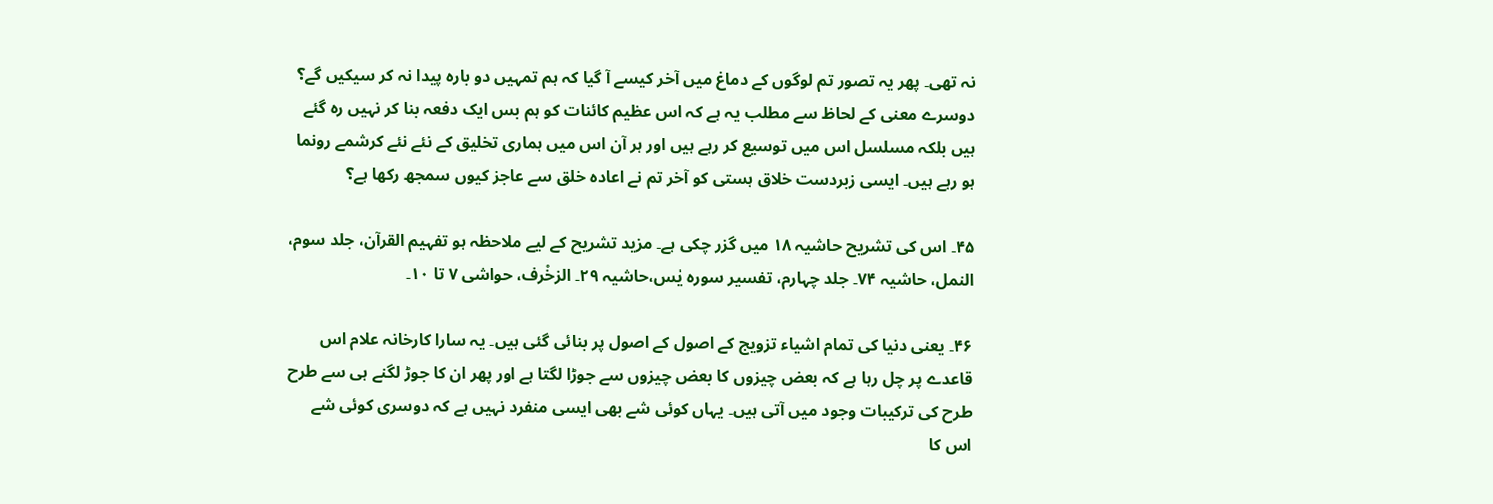نہ تھی۔ پھر یہ تصور تم لوگوں کے دماغ میں آخر کیسے آ گیا کہ ہم تمہیں دو بارہ پیدا نہ کر سیکیں گے؟ دوسرے معنی کے لحاظ سے مطلب یہ ہے کہ اس عظیم کائنات کو ہم بس ایک دفعہ بنا کر نہیں رہ گئے ہیں بلکہ مسلسل اس میں توسیع کر رہے ہیں اور ہر آن اس میں ہماری تخلیق کے نئے نئے کرشمے رونما ہو رہے ہیں۔ ایسی زبردست خلاق ہستی کو آخر تم نے اعادہ خلق سے عاجز کیوں سمجھ رکھا ہے؟

۴۵۔ اس کی تشریح حاشیہ ۱۸ میں گزر چکی ہے۔ مزید تشریح کے لیے ملاحظہ ہو تفہیم القرآن، جلد سوم، النمل، حاشیہ ۷۴۔ جلد چہارم، تفسیر سورہ یٰس،حاشیہ ۲۹۔ الزخْرف، حواشی ۷ تا ۱۰۔

۴۶۔ یعنی دنیا کی تمام اشیاء تزویج کے اصول کے اصول پر بنائی گئی ہیں۔ یہ سارا کارخانہ علام اس قاعدے پر چل رہا ہے کہ بعض چیزوں کا بعض چیزوں سے جوڑا لگتا ہے اور پھر ان کا جوڑ لگنے ہی سے طرح طرح کی ترکیبات وجود میں آتی ہیں۔ یہاں کوئی شے بھی ایسی منفرد نہیں ہے کہ دوسری کوئی شے اس کا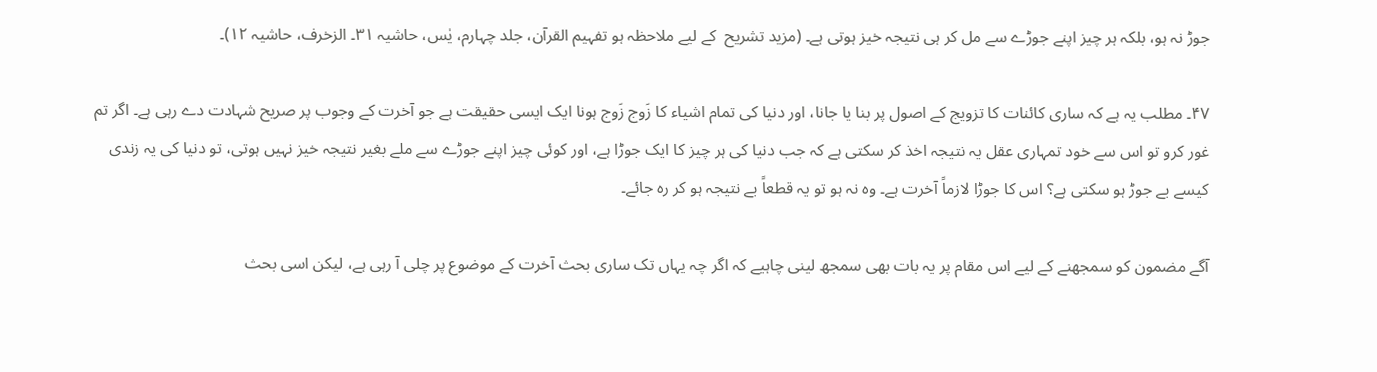جوڑ نہ ہو، بلکہ ہر چیز اپنے جوڑے سے مل کر ہی نتیجہ خیز ہوتی ہے۔ (مزید تشریح  کے لیے ملاحظہ ہو تفہیم القرآن، جلد چہارم، یٰس، حاشیہ ۳۱۔ الزخرف، حاشیہ ۱۲)۔

۴۷۔ مطلب یہ ہے کہ ساری کائنات کا تزویج کے اصول پر بنا یا جانا، اور دنیا کی تمام اشیاء کا زَوج زَوج ہونا ایک ایسی حقیقت ہے جو آخرت کے وجوب پر صریح شہادت دے رہی ہے۔ اگر تم غور کرو تو اس سے خود تمہاری عقل یہ نتیجہ اخذ کر سکتی ہے کہ جب دنیا کی ہر چیز کا ایک جوڑا ہے، اور کوئی چیز اپنے جوڑے سے ملے بغیر نتیجہ خیز نہیں ہوتی، تو دنیا کی یہ زندی کیسے بے جوڑ ہو سکتی ہے؟ اس کا جوڑا لازماً آخرت ہے۔ وہ نہ ہو تو یہ قطعاً بے نتیجہ ہو کر رہ جائے۔

آگے مضمون کو سمجھنے کے لیے اس مقام پر یہ بات بھی سمجھ لینی چاہیے کہ اگر چہ یہاں تک ساری بحث آخرت کے موضوع پر چلی آ رہی ہے، لیکن اسی بحث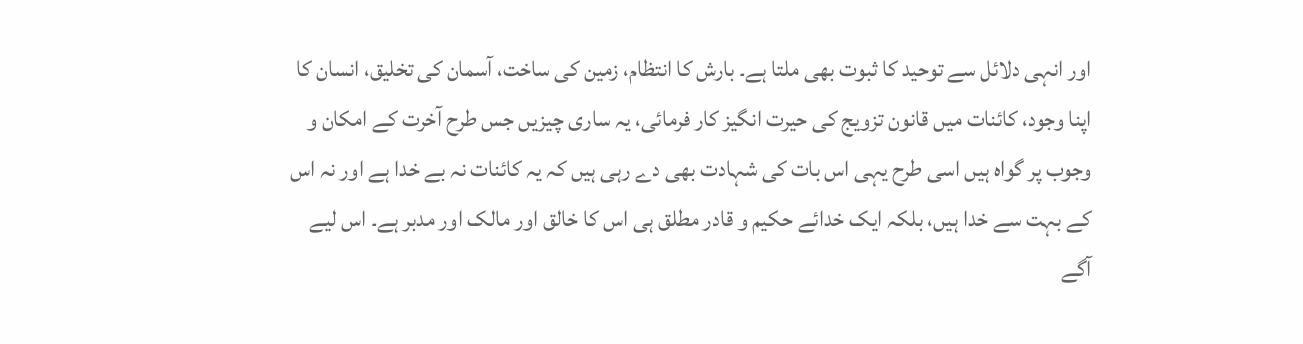اور انہی دلائل سے توحید کا ثبوت بھی ملتا ہے۔ بارش کا انتظام، زمین کی ساخت، آسمان کی تخلیق، انسان کا اپنا وجود، کائنات میں قانون تزویج کی حیرت انگیز کار فرمائی، یہ ساری چیزیں جس طرح آخرت کے امکان و وجوب پر گواہ ہیں اسی طرح یہی اس بات کی شہادت بھی دے رہی ہیں کہ یہ کائنات نہ بے خدا ہے اور نہ اس کے بہت سے خدا ہیں، بلکہ ایک خدائے حکیم و قادر مطلق ہی اس کا خالق اور مالک اور مدبر ہے۔ اس لیے آگے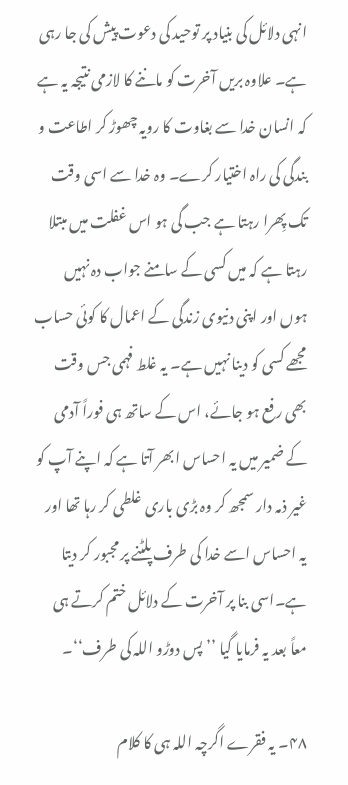انہی دلائل کی بنیاد پر توحید کی دعوت پیش کی جا رہی ہے۔ علاوہ بریں آخرت کو ماننے کا لازمی نتیجہ یہ ہے کہ انسان خدا سے بغاوت کا رویہ چھوڑ کر اطاعت و بندگی کی راہ اختیار کرے۔ وہ خدا سے اسی وقت تک پِھرا رہتا ہے جب گی ہو اس غفلت میں مبتلا رہتا ہے کہ میں کسی کے سامنے جواب دہ نہیں ہوں اور اپنی دنیوی زندگی کے اعمال کا کوئی حساب مجھے کسی کو دینا نہیں ہے۔ یہ غلط فہمی جس وقت بھی رفع ہو جائے، اس کے ساتھ ہی فوراً آدمی کے ضمیر میں یہ احساس ابھر آتا ہے کہ اپنے آپ کو غیر ذمہ دار سمجھ کر وہ بڑی باری غلطی کر رہا تھا اور یہ احساس اسے خدا کی طرف پلٹنے پر مجبور کر دیتا ہے۔اسی بنا پر آخرت کے دلائل ختم کرتے ہی معاً بعد یہ فرمایا گیا ’’پس دوڑو اللہ کی طرف‘‘۔

۴۸۔ یہ فقرے اگرچہ اللہ ہی کا کلام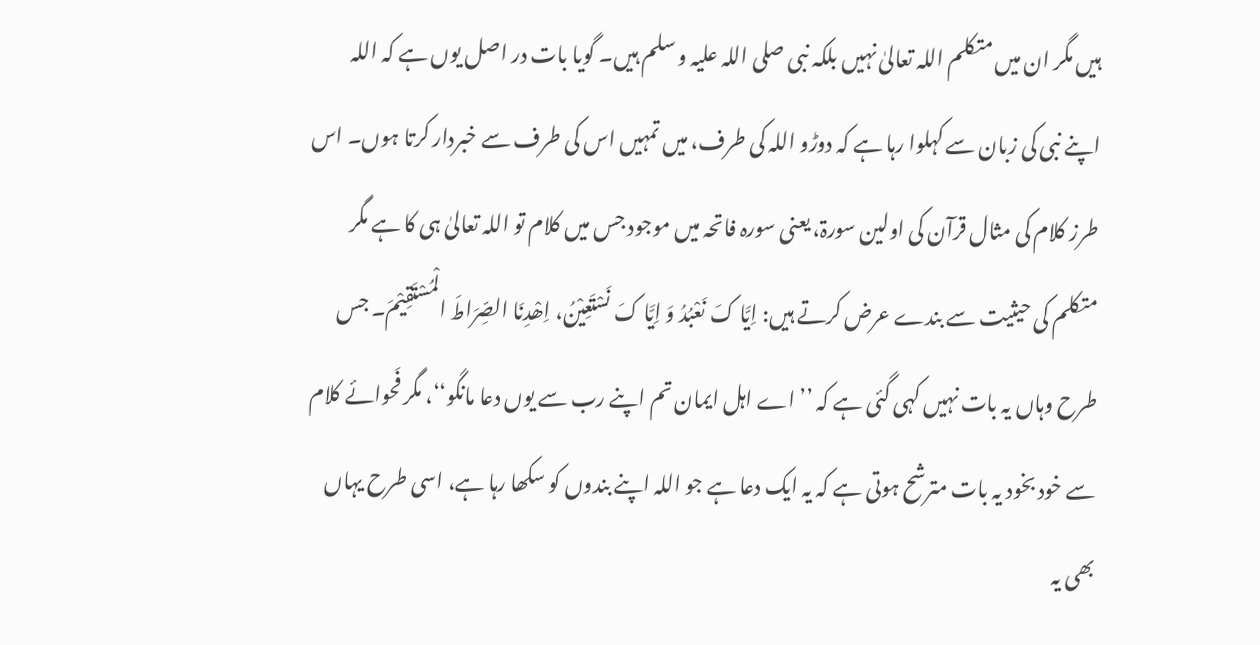ہیں مگر ان میں متکلم اللہ تعالیٰ نہیں بلکہ نبی صلی اللہ علیہ و سلم ہیں۔ گویا بات در اصل یوں ہے کہ اللہ اپنے نبی کی زبان سے کہلوا رہا ہے کہ دوڑو اللہ کی طرف، میں تمہیں اس کی طرف سے خبردار کرتا ہوں۔ اس طرز کلام کی مثال قرآن کی اولین سورۃ، یعنی سورہ فاتحہ میں موجود جس میں کلام تو اللہ تعالیٰ ہی کا ہے مگر متکلم کی حیثیت سے بندے عرض کرتے ہیں: اِیَّا کَ نَعْبُدُ وَ اِیَّا کَ نَسْتَعِیْنُ، اِھْدِنَا الصِّرَاطَ الْمُسْتَقِیْمَ۔ جس طرح وہاں یہ بات نہیں کہی گئی ہے کہ ’’ اے اہل ایمان تم اپنے رب سے یوں دعا مانگو‘‘، مگر فَحوائے کلام سے خود بخود یہ بات مترشح ہوتی ہے کہ یہ ایک دعا ہے جو اللہ اپنے بندوں کو سکھا رہا ہے، اسی طرح یہاں بھی یہ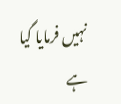نہیں فرمایا گیا ہے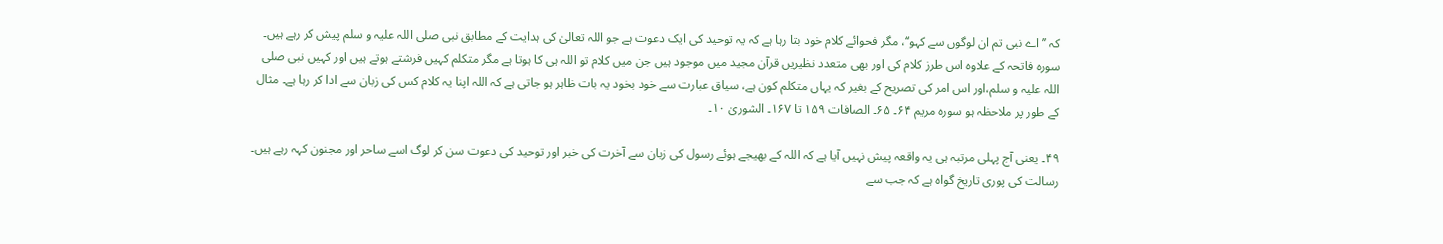کہ ’’ اے نبی تم ان لوگوں سے کہو‘‘، مگر فحوائے کلام خود بتا رہا ہے کہ یہ توحید کی ایک دعوت ہے جو اللہ تعالیٰ کی ہدایت کے مطابق نبی صلی اللہ علیہ و سلم پیش کر رہے ہیں۔ سورہ فاتحہ کے علاوہ اس طرز کلام کی اور بھی متعدد نظیریں قرآن مجید میں موجود ہیں جن میں کلام تو اللہ ہی کا ہوتا ہے مگر متکلم کہیں فرشتے ہوتے ہیں اور کہیں نبی صلی اللہ علیہ و سلم،اور اس امر کی تصریح کے بغیر کہ یہاں متکلم کون ہے، سیاق عبارت سے خود بخود یہ بات ظاہر ہو جاتی ہے کہ اللہ اپنا یہ کلام کس کی زبان سے ادا کر رہا ہے۔ مثال کے طور پر ملاحظہ ہو سورہ مریم ۶۴۔ ۶۵۔ الصافات ۱۵۹ تا ۱۶۷۔ الشوریٰ ۱۰۔

۴۹۔ یعنی آج پہلی مرتبہ ہی یہ واقعہ پیش نہیں آیا ہے کہ اللہ کے بھیجے ہوئے رسول کی زبان سے آخرت کی خبر اور توحید کی دعوت سن کر لوگ اسے ساحر اور مجنون کہہ رہے ہیں۔ رسالت کی پوری تاریخ گواہ ہے کہ جب سے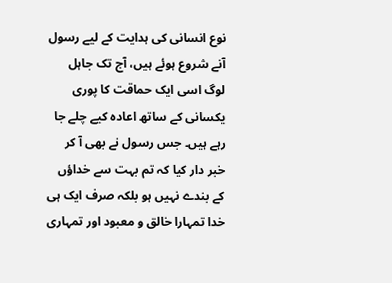نوع انسانی کی ہدایت کے لیے رسول آنے شروع ہوئے ہیں، آج تک جاہل لوگ اسی ایک حماقت کا پوری یکسانی کے ساتھ اعادہ کیے چلے جا رہے ہیں۔ جس رسول نے بھی آ کر خبر دار کیا کہ تم بہت سے خداؤں کے بندے نہیں ہو بلکہ صرف ایک ہی خدا تمہارا خالق و معبود اور تمہاری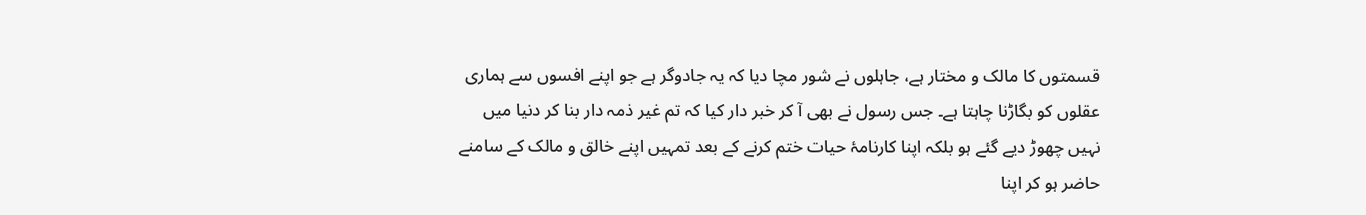قسمتوں کا مالک و مختار ہے، جاہلوں نے شور مچا دیا کہ یہ جادوگر ہے جو اپنے افسوں سے ہماری عقلوں کو بگاڑنا چاہتا ہے۔ جس رسول نے بھی آ کر خبر دار کیا کہ تم غیر ذمہ دار بنا کر دنیا میں نہیں چھوڑ دیے گئے ہو بلکہ اپنا کارنامۂ حیات ختم کرنے کے بعد تمہیں اپنے خالق و مالک کے سامنے حاضر ہو کر اپنا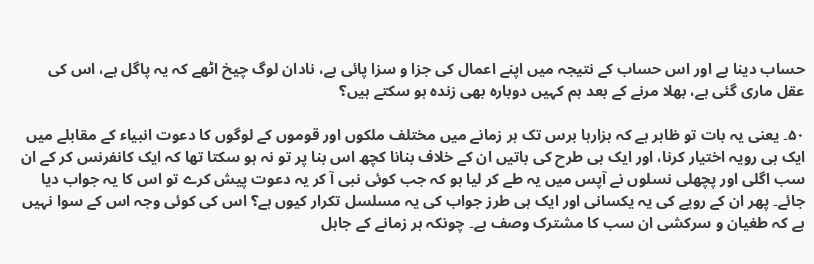حساب دینا ہے اور اس حساب کے نتیجہ میں اپنے اعمال کی جزا و سزا پائی ہے، نادان لوگ چیخ اٹھے کہ یہ پاگل ہے، اس کی عقل ماری گئی ہے، بھلا مرنے کے بعد ہم کہیں دوبارہ بھی زندہ ہو سکتے ہیں؟

۵۰۔ یعنی یہ بات تو ظاہر ہے کہ ہزارہا برس تک ہر زمانے میں مختلف ملکوں اور قوموں کے لوگوں کا دعوت انبیاء کے مقابلے میں ایک ہی رویہ اختیار کرنا، اور ایک ہی طرح کی باتیں ان کے خلاف بنانا کچھ اس بنا پر تو نہ ہو سکتا تھا کہ ایک کانفرنس کر کے ان سب اگلی اور پچھلی نسلوں نے آپس میں یہ طے کر لیا ہو کہ جب کوئی نبی آ کر یہ دعوت پیش کرے تو اس کا یہ جواب دیا جائے۔ پھر ان کے رویے کی یہ یکسانی اور ایک ہی طرز جواب کی یہ مسلسل تکرار کیوں ہے؟ اس کی کوئی وجہ اس کے سوا نہیں ہے کہ طغیان و سرکشی ان سب کا مشترک وصف ہے۔ چونکہ ہر زمانے کے جاہل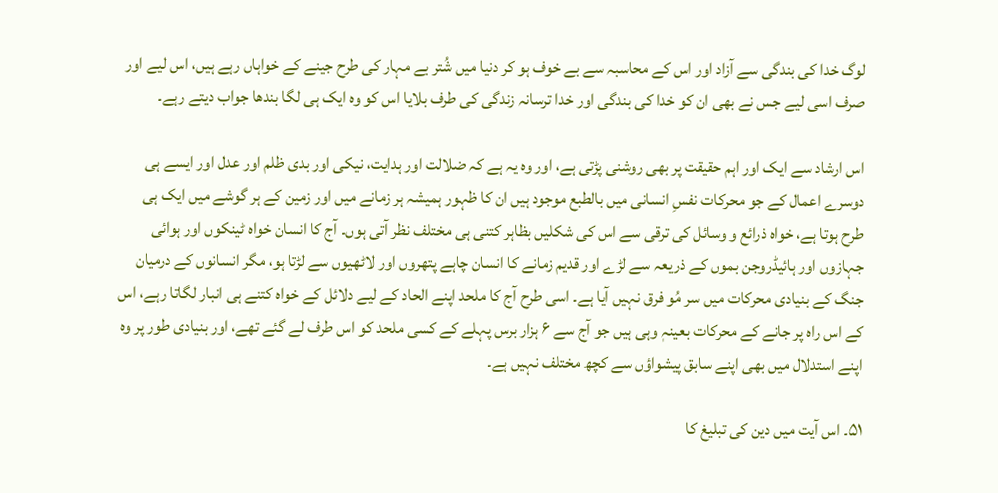لوگ خدا کی بندگی سے آزاد اور اس کے محاسبہ سے بے خوف ہو کر دنیا میں شُتر بے مہار کی طرح جینے کے خواہاں رہے ہیں، اس لیے اور صرف اسی لیے جس نے بھی ان کو خدا کی بندگی اور خدا ترسانہ زندگی کی طرف بلایا اس کو وہ ایک ہی لگا بندھا جواب دیتے رہے۔

اس ارشاد سے ایک اور اہم حقیقت پر بھی روشنی پڑتی ہے، اور وہ یہ ہے کہ ضلالت اور ہدایت، نیکی اور بدی ظلم اور عدل اور ایسے ہی دوسرے اعمال کے جو محرکات نفسِ انسانی میں بالطبع موجود ہیں ان کا ظہور ہمیشہ ہر زمانے میں اور زمین کے ہر گوشے میں ایک ہی طرح ہوتا ہے، خواہ ذرائع و وسائل کی ترقی سے اس کی شکلیں بظاہر کتنی ہی مختلف نظر آتی ہوں۔ آج کا انسان خواہ ٹینکوں اور ہوائی جہازوں اور ہائیڈروجن بموں کے ذریعہ سے لڑے اور قدیم زمانے کا انسان چاہے پتھروں اور لاٹھیوں سے لڑتا ہو، مگر انسانوں کے درمیان جنگ کے بنیادی محرکات میں سر مُو فرق نہیں آیا ہے۔ اسی طرح آج کا ملحد اپنے الحاد کے لیے دلائل کے خواہ کتنے ہی انبار لگاتا رہے، اس کے اس راہ پر جانے کے محرکات بعینہٖ وہی ہیں جو آج سے ۶ ہزار برس پہلے کے کسی ملحد کو اس طرف لے گئے تھے، اور بنیادی طور پر وہ اپنے استدلال میں بھی اپنے سابق پیشواؤں سے کچھ مختلف نہیں ہے۔

۵۱۔ اس آیت میں دین کی تبلیغ کا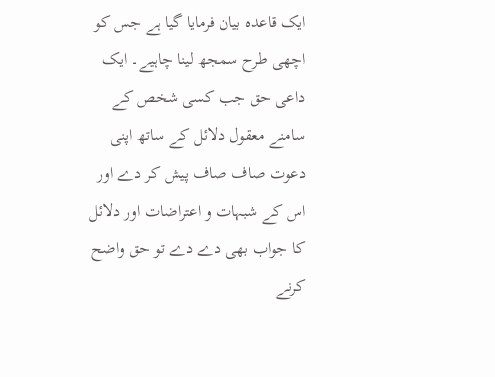ایک قاعدہ بیان فرمایا گیا ہے جس کو اچھی طرح سمجھ لینا چاہیے۔ ایک داعی حق جب کسی شخص کے سامنے معقول دلائل کے ساتھ اپنی دعوت صاف صاف پیش کر دے اور اس کے شبہات و اعتراضات اور دلائل کا جواب بھی دے دے تو حق واضح کرنے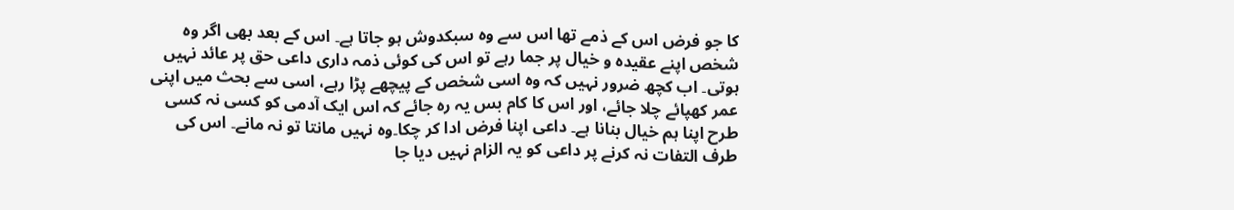کا جو فرض اس کے ذمے تھا اس سے وہ سبکدوش ہو جاتا ہے۔ اس کے بعد بھی اگر وہ شخص اپنے عقیدہ و خیال پر جما رہے تو اس کی کوئی ذمہ داری داعی حق پر عائد نہیں ہوتی۔ اب کچھ ضرور نہیں کہ وہ اسی شخص کے پیچھے پڑا رہے، اسی سے بحث میں اپنی عمر کھپائے چلا جائے، اور اس کا کام بس یہ رہ جائے کہ اس ایک آدمی کو کسی نہ کسی طرح اپنا ہم خیال بنانا ہے۔ داعی اپنا فرض ادا کر چکا۔وہ نہیں مانتا تو نہ مانے۔ اس کی طرف التفات نہ کرنے پر داعی کو یہ الزام نہیں دیا جا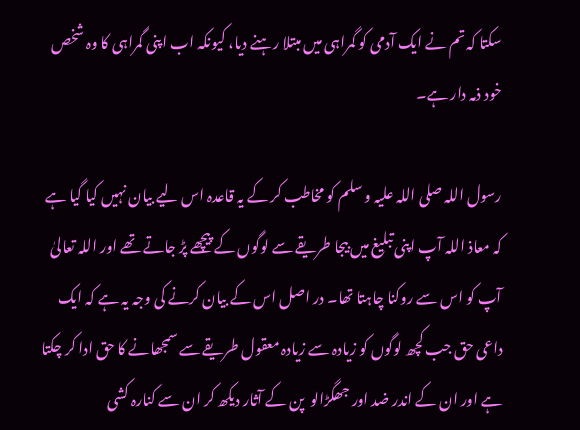سکتا کہ تم نے ایک آدمی کو گمراہی میں مبتلا رہنے دیا، کیونکہ اب اپنی گمراہی کا وہ شخص خود ذمہ دار ہے۔

رسول اللہ صلی اللہ علیہ و سلم کو مخاطب کر کے یہ قاعدہ اس لیے بیان نہیں کیا گیا ہے کہ معاذ اللہ آپ اپنی تبلیغ میں بیجا طریقے سے لوگوں کے پیچھے پڑ جاتے تھے اور اللہ تعالیٰ آپ کو اس سے روکنا چاہتا تھا۔ در اصل اس کے بیان کرنے کی وجہ یہ ہے کہ ایک داعی حق جب کچھ لوگوں کو زیادہ سے زیادہ معقول طریقے سے سمجھانے کا حق ادا کر چکتا ہے اور ان کے اندر ضد اور جھگڑالو  پن کے آثار دیکھ کر ان سے کنارہ کشی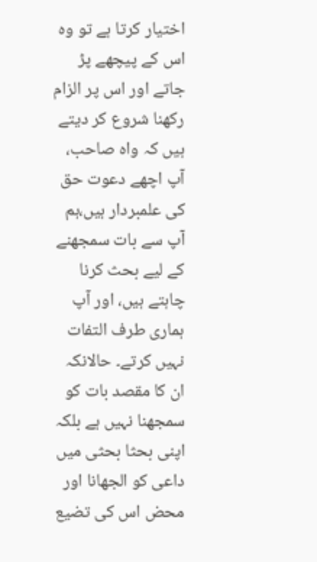اختیار کرتا ہے تو وہ اس کے پیچھے پڑ جاتے اور اس پر الزام رکھنا شروع کر دیتے ہیں کہ واہ صاحب، آپ اچھے دعوت حق کی علمبردار ہیں،ہم آپ سے بات سمجھنے کے لیے بحث کرنا چاہتے ہیں، اور آپ ہماری طرف التفات نہیں کرتے۔ حالانکہ ان کا مقصد بات کو سمجھنا نہیں ہے بلکہ اپنی بحثا بحثی میں داعی کو الجھانا اور محض اس کی تضیع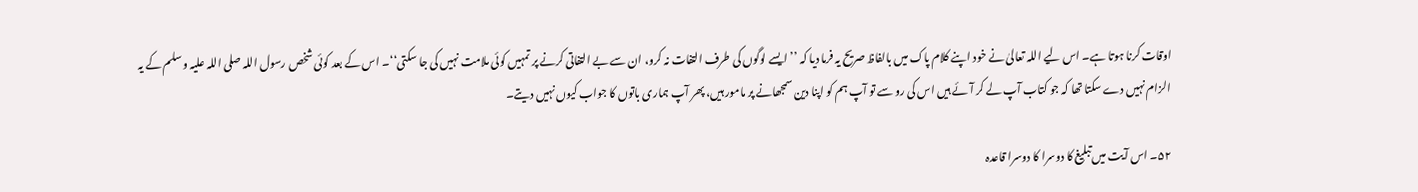اوقات کرنا ہوتا ہے۔ اس لیے اللہ تعالیٰ نے خود اپنے کلام پاک میں بالفاظ صریح یہ فرما دیا کہ ’’ ایسے لوگوں کی طرف التفات نہ کرو، ان سے بے التفاتی کرنے پر تمہیں کوئی ملامت نہیں کی جا سکتی‘‘۔ اس کے بعد کوئی شخص رسول اللہ صلی اللہ علیہ و سلم کے یہ الزام نہیں دے سکتا تھا کہ جو کتاب آپ لے کر آئے ہیں اس کی رو سے تو آپ ہم کو اپنا دین سمجھانے پر مامور ہیں، پھر آپ ہماری باتوں کا جواب کیوں نہیں دیتے۔

۵۲۔ اس آیت میں تبلیغ کا دوسرا کا دوسرا قاعدہ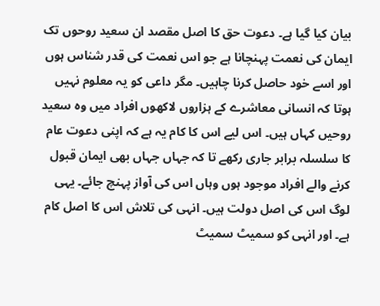بیان کیا گیا ہے۔ دعوت حق کا اصل مقصد ان سعید روحوں تک ایمان کی نعمت پہنچانا ہے جو اس نعمت کی قدر شناس ہوں اور اسے خود حاصل کرنا چاہیں۔ مگر داعی کو یہ معلوم نہیں ہوتا کہ انسانی معاشرے کے ہزاروں لاکھوں افراد میں وہ سعید روحیں کہاں ہیں۔ اس لیے اس کا کام یہ ہے کہ اپنی دعوت عام کا سلسلہ برابر جاری رکھے تا کہ جہاں جہاں بھی ایمان قبول کرنے والے افراد موجود ہوں وہاں اس کی آواز پہنچ جائے۔ یہی لوگ اس کی اصل دولت ہیں۔ انہی کی تلاش اس کا اصل کام ہے۔ اور انہی کو سمیٹ سمیٹ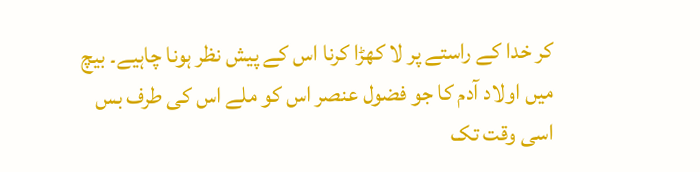کر خدا کے راستے پر لا کھڑا کرنا اس کے پیش نظر ہونا چاہیے۔ بیچ میں اولاد آدم کا جو فضول عنصر اس کو ملے اس کی طرف بس اسی وقت تک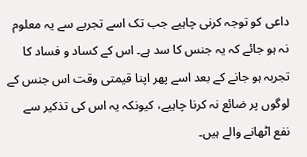داعی کو توجہ کرنی چاہیے جب تک اسے تجربے سے یہ معلوم نہ ہو جائے کہ یہ جنس کا سد ہے۔ اس کے کساد و فساد کا تجربہ ہو جانے کے بعد اسے پھر اپنا قیمتی وقت اس جنس کے لوگوں پر ضائع نہ کرنا چاہیے، کیونکہ یہ اس کی تذکیر سے نفع اٹھانے والے ہیں۔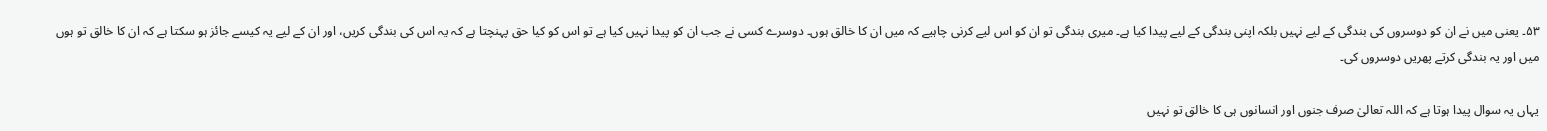۵۳۔ یعنی میں نے ان کو دوسروں کی بندگی کے لیے نہیں بلکہ اپنی بندگی کے لیے پیدا کیا ہے۔ میری بندگی تو ان کو اس لیے کرنی چاہیے کہ میں ان کا خالق ہوں۔ دوسرے کسی نے جب ان کو پیدا نہیں کیا ہے تو اس کو کیا حق پہنچتا ہے کہ یہ اس کی بندگی کریں، اور ان کے لیے یہ کیسے جائز ہو سکتا ہے کہ ان کا خالق تو ہوں میں اور یہ بندگی کرتے پھریں دوسروں کی۔

یہاں یہ سوال پیدا ہوتا ہے کہ اللہ تعالیٰ صرف جنوں اور انسانوں ہی کا خالق تو نہیں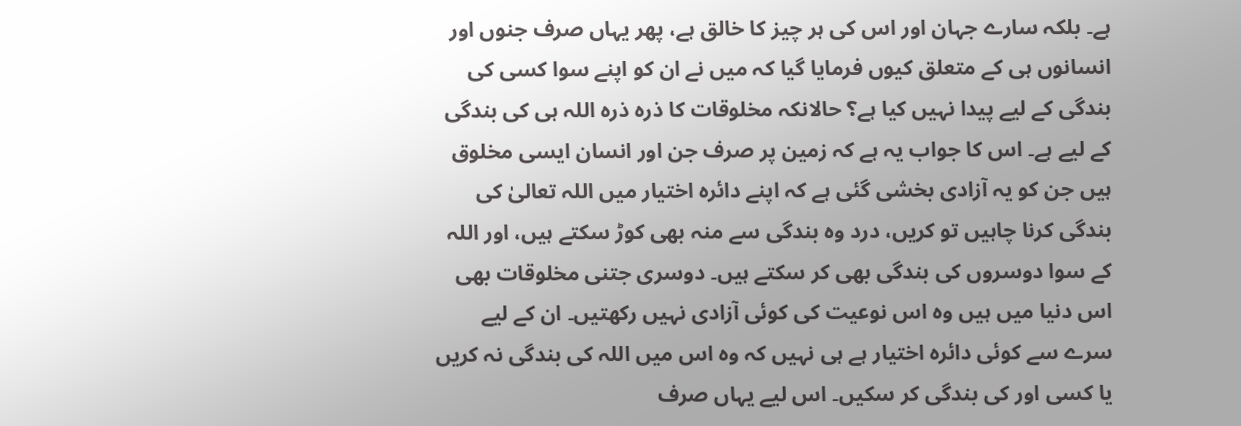ہے۔ بلکہ سارے جہان اور اس کی ہر چیز کا خالق ہے، پھر یہاں صرف جنوں اور انسانوں ہی کے متعلق کیوں فرمایا گیا کہ میں نے ان کو اپنے سوا کسی کی بندگی کے لیے پیدا نہیں کیا ہے؟ حالانکہ مخلوقات کا ذرہ ذرہ اللہ ہی کی بندگی کے لیے ہے۔ اس کا جواب یہ ہے کہ زمین پر صرف جن اور انسان ایسی مخلوق ہیں جن کو یہ آزادی بخشی گئی ہے کہ اپنے دائرہ اختیار میں اللہ تعالیٰ کی بندگی کرنا چاہیں تو کریں، درد وہ بندگی سے منہ بھی کوڑ سکتے ہیں، اور اللہ کے سوا دوسروں کی بندگی بھی کر سکتے ہیں۔ دوسری جتنی مخلوقات بھی اس دنیا میں ہیں وہ اس نوعیت کی کوئی آزادی نہیں رکھتیں۔ ان کے لیے سرے سے کوئی دائرہ اختیار ہے ہی نہیں کہ وہ اس میں اللہ کی بندگی نہ کریں یا کسی اور کی بندگی کر سکیں۔ اس لیے یہاں صرف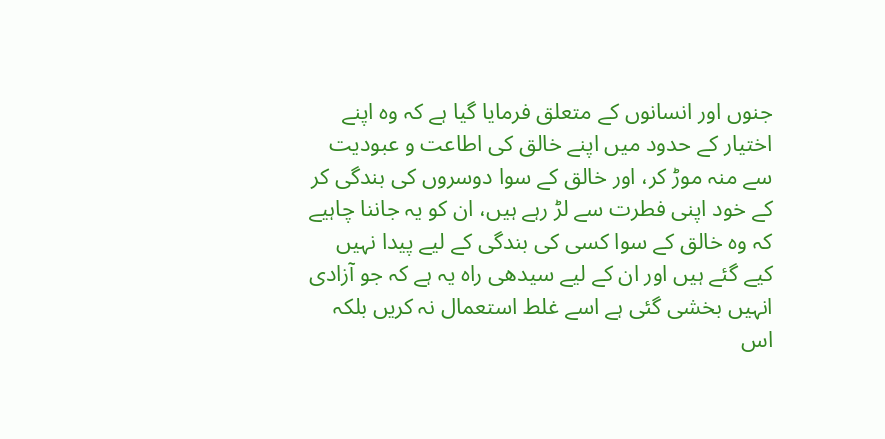جنوں اور انسانوں کے متعلق فرمایا گیا ہے کہ وہ اپنے اختیار کے حدود میں اپنے خالق کی اطاعت و عبودیت سے منہ موڑ کر، اور خالق کے سوا دوسروں کی بندگی کر کے خود اپنی فطرت سے لڑ رہے ہیں، ان کو یہ جاننا چاہیے کہ وہ خالق کے سوا کسی کی بندگی کے لیے پیدا نہیں کیے گئے ہیں اور ان کے لیے سیدھی راہ یہ ہے کہ جو آزادی انہیں بخشی گئی ہے اسے غلط استعمال نہ کریں بلکہ اس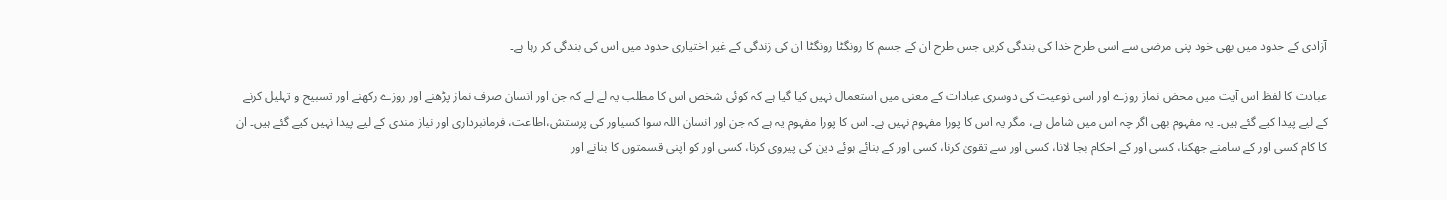آزادی کے حدود میں بھی خود پنی مرضی سے اسی طرح خدا کی بندگی کریں جس طرح ان کے جسم کا رونگٹا رونگٹا ان کی زندگی کے غیر اختیاری حدود میں اس کی بندگی کر رہا ہے۔

عبادت کا لفظ اس آیت میں محض نماز روزے اور اسی نوعیت کی دوسری عبادات کے معنی میں استعمال نہیں کیا گیا ہے کہ کوئی شخص اس کا مطلب یہ لے لے کہ جن اور انسان صرف نماز پڑھنے اور روزے رکھنے اور تسبیح و تہلیل کرنے کے لیے پیدا کیے گئے ہیں۔ یہ مفہوم بھی اگر چہ اس میں شامل ہے، مگر یہ اس کا پورا مفہوم نہیں ہے۔ اس کا پورا مفہوم یہ ہے کہ جن اور انسان اللہ سوا کسیاور کی پرستش،اطاعت، فرمانبرداری اور نیاز مندی کے لیے پیدا نہیں کیے گئے ہیں۔ ان کا کام کسی اور کے سامنے جھکنا، کسی اور کے احکام بجا لانا، کسی اور سے تقویٰ کرنا، کسی اور کے بنائے ہوئے دین کی پیروی کرنا، کسی اور کو اپنی قسمتوں کا بنانے اور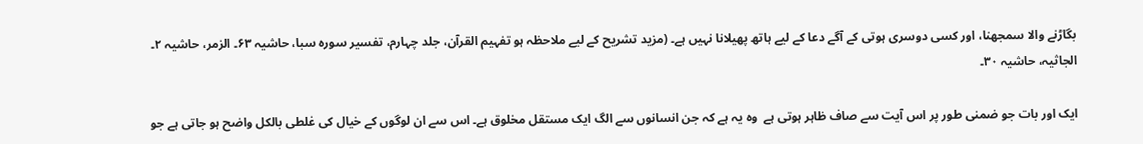بگاڑنے والا سمجھنا، اور کسی دوسری ہوتی کے آگے دعا کے لیے ہاتھ پھیلانا نہیں ہے۔ (مزید تشریح کے لیے ملاحظہ ہو تفہیم القرآن، جلد چہارم، تفسیر سورہ سبا، حاشیہ ۶۳۔ الزمر، حاشیہ ۲۔ الجاثیہ، حاشیہ ۳۰۔

ایک اور بات جو ضمنی طور پر اس آیت سے صاف ظاہر ہوتی ہے  وہ یہ ہے کہ جن انسانوں سے الگ ایک مستقل مخلوق ہے۔ اس سے ان لوگوں کے خیال کی غلطی بالکل واضح ہو جاتی ہے جو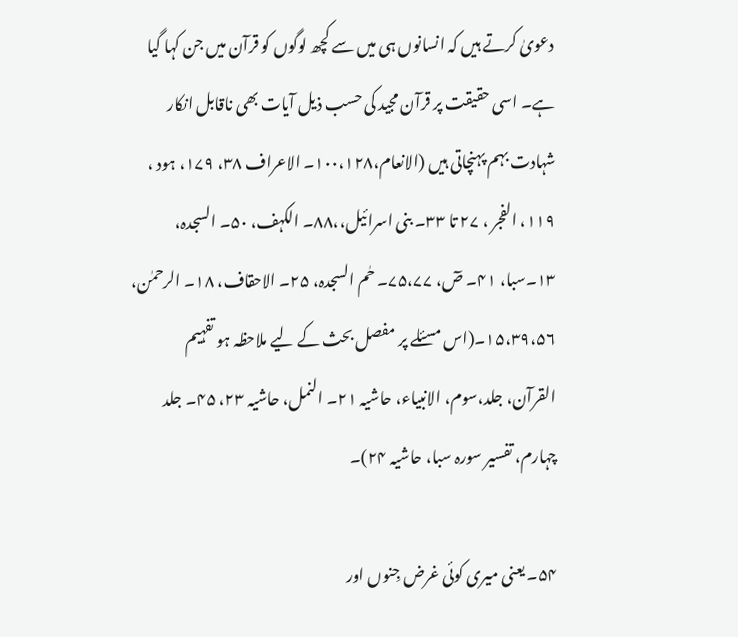دعویٰ کرتے ہیں کہ انسانوں ہی میں سے کچھ لوگوں کو قرآن میں جن کہا گیا ہے۔ اسی حقیقت پر قرآن مجید کی حسب ذیل آیات بھی ناقابل انکار شہادت بہم پہنچاتی ہیں (الانعام،۱۰۰،۱۲۸۔ الاعراف ۳۸، ۱۷۹، ہود ، ۱۱۹، الفجر ، ۲۷ تا ۳۳۔ بنی اسرائیل،،۸۸۔ الکہف، ۵۰۔ السجدہ، ۱۳۔سبا، ۴۱۔ صٓ، ۷۵،۷۷۔ حٰم السجدہ، ۲۵۔ الاحقاف، ۱۸۔ الرحمٰن، ۱۵،۳۹،۵۶۔(اس مسئلے پر مفصل بحث کے لیے ملاحظہ ہو تفہیم القرآن، جلد،سوم، الانبیاء، حاشیہ ۲۱۔ النمل، حاشیہ ۲۳، ۴۵۔ جلد چہارم، تفسیر سورہ سبا، حاشیہ ۲۴)۔

۵۴۔ یعنی میری کوئی غرض جِنوں اور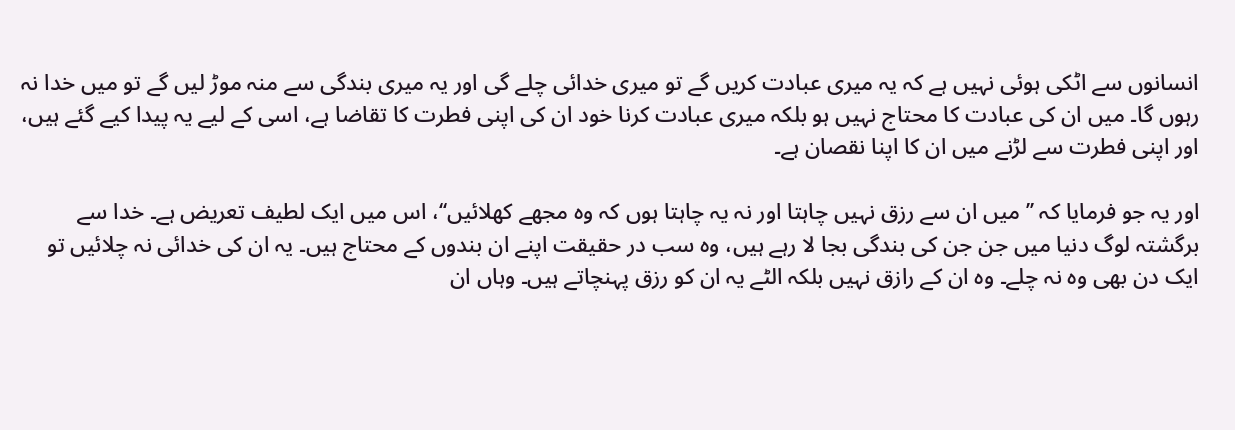انسانوں سے اٹکی ہوئی نہیں ہے کہ یہ میری عبادت کریں گے تو میری خدائی چلے گی اور یہ میری بندگی سے منہ موڑ لیں گے تو میں خدا نہ رہوں گا۔ میں ان کی عبادت کا محتاج نہیں ہو بلکہ میری عبادت کرنا خود ان کی اپنی فطرت کا تقاضا ہے، اسی کے لیے یہ پیدا کیے گئے ہیں، اور اپنی فطرت سے لڑنے میں ان کا اپنا نقصان ہے۔

اور یہ جو فرمایا کہ ’’ میں ان سے رزق نہیں چاہتا اور نہ یہ چاہتا ہوں کہ وہ مجھے کھلائیں‘‘، اس میں ایک لطیف تعریض ہے۔ خدا سے برگشتہ لوگ دنیا میں جن جن کی بندگی بجا لا رہے ہیں، وہ سب در حقیقت اپنے ان بندوں کے محتاج ہیں۔ یہ ان کی خدائی نہ چلائیں تو ایک دن بھی وہ نہ چلے۔ وہ ان کے رازق نہیں بلکہ الٹے یہ ان کو رزق پہنچاتے ہیں۔ وہاں ان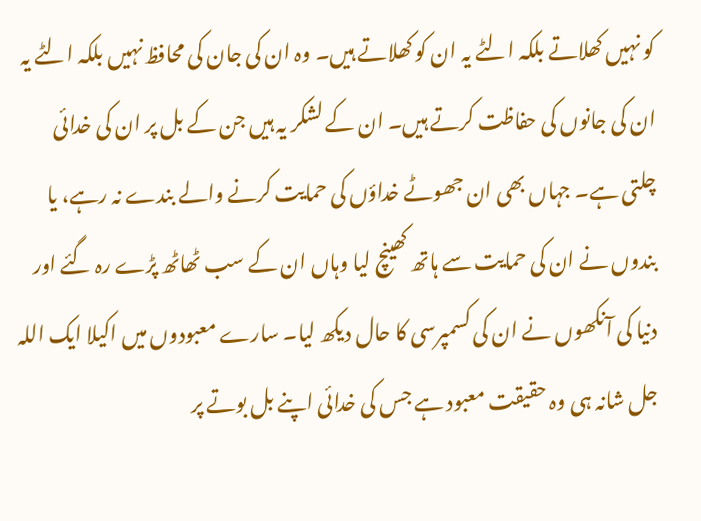کو نہیں کھلاتے بلکہ الٹے یہ ان کو کھلاتے ہیں۔ وہ ان کی جان کی محافظ نہیں بلکہ الٹے یہ ان کی جانوں کی حفاظت کرتے ہیں۔ ان کے لشکر یہ ہیں جن کے بل پر ان کی خدائی چلتی ہے۔ جہاں بھی ان جھوٹے خداؤں کی حمایت کرنے والے بندے نہ رہے، یا بندوں نے ان کی حمایت سے ہاتھ کھینچ لیا وہاں ان کے سب ٹھاٹھ پڑے رہ گئے اور دنیا کی آنکھوں نے ان کی کسمپرسی کا حال دیکھ لیا۔ سارے معبودوں میں اکیلا ایک اللہ جل شانہ ہی وہ حقیقت معبود ہے جس کی خدائی اپنے بل بوتے پر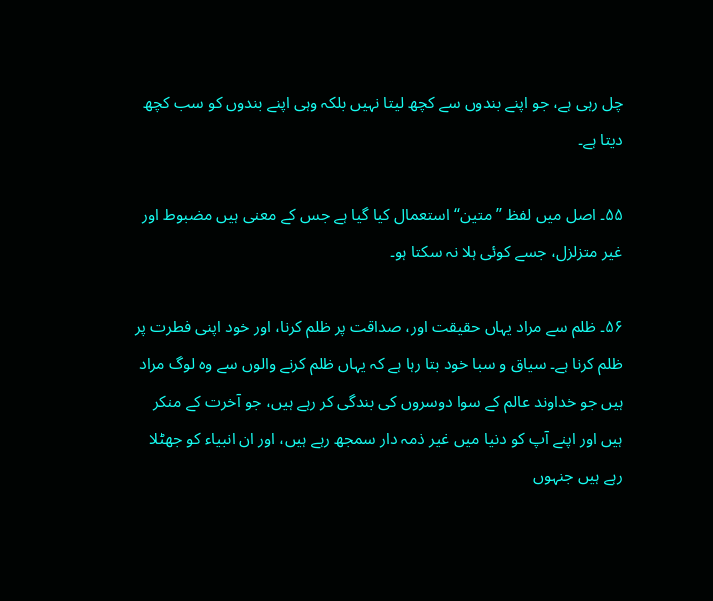چل رہی ہے، جو اپنے بندوں سے کچھ لیتا نہیں بلکہ وہی اپنے بندوں کو سب کچھ دیتا ہے۔

۵۵۔ اصل میں لفظ ’’متین‘‘ استعمال کیا گیا ہے جس کے معنی ہیں مضبوط اور غیر متزلزل، جسے کوئی ہلا نہ سکتا ہو۔

۵۶۔ ظلم سے مراد یہاں حقیقت اور، صداقت پر ظلم کرنا، اور خود اپنی فطرت پر ظلم کرنا ہے۔ سیاق و سبا خود بتا رہا ہے کہ یہاں ظلم کرنے والوں سے وہ لوگ مراد ہیں جو خداوند عالم کے سوا دوسروں کی بندگی کر رہے ہیں، جو آخرت کے منکر ہیں اور اپنے آپ کو دنیا میں غیر ذمہ دار سمجھ رہے ہیں، اور ان انبیاء کو جھٹلا رہے ہیں جنہوں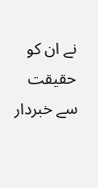نے ان کو حقیقت سے خبردار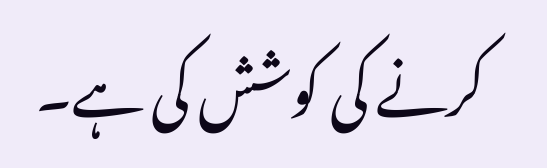کرنے کی کوشش کی ہے۔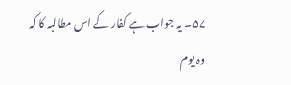۵۷۔ یہ جواب ہے کفار کے اس مطالبہ کا کہ وہ یوم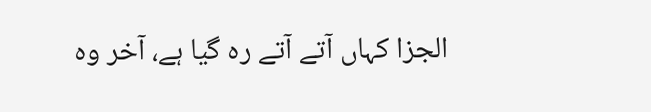الجزا کہاں آتے آتے رہ گیا ہے، آخر وہ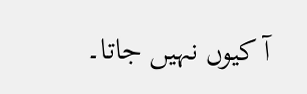آ کیوں نہیں جاتا۔